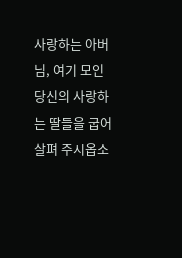사랑하는 아버님, 여기 모인 당신의 사랑하는 딸들을 굽어살펴 주시옵소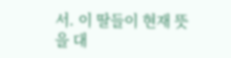서. 이 딸들이 현재 뜻을 대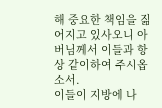해 중요한 책임을 짊어지고 있사오니 아버님께서 이들과 항상 같이하여 주시옵소서.
이들이 지방에 나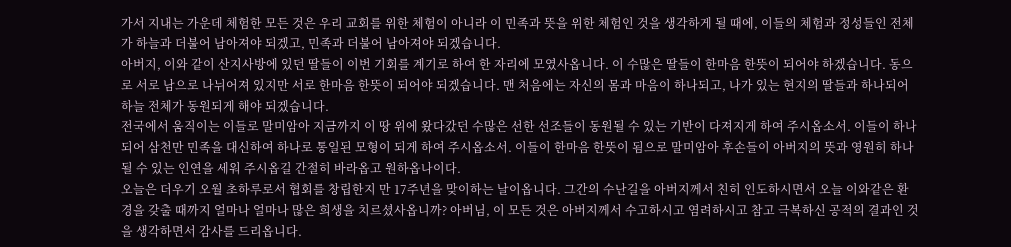가서 지내는 가운데 체험한 모든 것은 우리 교회를 위한 체험이 아니라 이 민족과 뜻을 위한 체험인 것을 생각하게 될 때에, 이들의 체험과 정성들인 전체가 하늘과 더불어 남아져야 되겠고, 민족과 더불어 남아져야 되겠습니다.
아버지, 이와 같이 산지사방에 있던 딸들이 이번 기회를 계기로 하여 한 자리에 모였사옵니다. 이 수많은 딸들이 한마음 한뜻이 되어야 하겠습니다. 동으로 서로 남으로 나뉘어져 있지만 서로 한마음 한뜻이 되어야 되겠습니다. 맨 처음에는 자신의 몸과 마음이 하나되고, 나가 있는 현지의 딸들과 하나되어 하늘 전체가 동원되게 해야 되겠습니다.
전국에서 움직이는 이들로 말미암아 지금까지 이 땅 위에 왔다갔던 수많은 선한 선조들이 동원될 수 있는 기반이 다져지게 하여 주시옵소서. 이들이 하나되어 삼천만 민족을 대신하여 하나로 통일된 모형이 되게 하여 주시옵소서. 이들이 한마음 한뜻이 됨으로 말미암아 후손들이 아버지의 뜻과 영원히 하나될 수 있는 인연을 세워 주시옵길 간절히 바라옵고 원하옵나이다.
오늘은 더우기 오월 초하루로서 협회를 창립한지 만 17주년을 맞이하는 날이옵니다. 그간의 수난길을 아버지께서 친히 인도하시면서 오늘 이와같은 환경을 갖출 때까지 얼마나 얼마나 많은 희생을 치르셨사옵니까? 아버님, 이 모든 것은 아버지께서 수고하시고 염려하시고 참고 극복하신 공적의 결과인 것을 생각하면서 감사를 드리옵니다.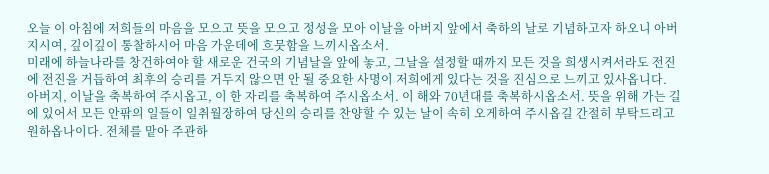오늘 이 아침에 저희들의 마음을 모으고 뜻을 모으고 정성을 모아 이날을 아버지 앞에서 축하의 날로 기념하고자 하오니 아버지시여, 깊이깊이 통찰하시어 마음 가운데에 흐뭇함을 느끼시옵소서.
미래에 하늘나라를 창건하여야 할 새로운 건국의 기념날을 앞에 놓고, 그날을 설정할 때까지 모든 것을 희생시켜서라도 전진에 전진을 거듭하여 최후의 승리를 거두지 않으면 안 될 중요한 사명이 저희에게 있다는 것을 진심으로 느끼고 있사옵니다.
아버지, 이날을 축복하여 주시옵고, 이 한 자리를 축복하여 주시옵소서. 이 해와 70년대를 축복하시옵소서. 뜻을 위해 가는 길에 있어서 모든 안팎의 일들이 일취월장하여 당신의 승리를 찬양할 수 있는 날이 속히 오게하여 주시옵길 간절히 부탁드리고 원하옵나이다. 전체를 맡아 주관하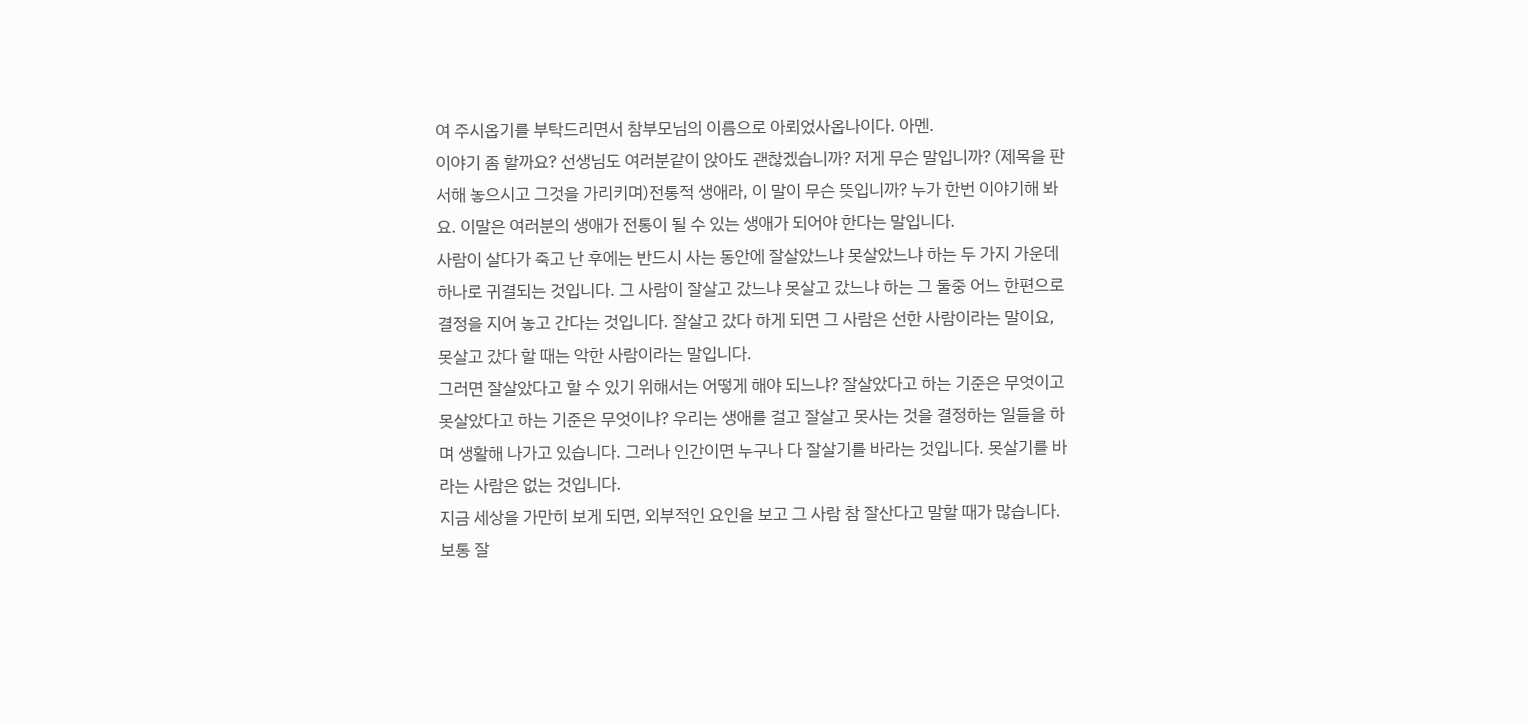여 주시옵기를 부탁드리면서 참부모님의 이름으로 아뢰었사옵나이다. 아멘.
이야기 좀 할까요? 선생님도 여러분같이 앉아도 괜찮겠습니까? 저게 무슨 말입니까? (제목을 판서해 놓으시고 그것을 가리키며)전통적 생애라, 이 말이 무슨 뜻입니까? 누가 한번 이야기해 봐요. 이말은 여러분의 생애가 전통이 될 수 있는 생애가 되어야 한다는 말입니다.
사람이 살다가 죽고 난 후에는 반드시 사는 동안에 잘살았느냐 못살았느냐 하는 두 가지 가운데 하나로 귀결되는 것입니다. 그 사람이 잘살고 갔느냐 못살고 갔느냐 하는 그 둘중 어느 한편으로 결정을 지어 놓고 간다는 것입니다. 잘살고 갔다 하게 되면 그 사람은 선한 사람이라는 말이요, 못살고 갔다 할 때는 악한 사람이라는 말입니다.
그러면 잘살았다고 할 수 있기 위해서는 어떻게 해야 되느냐? 잘살았다고 하는 기준은 무엇이고 못살았다고 하는 기준은 무엇이냐? 우리는 생애를 걸고 잘살고 못사는 것을 결정하는 일들을 하며 생활해 나가고 있습니다. 그러나 인간이면 누구나 다 잘살기를 바라는 것입니다. 못살기를 바라는 사람은 없는 것입니다.
지금 세상을 가만히 보게 되면, 외부적인 요인을 보고 그 사람 참 잘산다고 말할 때가 많습니다. 보통 잘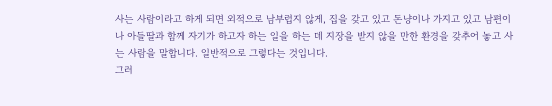사는 사람이라고 하게 되면 외적으로 남부럽지 않게, 집을 갖고 있고 돈냥이나 가지고 있고 남편이나 아들딸과 함께 자기가 하고자 하는 일을 하는 데 지장을 받지 않을 만한 환경을 갖추어 놓고 사는 사람을 말합니다. 일반적으로 그렇다는 것입니다.
그러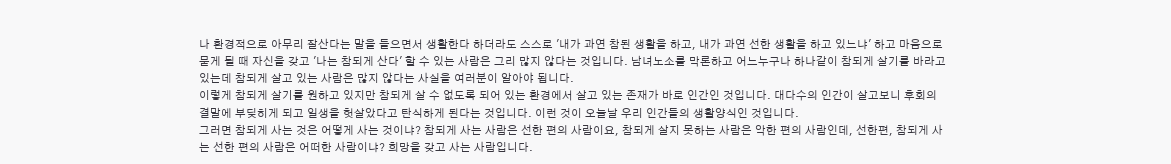나 환경적으로 아무리 잘산다는 말을 들으면서 생활한다 하더라도 스스로 '내가 과연 참된 생활을 하고, 내가 과연 선한 생활을 하고 있느냐' 하고 마음으로 묻게 될 때 자신을 갖고 '나는 참되게 산다' 할 수 있는 사람은 그리 많지 않다는 것입니다. 남녀노소를 막론하고 어느누구나 하나같이 참되게 살기를 바라고 있는데 참되게 살고 있는 사람은 많지 않다는 사실을 여러분이 알아야 됩니다.
이렇게 참되게 살기를 원하고 있지만 참되게 살 수 없도록 되어 있는 환경에서 살고 있는 존재가 바로 인간인 것입니다. 대다수의 인간이 살고보니 후회의 결말에 부딪히게 되고 일생을 헛살았다고 탄식하게 된다는 것입니다. 이런 것이 오늘날 우리 인간들의 생활양식인 것입니다.
그러면 참되게 사는 것은 어떻게 사는 것이냐? 참되게 사는 사람은 선한 편의 사람이요, 참되게 살지 못하는 사람은 악한 편의 사람인데, 선한편, 참되게 사는 선한 편의 사람은 어떠한 사람이냐? 희망을 갖고 사는 사람입니다.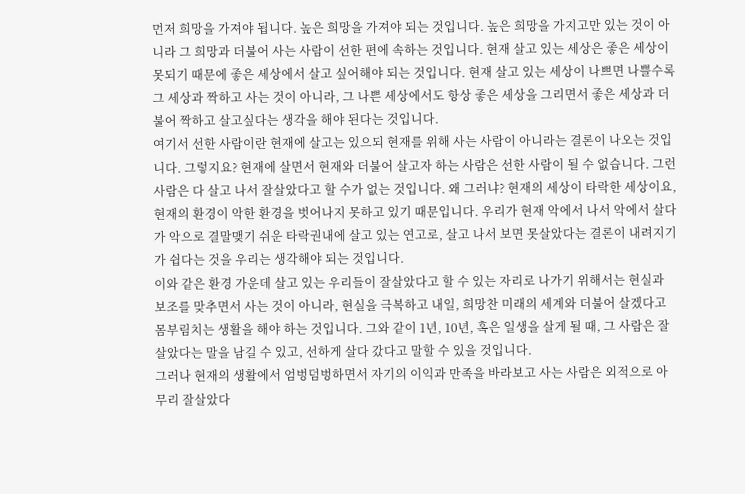먼저 희망을 가져야 됩니다. 높은 희망을 가져야 되는 것입니다. 높은 희망을 가지고만 있는 것이 아니라 그 희망과 더불어 사는 사람이 선한 편에 속하는 것입니다. 현재 살고 있는 세상은 좋은 세상이 못되기 때문에 좋은 세상에서 살고 싶어해야 되는 것입니다. 현재 살고 있는 세상이 나쁘면 나쁠수록 그 세상과 짝하고 사는 것이 아니라, 그 나쁜 세상에서도 항상 좋은 세상을 그리면서 좋은 세상과 더불어 짝하고 살고싶다는 생각을 해야 된다는 것입니다.
여기서 선한 사람이란 현재에 살고는 있으되 현재를 위해 사는 사람이 아니라는 결론이 나오는 것입니다. 그렇지요? 현재에 살면서 현재와 더불어 살고자 하는 사람은 선한 사람이 될 수 없습니다. 그런 사람은 다 살고 나서 잘살았다고 할 수가 없는 것입니다. 왜 그러냐? 현재의 세상이 타락한 세상이요, 현재의 환경이 악한 환경을 벗어나지 못하고 있기 때문입니다. 우리가 현재 악에서 나서 악에서 살다가 악으로 결말맺기 쉬운 타락권내에 살고 있는 연고로, 살고 나서 보면 못살았다는 결론이 내려지기가 쉽다는 것을 우리는 생각해야 되는 것입니다.
이와 같은 환경 가운데 살고 있는 우리들이 잘살았다고 할 수 있는 자리로 나가기 위해서는 현실과 보조를 맞추면서 사는 것이 아니라, 현실을 극복하고 내일, 희망찬 미래의 세계와 더불어 살겠다고 몸부림치는 생활을 해야 하는 것입니다. 그와 같이 1년, 10년, 혹은 일생을 살게 될 때, 그 사람은 잘살았다는 말을 남길 수 있고, 선하게 살다 갔다고 말할 수 있을 것입니다.
그러나 현재의 생활에서 엄벙덤벙하면서 자기의 이익과 만족을 바라보고 사는 사람은 외적으로 아무리 잘살았다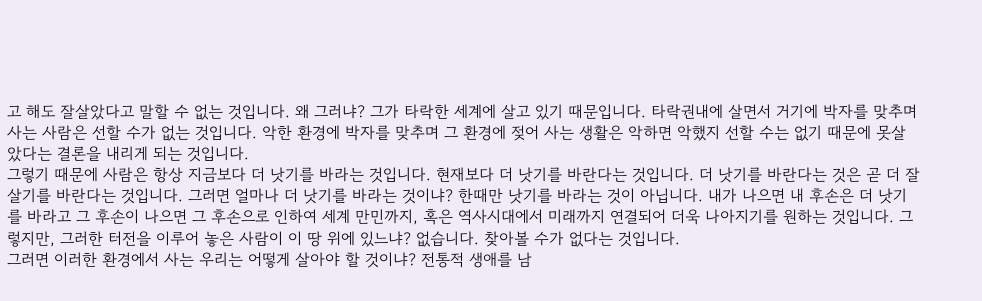고 해도 잘살았다고 말할 수 없는 것입니다. 왜 그러냐? 그가 타락한 세계에 살고 있기 때문입니다. 타락권내에 살면서 거기에 박자를 맞추며 사는 사람은 선할 수가 없는 것입니다. 악한 환경에 박자를 맞추며 그 환경에 젖어 사는 생활은 악하면 악했지 선할 수는 없기 때문에 못살았다는 결론을 내리게 되는 것입니다.
그렇기 때문에 사람은 항상 지금보다 더 낫기를 바라는 것입니다. 현재보다 더 낫기를 바란다는 것입니다. 더 낫기를 바란다는 것은 곧 더 잘살기를 바란다는 것입니다. 그러면 얼마나 더 낫기를 바라는 것이냐? 한때만 낫기를 바라는 것이 아닙니다. 내가 나으면 내 후손은 더 낫기를 바라고 그 후손이 나으면 그 후손으로 인하여 세계 만민까지, 혹은 역사시대에서 미래까지 연결되어 더욱 나아지기를 원하는 것입니다. 그렇지만, 그러한 터전을 이루어 놓은 사람이 이 땅 위에 있느냐? 없습니다. 찾아볼 수가 없다는 것입니다.
그러면 이러한 환경에서 사는 우리는 어떻게 살아야 할 것이냐? 전통적 생애를 남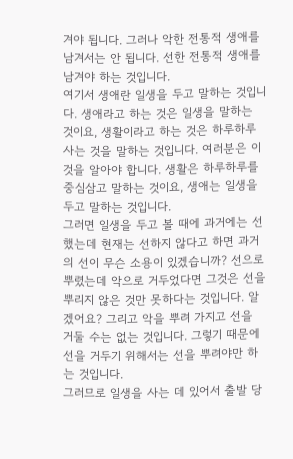겨야 됩니다. 그러나 악한 전통적 생애를 남겨서는 안 됩니다. 선한 전통적 생애를 남겨야 하는 것입니다.
여기서 생애란 일생을 두고 말하는 것입니다. 생애라고 하는 것은 일생을 말하는 것이요, 생활이라고 하는 것은 하루하루 사는 것을 말하는 것입니다. 여러분은 이것을 알아야 합니다. 생활은 하루하루를 중심삼고 말하는 것이요, 생애는 일생을 두고 말하는 것입니다.
그러면 일생을 두고 볼 때에 과거에는 선했는데 현재는 선하지 않다고 하면 과거의 선이 무슨 소용이 있겠습니까? 선으로 뿌렸는데 악으로 거두었다면 그것은 선을 뿌리지 않은 것만 못하다는 것입니다. 알겠어요? 그리고 악을 뿌려 가지고 선을 거둘 수는 없는 것입니다. 그렇기 때문에 선을 거두기 위해서는 선을 뿌려야만 하는 것입니다.
그러므로 일생을 사는 데 있어서 출발 당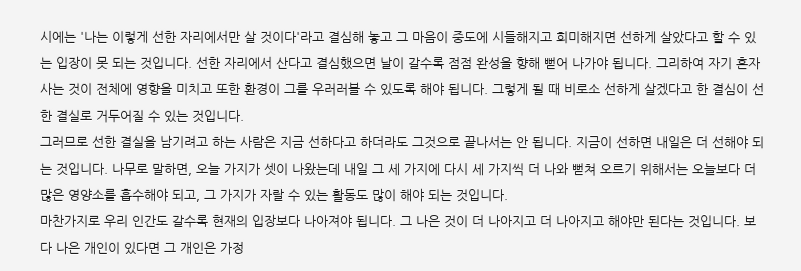시에는 '나는 이렇게 선한 자리에서만 살 것이다'라고 결심해 놓고 그 마음이 중도에 시들해지고 희미해지면 선하게 살았다고 할 수 있는 입장이 못 되는 것입니다. 선한 자리에서 산다고 결심했으면 날이 갈수록 점점 완성을 향해 뻗어 나가야 됩니다. 그리하여 자기 혼자 사는 것이 전체에 영향을 미치고 또한 환경이 그를 우러러볼 수 있도록 해야 됩니다. 그렇게 될 때 비로소 선하게 살겠다고 한 결심이 선한 결실로 거두어질 수 있는 것입니다.
그러므로 선한 결실을 남기려고 하는 사람은 지금 선하다고 하더라도 그것으로 끝나서는 안 됩니다. 지금이 선하면 내일은 더 선해야 되는 것입니다. 나무로 말하면, 오늘 가지가 셋이 나왔는데 내일 그 세 가지에 다시 세 가지씩 더 나와 뻗쳐 오르기 위해서는 오늘보다 더 많은 영양소를 흡수해야 되고, 그 가지가 자랄 수 있는 활동도 많이 해야 되는 것입니다.
마찬가지로 우리 인간도 갈수록 현재의 입장보다 나아져야 됩니다. 그 나은 것이 더 나아지고 더 나아지고 해야만 된다는 것입니다. 보다 나은 개인이 있다면 그 개인은 가정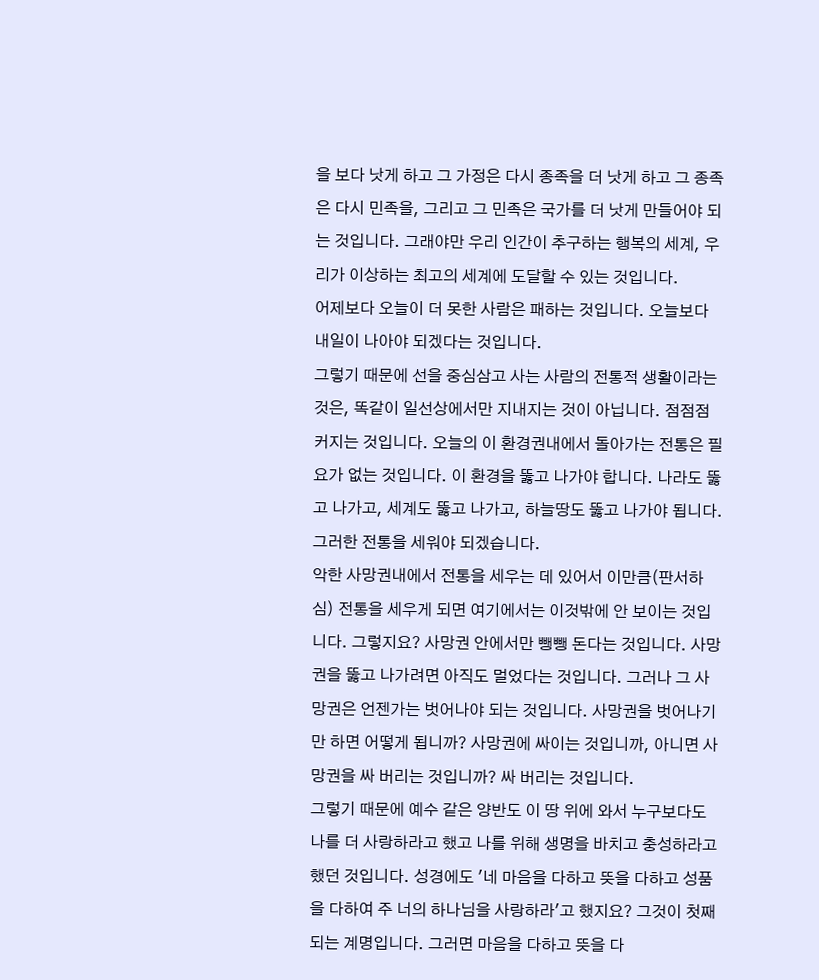을 보다 낫게 하고 그 가정은 다시 종족을 더 낫게 하고 그 종족은 다시 민족을, 그리고 그 민족은 국가를 더 낫게 만들어야 되는 것입니다. 그래야만 우리 인간이 추구하는 행복의 세계, 우리가 이상하는 최고의 세계에 도달할 수 있는 것입니다.
어제보다 오늘이 더 못한 사람은 패하는 것입니다. 오늘보다 내일이 나아야 되겠다는 것입니다.
그렇기 때문에 선을 중심삼고 사는 사람의 전통적 생활이라는 것은, 똑같이 일선상에서만 지내지는 것이 아닙니다. 점점점 커지는 것입니다. 오늘의 이 환경권내에서 돌아가는 전통은 필요가 없는 것입니다. 이 환경을 뚫고 나가야 합니다. 나라도 뚫고 나가고, 세계도 뚫고 나가고, 하늘땅도 뚫고 나가야 됩니다. 그러한 전통을 세워야 되겠습니다.
악한 사망권내에서 전통을 세우는 데 있어서 이만큼(판서하심) 전통을 세우게 되면 여기에서는 이것밖에 안 보이는 것입니다. 그렇지요? 사망권 안에서만 뺑뺑 돈다는 것입니다. 사망권을 뚫고 나가려면 아직도 멀었다는 것입니다. 그러나 그 사망권은 언젠가는 벗어나야 되는 것입니다. 사망권을 벗어나기만 하면 어떻게 됩니까? 사망권에 싸이는 것입니까, 아니면 사망권을 싸 버리는 것입니까? 싸 버리는 것입니다.
그렇기 때문에 예수 같은 양반도 이 땅 위에 와서 누구보다도 나를 더 사랑하라고 했고 나를 위해 생명을 바치고 충성하라고 했던 것입니다. 성경에도 '네 마음을 다하고 뜻을 다하고 성품을 다하여 주 너의 하나님을 사랑하라'고 했지요? 그것이 첫째 되는 계명입니다. 그러면 마음을 다하고 뜻을 다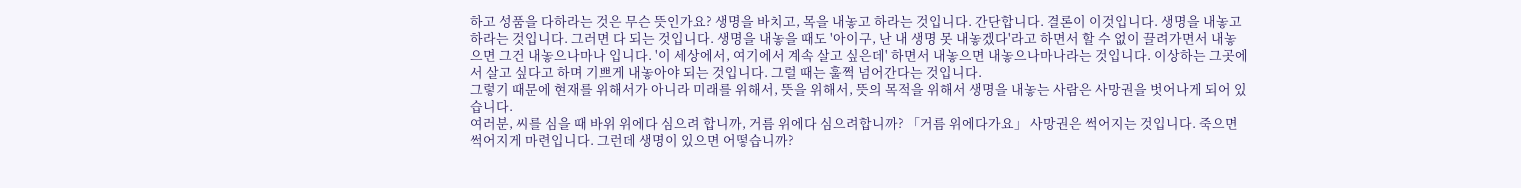하고 성품을 다하라는 것은 무슨 뜻인가요? 생명을 바치고, 목을 내놓고 하라는 것입니다. 간단합니다. 결론이 이것입니다. 생명을 내놓고 하라는 것입니다. 그러면 다 되는 것입니다. 생명을 내놓을 때도 '아이구, 난 내 생명 못 내놓겠다'라고 하면서 할 수 없이 끌려가면서 내놓으면 그건 내놓으나마나 입니다. '이 세상에서, 여기에서 계속 살고 싶은데' 하면서 내놓으면 내놓으나마나라는 것입니다. 이상하는 그곳에서 살고 싶다고 하며 기쁘게 내놓아야 되는 것입니다. 그럴 때는 훌쩍 넘어간다는 것입니다.
그렇기 때문에 현재를 위해서가 아니라 미래를 위해서, 뜻을 위해서, 뜻의 목적을 위해서 생명을 내놓는 사람은 사망권을 벗어나게 되어 있습니다.
여러분, 씨를 심을 때 바위 위에다 심으려 합니까, 거름 위에다 심으려합니까? 「거름 위에다가요」 사망권은 썩어지는 것입니다. 죽으면 썩어지게 마련입니다. 그런데 생명이 있으면 어떻습니까?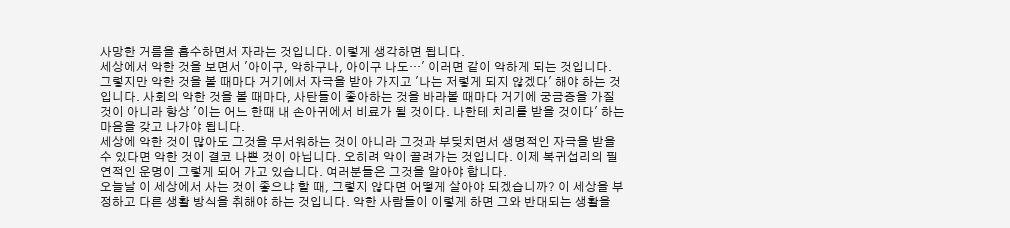사망한 거름을 흡수하면서 자라는 것입니다. 이렇게 생각하면 됩니다.
세상에서 악한 것을 보면서 '아이구, 악하구나, 아이구 나도…' 이러면 같이 악하게 되는 것입니다. 그렇지만 악한 것을 볼 때마다 거기에서 자극을 받아 가지고 '나는 저렇게 되지 않겠다' 해야 하는 것입니다. 사회의 악한 것을 볼 때마다, 사탄들이 좋아하는 것을 바라볼 때마다 거기에 궁금증을 가질 것이 아니라 항상 '이는 어느 한때 내 손아귀에서 비료가 될 것이다. 나한테 치리를 받을 것이다' 하는 마음을 갖고 나가야 됩니다.
세상에 악한 것이 많아도 그것을 무서워하는 것이 아니라 그것과 부딪치면서 생명적인 자극을 받을 수 있다면 악한 것이 결코 나쁜 것이 아닙니다. 오히려 악이 끌려가는 것입니다. 이제 복귀섭리의 필연적인 운명이 그렇게 되어 가고 있습니다. 여러분들은 그것을 알아야 합니다.
오늘날 이 세상에서 사는 것이 좋으냐 할 때, 그렇지 않다면 어떻게 살아야 되겠습니까? 이 세상을 부정하고 다른 생활 방식을 취해야 하는 것입니다. 악한 사람들이 이렇게 하면 그와 반대되는 생활을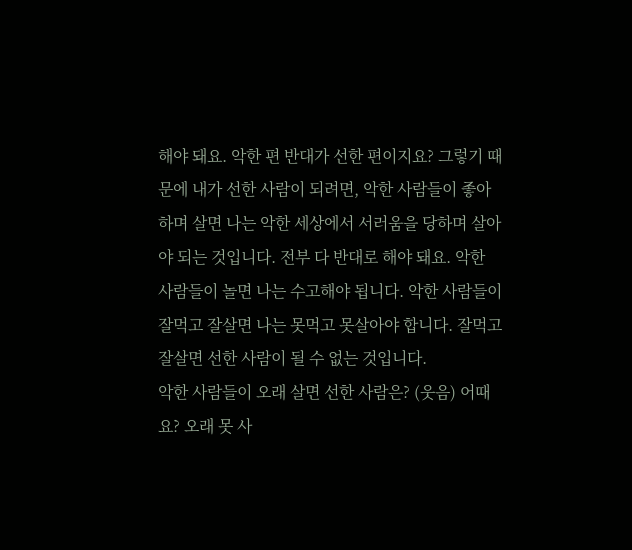해야 돼요. 악한 편 반대가 선한 편이지요? 그렇기 때문에 내가 선한 사람이 되려면, 악한 사람들이 좋아하며 살면 나는 악한 세상에서 서러움을 당하며 살아야 되는 것입니다. 전부 다 반대로 해야 돼요. 악한 사람들이 놀면 나는 수고해야 됩니다. 악한 사람들이 잘먹고 잘살면 나는 못먹고 못살아야 합니다. 잘먹고 잘살면 선한 사람이 될 수 없는 것입니다.
악한 사람들이 오래 살면 선한 사람은? (웃음) 어때요? 오래 못 사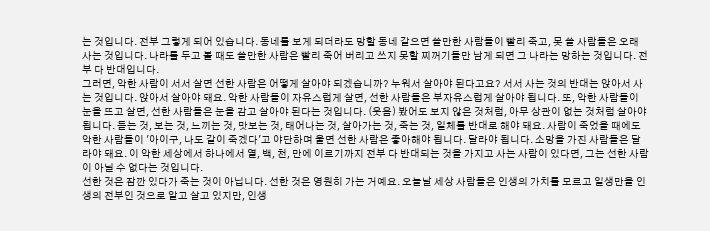는 것입니다. 전부 그렇게 되어 있습니다. 동네를 보게 되더라도 망할 동네 같으면 쓸만한 사람들이 빨리 죽고, 못 쓸 사람들은 오래 사는 것입니다. 나라를 두고 볼 때도 쓸만한 사람은 빨리 죽어 버리고 쓰지 못할 찌꺼기들만 남게 되면 그 나라는 망하는 것입니다. 전부 다 반대입니다.
그러면, 악한 사람이 서서 살면 선한 사람은 어떻게 살아야 되겠습니까? 누워서 살아야 된다고요? 서서 사는 것의 반대는 앉아서 사는 것입니다. 앉아서 살아야 돼요. 악한 사람들이 자유스럽게 살면, 선한 사람들은 부자유스럽게 살아야 됩니다. 또, 악한 사람들이 눈을 뜨고 살면, 선한 사람들은 눈을 감고 살아야 된다는 것입니다. (웃음) 봤어도 보지 않은 것처럼, 아무 상관이 없는 것처럼 살아야 됩니다. 듣는 것, 보는 것, 느끼는 것, 맛보는 것, 태어나는 것, 살아가는 것, 죽는 것, 일체를 반대로 해야 돼요. 사람이 죽었을 때에도 악한 사람들이 '아이구, 나도 같이 죽겠다'고 야단하며 울면 선한 사람은 좋아해야 됩니다. 달라야 됩니다. 소망을 가진 사람들은 달라야 돼요. 이 악한 세상에서 하나에서 열, 백, 천, 만에 이르기까지 전부 다 반대되는 것을 가지고 사는 사람이 있다면, 그는 선한 사람이 아닐 수 없다는 것입니다.
선한 것은 잠깐 있다가 죽는 것이 아닙니다. 선한 것은 영원히 가는 거예요. 오늘날 세상 사람들은 인생의 가치를 모르고 일생만을 인생의 전부인 것으로 알고 살고 있지만, 인생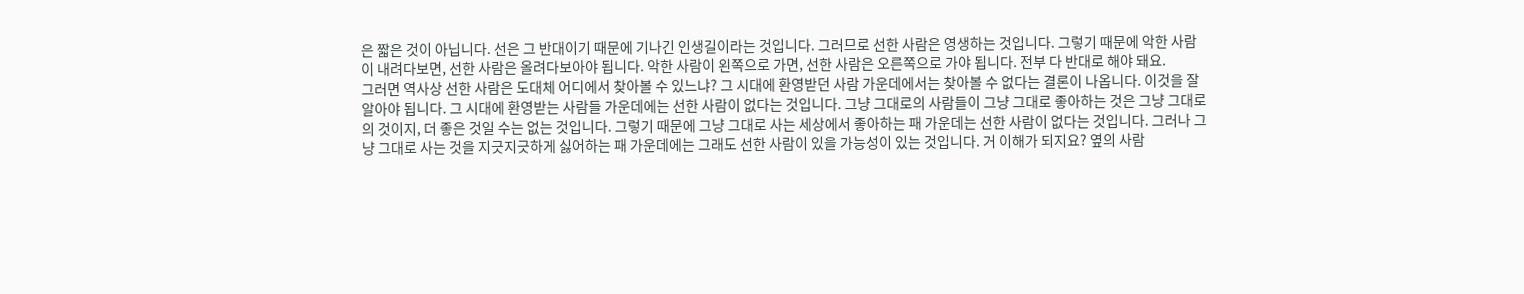은 짧은 것이 아닙니다. 선은 그 반대이기 때문에 기나긴 인생길이라는 것입니다. 그러므로 선한 사람은 영생하는 것입니다. 그렇기 때문에 악한 사람이 내려다보면, 선한 사람은 올려다보아야 됩니다. 악한 사람이 왼쪽으로 가면, 선한 사람은 오른쪽으로 가야 됩니다. 전부 다 반대로 해야 돼요.
그러면 역사상 선한 사람은 도대체 어디에서 찾아볼 수 있느냐? 그 시대에 환영받던 사람 가운데에서는 찾아볼 수 없다는 결론이 나옵니다. 이것을 잘 알아야 됩니다. 그 시대에 환영받는 사람들 가운데에는 선한 사람이 없다는 것입니다. 그냥 그대로의 사람들이 그냥 그대로 좋아하는 것은 그냥 그대로의 것이지, 더 좋은 것일 수는 없는 것입니다. 그렇기 때문에 그냥 그대로 사는 세상에서 좋아하는 패 가운데는 선한 사람이 없다는 것입니다. 그러나 그냥 그대로 사는 것을 지긋지긋하게 싫어하는 패 가운데에는 그래도 선한 사람이 있을 가능성이 있는 것입니다. 거 이해가 되지요? 옆의 사람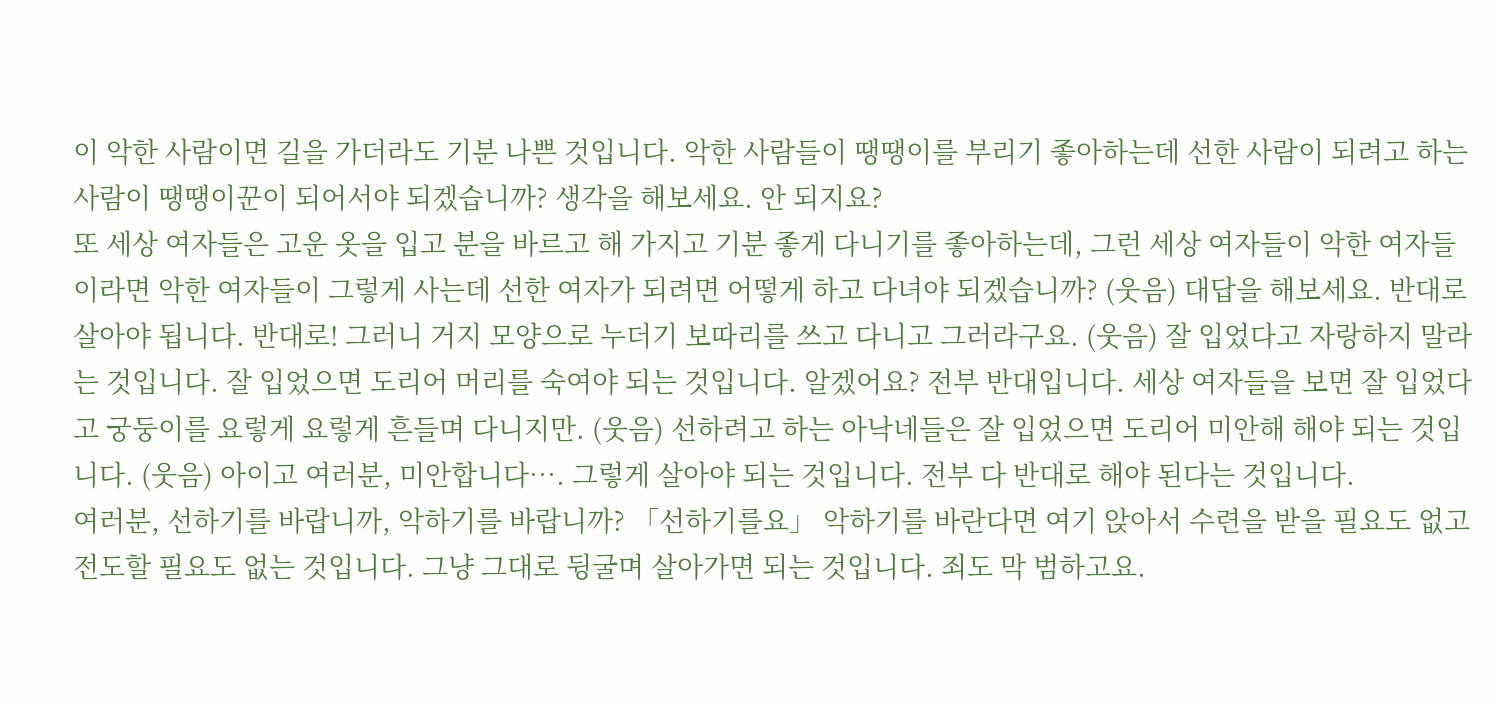이 악한 사람이면 길을 가더라도 기분 나쁜 것입니다. 악한 사람들이 땡땡이를 부리기 좋아하는데 선한 사람이 되려고 하는 사람이 땡땡이꾼이 되어서야 되겠습니까? 생각을 해보세요. 안 되지요?
또 세상 여자들은 고운 옷을 입고 분을 바르고 해 가지고 기분 좋게 다니기를 좋아하는데, 그런 세상 여자들이 악한 여자들이라면 악한 여자들이 그렇게 사는데 선한 여자가 되려면 어떻게 하고 다녀야 되겠습니까? (웃음) 대답을 해보세요. 반대로 살아야 됩니다. 반대로! 그러니 거지 모양으로 누더기 보따리를 쓰고 다니고 그러라구요. (웃음) 잘 입었다고 자랑하지 말라는 것입니다. 잘 입었으면 도리어 머리를 숙여야 되는 것입니다. 알겠어요? 전부 반대입니다. 세상 여자들을 보면 잘 입었다고 궁둥이를 요렇게 요렇게 흔들며 다니지만. (웃음) 선하려고 하는 아낙네들은 잘 입었으면 도리어 미안해 해야 되는 것입니다. (웃음) 아이고 여러분, 미안합니다…. 그렇게 살아야 되는 것입니다. 전부 다 반대로 해야 된다는 것입니다.
여러분, 선하기를 바랍니까, 악하기를 바랍니까? 「선하기를요」 악하기를 바란다면 여기 앉아서 수련을 받을 필요도 없고 전도할 필요도 없는 것입니다. 그냥 그대로 뒹굴며 살아가면 되는 것입니다. 죄도 막 범하고요.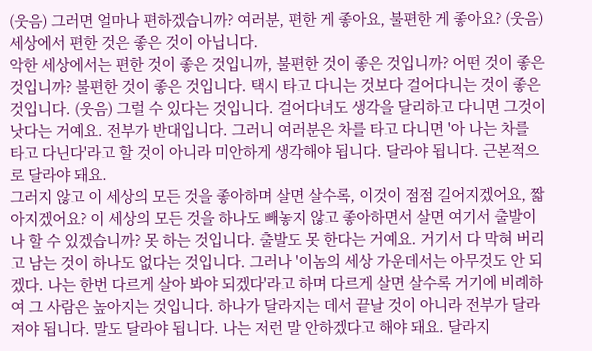(웃음) 그러면 얼마나 편하겠습니까? 여러분, 편한 게 좋아요, 불편한 게 좋아요? (웃음) 세상에서 편한 것은 좋은 것이 아닙니다.
악한 세상에서는 편한 것이 좋은 것입니까, 불편한 것이 좋은 것입니까? 어떤 것이 좋은 것입니까? 불편한 것이 좋은 것입니다. 택시 타고 다니는 것보다 걸어다니는 것이 좋은 것입니다. (웃음) 그럴 수 있다는 것입니다. 걸어다녀도 생각을 달리하고 다니면 그것이 낫다는 거예요. 전부가 반대입니다. 그러니 여러분은 차를 타고 다니면 '아 나는 차를 타고 다닌다'라고 할 것이 아니라 미안하게 생각해야 됩니다. 달라야 됩니다. 근본적으로 달라야 돼요.
그러지 않고 이 세상의 모든 것을 좋아하며 살면 살수록, 이것이 점점 길어지겠어요, 짧아지겠어요? 이 세상의 모든 것을 하나도 빼놓지 않고 좋아하면서 살면 여기서 출발이나 할 수 있겠습니까? 못 하는 것입니다. 출발도 못 한다는 거예요. 거기서 다 막혀 버리고 남는 것이 하나도 없다는 것입니다. 그러나 '이놈의 세상 가운데서는 아무것도 안 되겠다. 나는 한번 다르게 살아 봐야 되겠다'라고 하며 다르게 살면 살수록 거기에 비례하여 그 사람은 높아지는 것입니다. 하나가 달라지는 데서 끝날 것이 아니라 전부가 달라져야 됩니다. 말도 달라야 됩니다. 나는 저런 말 안하겠다고 해야 돼요. 달라지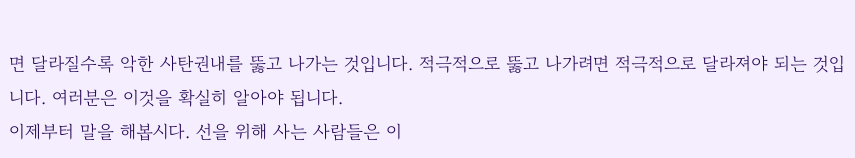면 달라질수록 악한 사탄권내를 뚫고 나가는 것입니다. 적극적으로 뚫고 나가려면 적극적으로 달라져야 되는 것입니다. 여러분은 이것을 확실히 알아야 됩니다.
이제부터 말을 해봅시다. 선을 위해 사는 사람들은 이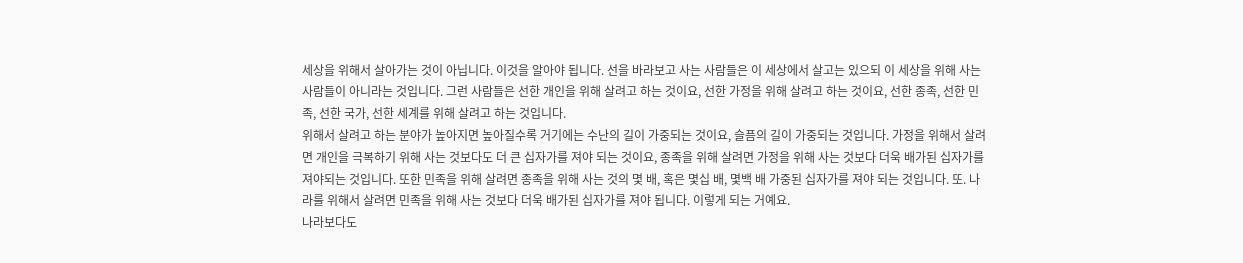세상을 위해서 살아가는 것이 아닙니다. 이것을 알아야 됩니다. 선을 바라보고 사는 사람들은 이 세상에서 살고는 있으되 이 세상을 위해 사는 사람들이 아니라는 것입니다. 그런 사람들은 선한 개인을 위해 살려고 하는 것이요, 선한 가정을 위해 살려고 하는 것이요, 선한 종족, 선한 민족, 선한 국가, 선한 세계를 위해 살려고 하는 것입니다.
위해서 살려고 하는 분야가 높아지면 높아질수록 거기에는 수난의 길이 가중되는 것이요, 슬픔의 길이 가중되는 것입니다. 가정을 위해서 살려면 개인을 극복하기 위해 사는 것보다도 더 큰 십자가를 져야 되는 것이요, 종족을 위해 살려면 가정을 위해 사는 것보다 더욱 배가된 십자가를 져야되는 것입니다. 또한 민족을 위해 살려면 종족을 위해 사는 것의 몇 배, 혹은 몇십 배, 몇백 배 가중된 십자가를 져야 되는 것입니다. 또. 나라를 위해서 살려면 민족을 위해 사는 것보다 더욱 배가된 십자가를 져야 됩니다. 이렇게 되는 거예요.
나라보다도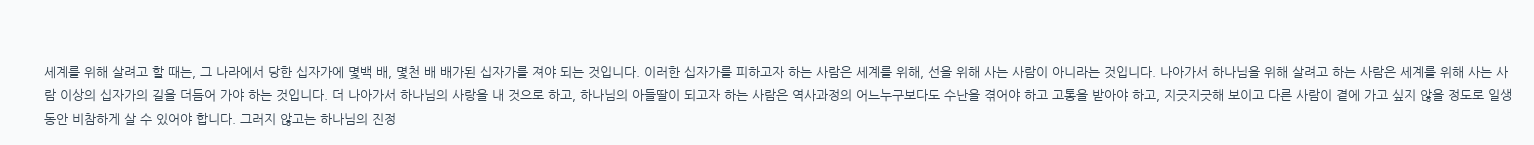세계를 위해 살려고 할 때는, 그 나라에서 당한 십자가에 몇백 배, 몇천 배 배가된 십자가를 져야 되는 것입니다. 이러한 십자가를 피하고자 하는 사람은 세계를 위해, 선을 위해 사는 사람이 아니라는 것입니다. 나아가서 하나님을 위해 살려고 하는 사람은 세계를 위해 사는 사람 이상의 십자가의 길을 더듬어 가야 하는 것입니다. 더 나아가서 하나님의 사랑을 내 것으로 하고, 하나님의 아들딸이 되고자 하는 사람은 역사과정의 어느누구보다도 수난을 겪어야 하고 고통을 받아야 하고, 지긋지긋해 보이고 다른 사람이 곁에 가고 싶지 않을 정도로 일생 동안 비참하게 살 수 있어야 합니다. 그러지 않고는 하나님의 진정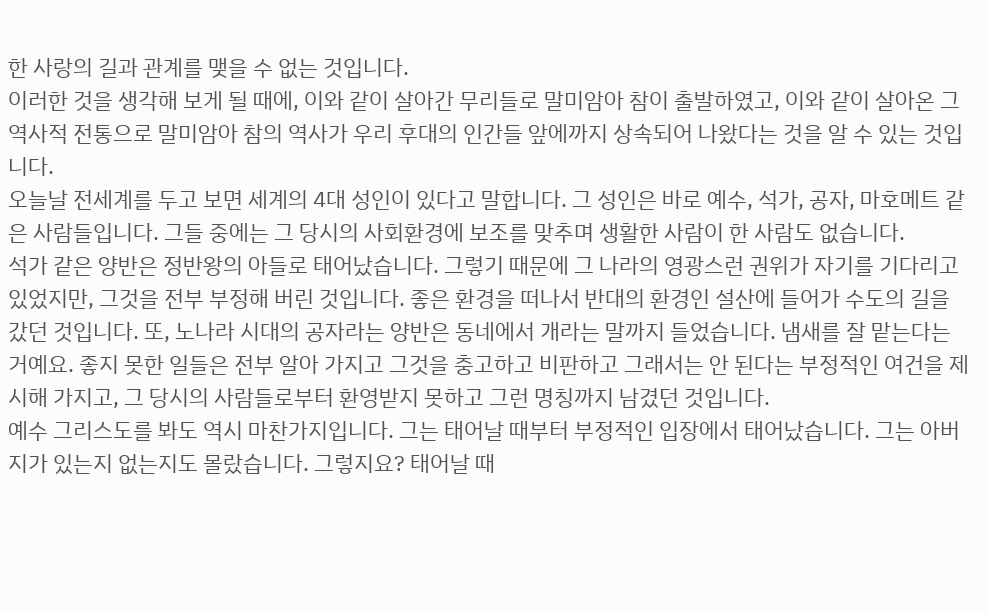한 사랑의 길과 관계를 맺을 수 없는 것입니다.
이러한 것을 생각해 보게 될 때에, 이와 같이 살아간 무리들로 말미암아 참이 출발하였고, 이와 같이 살아온 그 역사적 전통으로 말미암아 참의 역사가 우리 후대의 인간들 앞에까지 상속되어 나왔다는 것을 알 수 있는 것입니다.
오늘날 전세계를 두고 보면 세계의 4대 성인이 있다고 말합니다. 그 성인은 바로 예수, 석가, 공자, 마호메트 같은 사람들입니다. 그들 중에는 그 당시의 사회환경에 보조를 맞추며 생활한 사람이 한 사람도 없습니다.
석가 같은 양반은 정반왕의 아들로 태어났습니다. 그렇기 때문에 그 나라의 영광스런 권위가 자기를 기다리고 있었지만, 그것을 전부 부정해 버린 것입니다. 좋은 환경을 떠나서 반대의 환경인 설산에 들어가 수도의 길을 갔던 것입니다. 또, 노나라 시대의 공자라는 양반은 동네에서 개라는 말까지 들었습니다. 냄새를 잘 맡는다는 거예요. 좋지 못한 일들은 전부 알아 가지고 그것을 충고하고 비판하고 그래서는 안 된다는 부정적인 여건을 제시해 가지고, 그 당시의 사람들로부터 환영받지 못하고 그런 명칭까지 남겼던 것입니다.
예수 그리스도를 봐도 역시 마찬가지입니다. 그는 태어날 때부터 부정적인 입장에서 태어났습니다. 그는 아버지가 있는지 없는지도 몰랐습니다. 그렇지요? 태어날 때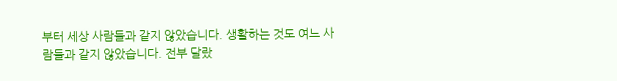부터 세상 사람들과 같지 않았습니다. 생활하는 것도 여느 사람들과 같지 않았습니다. 전부 달랐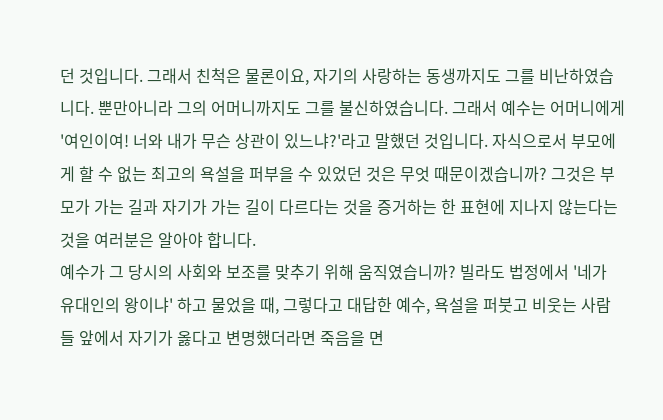던 것입니다. 그래서 친척은 물론이요, 자기의 사랑하는 동생까지도 그를 비난하였습니다. 뿐만아니라 그의 어머니까지도 그를 불신하였습니다. 그래서 예수는 어머니에게 '여인이여! 너와 내가 무슨 상관이 있느냐?'라고 말했던 것입니다. 자식으로서 부모에게 할 수 없는 최고의 욕설을 퍼부을 수 있었던 것은 무엇 때문이겠습니까? 그것은 부모가 가는 길과 자기가 가는 길이 다르다는 것을 증거하는 한 표현에 지나지 않는다는 것을 여러분은 알아야 합니다.
예수가 그 당시의 사회와 보조를 맞추기 위해 움직였습니까? 빌라도 법정에서 '네가 유대인의 왕이냐' 하고 물었을 때, 그렇다고 대답한 예수, 욕설을 퍼붓고 비웃는 사람들 앞에서 자기가 옳다고 변명했더라면 죽음을 면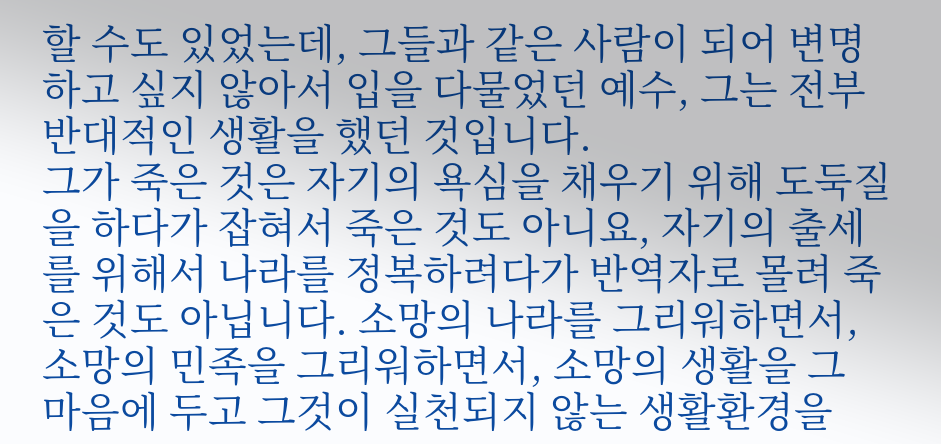할 수도 있었는데, 그들과 같은 사람이 되어 변명하고 싶지 않아서 입을 다물었던 예수, 그는 전부 반대적인 생활을 했던 것입니다.
그가 죽은 것은 자기의 욕심을 채우기 위해 도둑질을 하다가 잡혀서 죽은 것도 아니요, 자기의 출세를 위해서 나라를 정복하려다가 반역자로 몰려 죽은 것도 아닙니다. 소망의 나라를 그리워하면서, 소망의 민족을 그리워하면서, 소망의 생활을 그 마음에 두고 그것이 실천되지 않는 생활환경을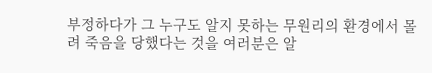부정하다가 그 누구도 알지 못하는 무원리의 환경에서 몰려 죽음을 당했다는 것을 여러분은 알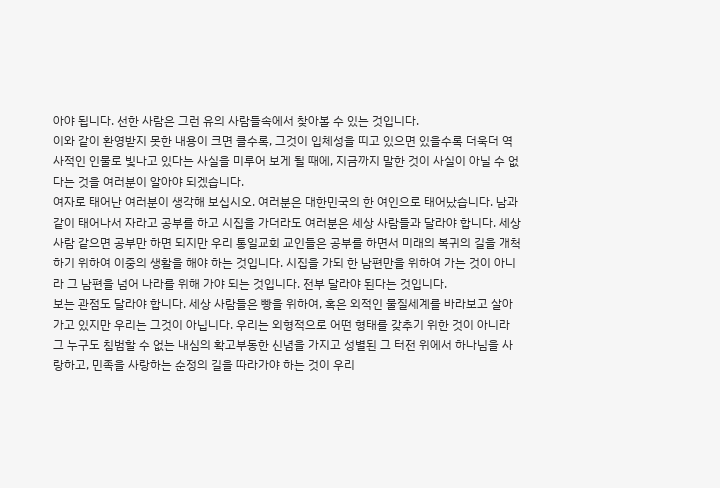아야 됩니다. 선한 사람은 그런 유의 사람들속에서 찾아볼 수 있는 것입니다.
이와 같이 환영받지 못한 내용이 크면 클수록, 그것이 입체성을 띠고 있으면 있을수록 더욱더 역사적인 인물로 빛나고 있다는 사실을 미루어 보게 될 때에, 지금까지 말한 것이 사실이 아닐 수 없다는 것을 여러분이 알아야 되겠습니다.
여자로 태어난 여러분이 생각해 보십시오. 여러분은 대한민국의 한 여인으로 태어났습니다. 남과 같이 태어나서 자라고 공부를 하고 시집을 가더라도 여러분은 세상 사람들과 달라야 합니다. 세상 사람 같으면 공부만 하면 되지만 우리 통일교회 교인들은 공부를 하면서 미래의 복귀의 길을 개척하기 위하여 이중의 생활을 해야 하는 것입니다. 시집을 가되 한 남편만을 위하여 가는 것이 아니라 그 남편을 넘어 나라를 위해 가야 되는 것입니다. 전부 달라야 된다는 것입니다.
보는 관점도 달라야 합니다. 세상 사람들은 빵을 위하여, 혹은 외적인 물질세계를 바라보고 살아가고 있지만 우리는 그것이 아닙니다. 우리는 외형적으로 어떤 형태를 갖추기 위한 것이 아니라 그 누구도 침범할 수 없는 내심의 확고부동한 신념을 가지고 성별된 그 터전 위에서 하나님을 사랑하고, 민족을 사랑하는 순정의 길을 따라가야 하는 것이 우리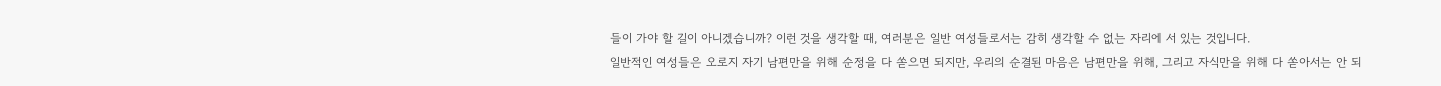들이 가야 할 길이 아니겠습니까? 이런 것을 생각할 때, 여러분은 일반 여성들로서는 감히 생각할 수 없는 자리에 서 있는 것입니다.
일반적인 여성들은 오로지 자기 남편만을 위해 순정을 다 쏟으면 되지만, 우리의 순결된 마음은 남편만을 위해, 그리고 자식만을 위해 다 쏟아서는 안 되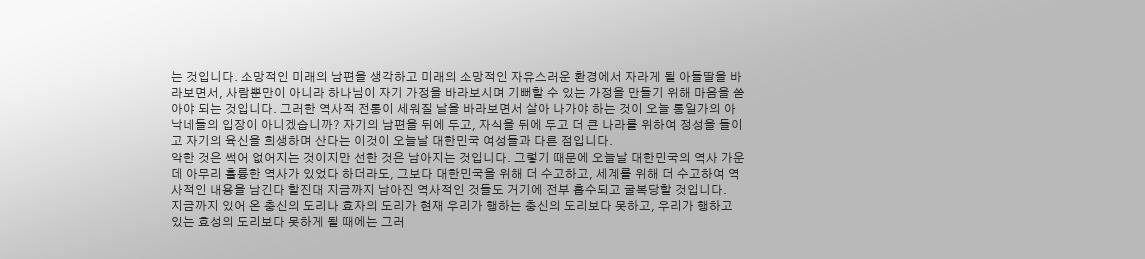는 것입니다. 소망적인 미래의 남편을 생각하고 미래의 소망적인 자유스러운 환경에서 자라게 될 아들딸을 바라보면서, 사람뿐만이 아니라 하나님이 자기 가정을 바라보시며 기뻐할 수 있는 가정을 만들기 위해 마음을 쏟아야 되는 것입니다. 그러한 역사적 전통이 세워질 날을 바라보면서 살아 나가야 하는 것이 오늘 통일가의 아낙네들의 입장이 아니겠습니까? 자기의 남편을 뒤에 두고, 자식을 뒤에 두고 더 큰 나라를 위하여 정성을 들이고 자기의 육신을 희생하며 산다는 이것이 오늘날 대한민국 여성들과 다른 점입니다.
악한 것은 썩어 없어지는 것이지만 선한 것은 남아지는 것입니다. 그렇기 때문에 오늘날 대한민국의 역사 가운데 아무리 훌륭한 역사가 있었다 하더라도, 그보다 대한민국을 위해 더 수고하고, 세계를 위해 더 수고하여 역사적인 내용을 남긴다 할진대 지금까지 남아진 역사적인 것들도 거기에 전부 흡수되고 굴복당할 것입니다.
지금까지 있어 온 충신의 도리나 효자의 도리가 현재 우리가 행하는 충신의 도리보다 못하고, 우리가 행하고 있는 효성의 도리보다 못하게 될 때에는 그러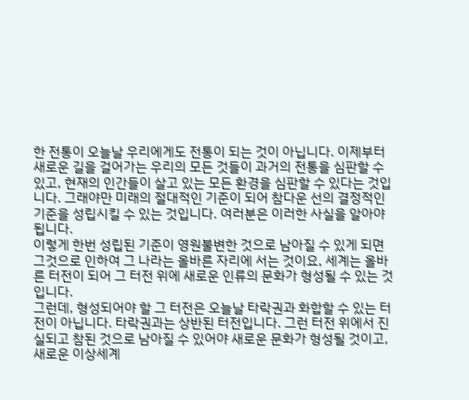한 전통이 오늘날 우리에게도 전통이 되는 것이 아닙니다. 이제부터 새로운 길을 걸어가는 우리의 모든 것들이 과거의 전통을 심판할 수 있고, 현재의 인간들이 살고 있는 모든 환경을 심판할 수 있다는 것입니다. 그래야만 미래의 절대적인 기준이 되어 참다운 선의 결정적인 기준을 성립시킬 수 있는 것입니다. 여러분은 이러한 사실을 알아야 됩니다.
이렇게 한번 성립된 기준이 영원불변한 것으로 남아질 수 있게 되면 그것으로 인하여 그 나라는 올바른 자리에 서는 것이요, 세계는 올바른 터전이 되어 그 터전 위에 새로운 인류의 문화가 형성될 수 있는 것입니다.
그런데, 형성되어야 할 그 터전은 오늘날 타락권과 화합할 수 있는 터전이 아닙니다. 타락권과는 상반된 터전입니다. 그런 터전 위에서 진실되고 참된 것으로 남아질 수 있어야 새로운 문화가 형성될 것이고, 새로운 이상세계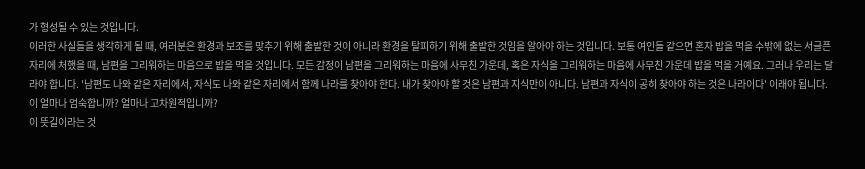가 형성될 수 있는 것입니다.
이러한 사실들을 생각하게 될 때, 여러분은 환경과 보조를 맞추기 위해 출발한 것이 아니라 환경을 탈피하기 위해 출발한 것임을 알아야 하는 것입니다. 보통 여인들 같으면 혼자 밥을 먹을 수밖에 없는 서글픈 자리에 처했을 때, 남편을 그리워하는 마음으로 밥을 먹을 것입니다. 모든 감정이 남편을 그리워하는 마음에 사무친 가운데, 혹은 자식을 그리워하는 마음에 사무친 가운데 밥을 먹을 거예요. 그러나 우리는 달라야 합니다. '남편도 나와 같은 자리에서, 자식도 나와 같은 자리에서 함께 나라를 찾아야 한다. 내가 찾아야 할 것은 남편과 지식만이 아니다. 남편과 자식이 공히 찾아야 하는 것은 나라이다' 이래야 됩니다. 이 얼마나 엄숙합니까? 얼마나 고차원적입니까?
이 뜻길이라는 것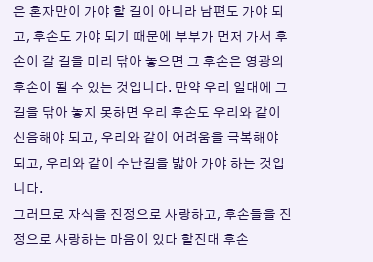은 혼자만이 가야 할 길이 아니라 남편도 가야 되고, 후손도 가야 되기 때문에 부부가 먼저 가서 후손이 갈 길을 미리 닦아 놓으면 그 후손은 영광의 후손이 될 수 있는 것입니다. 만약 우리 일대에 그 길을 닦아 놓지 못하면 우리 후손도 우리와 같이 신음해야 되고, 우리와 같이 어려움을 극복해야 되고, 우리와 같이 수난길을 밟아 가야 하는 것입니다.
그러므로 자식을 진정으로 사랑하고, 후손들을 진정으로 사랑하는 마음이 있다 할진대 후손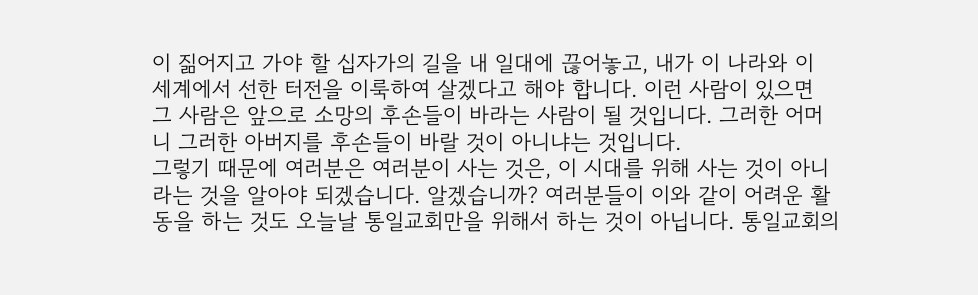이 짊어지고 가야 할 십자가의 길을 내 일대에 끊어놓고, 내가 이 나라와 이 세계에서 선한 터전을 이룩하여 살겠다고 해야 합니다. 이런 사람이 있으면 그 사람은 앞으로 소망의 후손들이 바라는 사람이 될 것입니다. 그러한 어머니 그러한 아버지를 후손들이 바랄 것이 아니냐는 것입니다.
그렇기 때문에 여러분은 여러분이 사는 것은, 이 시대를 위해 사는 것이 아니라는 것을 알아야 되겠습니다. 알겠습니까? 여러분들이 이와 같이 어려운 활동을 하는 것도 오늘날 통일교회만을 위해서 하는 것이 아닙니다. 통일교회의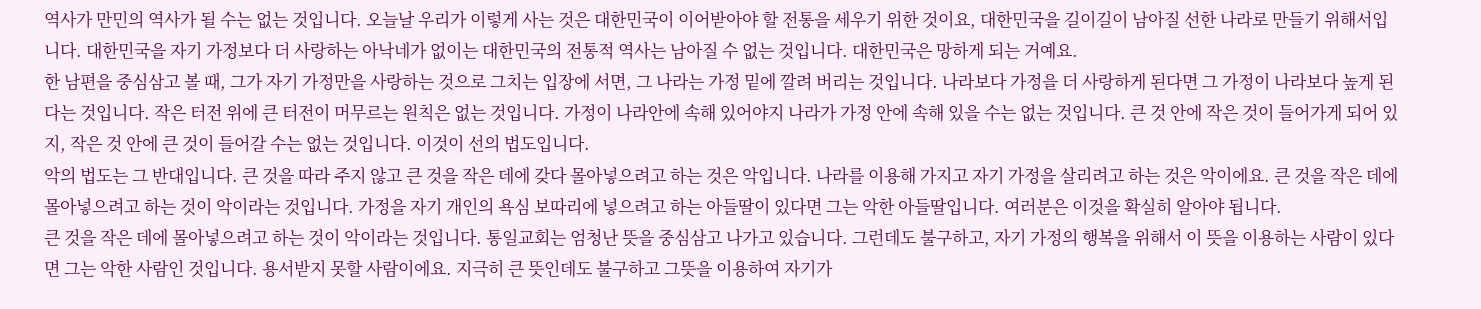역사가 만민의 역사가 될 수는 없는 것입니다. 오늘날 우리가 이렇게 사는 것은 대한민국이 이어받아야 할 전통을 세우기 위한 것이요, 대한민국을 길이길이 남아질 선한 나라로 만들기 위해서입니다. 대한민국을 자기 가정보다 더 사랑하는 아낙네가 없이는 대한민국의 전통적 역사는 남아질 수 없는 것입니다. 대한민국은 망하게 되는 거예요.
한 남편을 중심삼고 볼 때, 그가 자기 가정만을 사랑하는 것으로 그치는 입장에 서면, 그 나라는 가정 밑에 깔려 버리는 것입니다. 나라보다 가정을 더 사랑하게 된다면 그 가정이 나라보다 높게 된다는 것입니다. 작은 터전 위에 큰 터전이 머무르는 원칙은 없는 것입니다. 가정이 나라안에 속해 있어야지 나라가 가정 안에 속해 있을 수는 없는 것입니다. 큰 것 안에 작은 것이 들어가게 되어 있지, 작은 것 안에 큰 것이 들어갈 수는 없는 것입니다. 이것이 선의 법도입니다.
악의 법도는 그 반대입니다. 큰 것을 따라 주지 않고 큰 것을 작은 데에 갖다 몰아넣으려고 하는 것은 악입니다. 나라를 이용해 가지고 자기 가정을 살리려고 하는 것은 악이에요. 큰 것을 작은 데에 몰아넣으려고 하는 것이 악이라는 것입니다. 가정을 자기 개인의 욕심 보따리에 넣으려고 하는 아들딸이 있다면 그는 악한 아들딸입니다. 여러분은 이것을 확실히 알아야 됩니다.
큰 것을 작은 데에 몰아넣으려고 하는 것이 악이라는 것입니다. 통일교회는 엄청난 뜻을 중심삼고 나가고 있습니다. 그런데도 불구하고, 자기 가정의 행복을 위해서 이 뜻을 이용하는 사람이 있다면 그는 악한 사람인 것입니다. 용서받지 못할 사람이에요. 지극히 큰 뜻인데도 불구하고 그뜻을 이용하여 자기가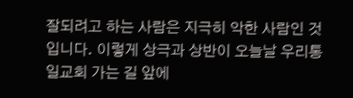잘되려고 하는 사람은 지극히 악한 사람인 것입니다. 이렇게 상극과 상반이 오늘날 우리통일교회 가는 길 앞에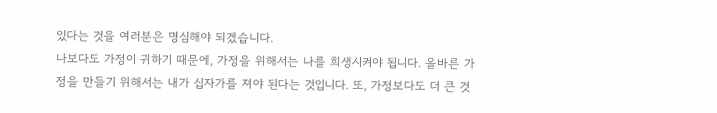있다는 것을 여러분은 명심해야 되겠습니다.
나보다도 가정이 귀하기 때문에, 가정을 위해서는 나를 희생시켜야 됩니다. 올바른 가정을 만들기 위해서는 내가 십자가를 져야 된다는 것입니다. 또, 가정보다도 더 큰 것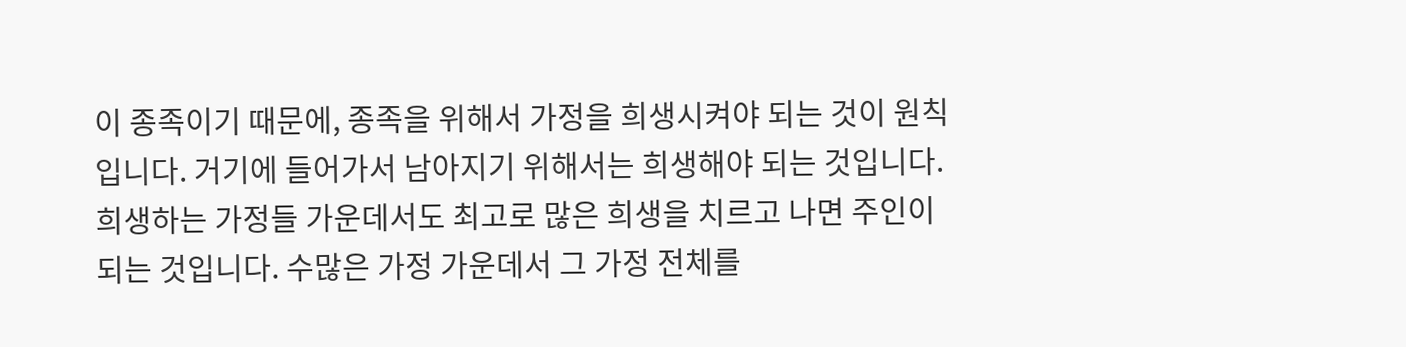이 종족이기 때문에, 종족을 위해서 가정을 희생시켜야 되는 것이 원칙입니다. 거기에 들어가서 남아지기 위해서는 희생해야 되는 것입니다. 희생하는 가정들 가운데서도 최고로 많은 희생을 치르고 나면 주인이 되는 것입니다. 수많은 가정 가운데서 그 가정 전체를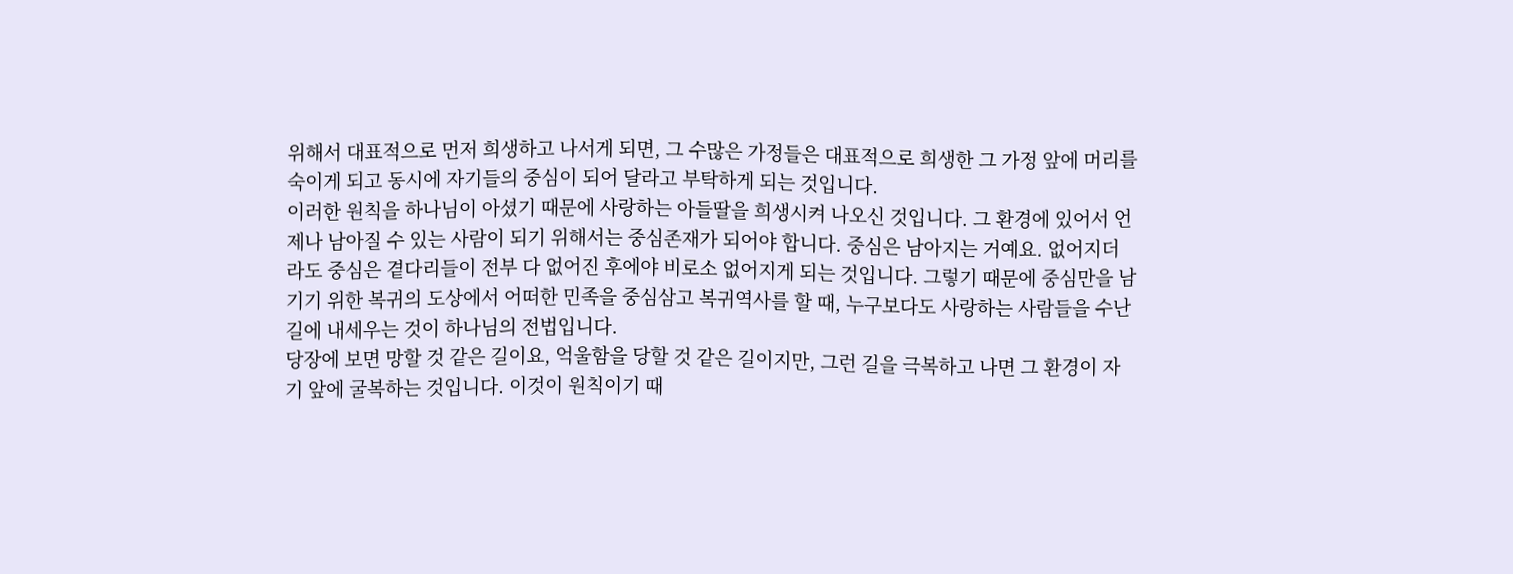위해서 대표적으로 먼저 희생하고 나서게 되면, 그 수많은 가정들은 대표적으로 희생한 그 가정 앞에 머리를 숙이게 되고 동시에 자기들의 중심이 되어 달라고 부탁하게 되는 것입니다.
이러한 원칙을 하나님이 아셨기 때문에 사랑하는 아들딸을 희생시켜 나오신 것입니다. 그 환경에 있어서 언제나 남아질 수 있는 사람이 되기 위해서는 중심존재가 되어야 합니다. 중심은 남아지는 거예요. 없어지더라도 중심은 곁다리들이 전부 다 없어진 후에야 비로소 없어지게 되는 것입니다. 그렇기 때문에 중심만을 남기기 위한 복귀의 도상에서 어떠한 민족을 중심삼고 복귀역사를 할 때, 누구보다도 사랑하는 사람들을 수난길에 내세우는 것이 하나님의 전법입니다.
당장에 보면 망할 것 같은 길이요, 억울함을 당할 것 같은 길이지만, 그런 길을 극복하고 나면 그 환경이 자기 앞에 굴복하는 것입니다. 이것이 원칙이기 때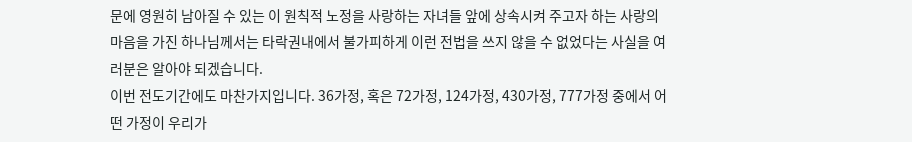문에 영원히 남아질 수 있는 이 원칙적 노정을 사랑하는 자녀들 앞에 상속시켜 주고자 하는 사랑의 마음을 가진 하나님께서는 타락권내에서 불가피하게 이런 전법을 쓰지 않을 수 없었다는 사실을 여러분은 알아야 되겠습니다.
이번 전도기간에도 마찬가지입니다. 36가정, 혹은 72가정, 124가정, 430가정, 777가정 중에서 어떤 가정이 우리가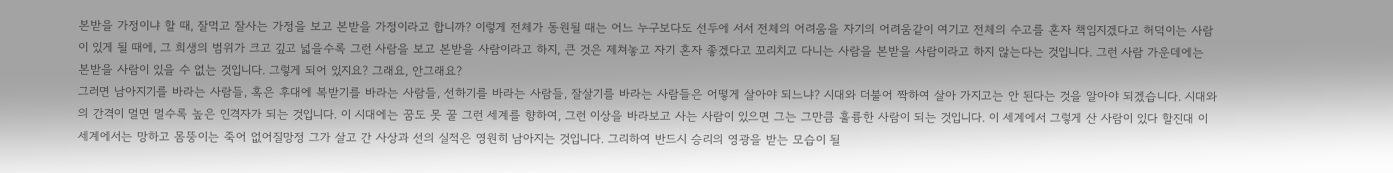본받을 가정이냐 할 때, 잘먹고 잘사는 가정을 보고 본받을 가정이라고 합니까? 이렇게 전체가 동원될 때는 어느 누구보다도 선두에 서서 전체의 어려움을 자기의 어려움같이 여기고 전체의 수고를 혼자 책임지겠다고 허덕이는 사람이 있게 될 때에, 그 희생의 범위가 크고 깊고 넓을수록 그런 사람을 보고 본받을 사람이라고 하지, 큰 것은 제쳐놓고 자기 혼자 좋겠다고 꼬리치고 다니는 사람을 본받을 사람이라고 하지 않는다는 것입니다. 그런 사람 가운데에는 본받을 사람이 있을 수 없는 것입니다. 그렇게 되어 있지요? 그래요, 안그래요?
그러면 남아지기를 바라는 사람들, 혹은 후대에 복받기를 바라는 사람들, 선하기를 바라는 사람들, 잘살기를 바라는 사람들은 어떻게 살아야 되느냐? 시대와 더불어 짝하여 살아 가지고는 안 된다는 것을 알아야 되겠습니다. 시대와의 간격이 멀면 멀수록 높은 인격자가 되는 것입니다. 이 시대에는 꿈도 못 꿀 그런 세계를 향하여, 그런 이상을 바라보고 사는 사람이 있으면 그는 그만큼 훌륭한 사람이 되는 것입니다. 이 세계에서 그렇게 산 사람이 있다 할진대 이 세계에서는 망하고 몸뚱이는 죽어 없어질망정 그가 살고 간 사상과 선의 실적은 영원히 남아지는 것입니다. 그리하여 반드시 승리의 영광을 받는 모습이 될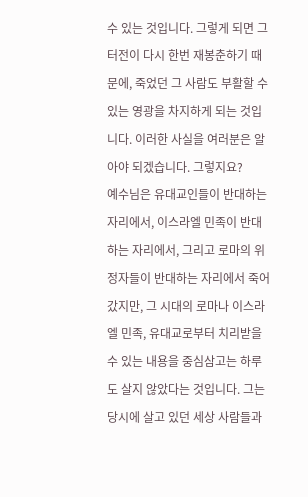수 있는 것입니다. 그렇게 되면 그 터전이 다시 한번 재봉춘하기 때문에, 죽었던 그 사람도 부활할 수 있는 영광을 차지하게 되는 것입니다. 이러한 사실을 여러분은 알아야 되겠습니다. 그렇지요?
예수님은 유대교인들이 반대하는 자리에서, 이스라엘 민족이 반대하는 자리에서, 그리고 로마의 위정자들이 반대하는 자리에서 죽어갔지만, 그 시대의 로마나 이스라엘 민족, 유대교로부터 치리받을 수 있는 내용을 중심삼고는 하루도 살지 않았다는 것입니다. 그는 당시에 살고 있던 세상 사람들과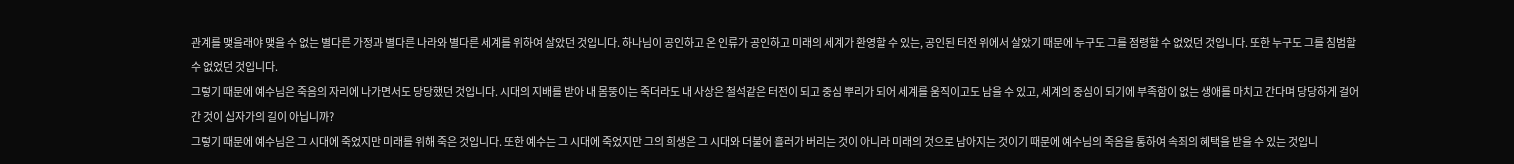관계를 맺을래야 맺을 수 없는 별다른 가정과 별다른 나라와 별다른 세계를 위하여 살았던 것입니다. 하나님이 공인하고 온 인류가 공인하고 미래의 세계가 환영할 수 있는, 공인된 터전 위에서 살았기 때문에 누구도 그를 점령할 수 없었던 것입니다. 또한 누구도 그를 침범할 수 없었던 것입니다.
그렇기 때문에 예수님은 죽음의 자리에 나가면서도 당당했던 것입니다. 시대의 지배를 받아 내 몸뚱이는 죽더라도 내 사상은 철석같은 터전이 되고 중심 뿌리가 되어 세계를 움직이고도 남을 수 있고, 세계의 중심이 되기에 부족함이 없는 생애를 마치고 간다며 당당하게 걸어간 것이 십자가의 길이 아닙니까?
그렇기 때문에 예수님은 그 시대에 죽었지만 미래를 위해 죽은 것입니다. 또한 예수는 그 시대에 죽었지만 그의 희생은 그 시대와 더불어 흘러가 버리는 것이 아니라 미래의 것으로 남아지는 것이기 때문에 예수님의 죽음을 통하여 속죄의 혜택을 받을 수 있는 것입니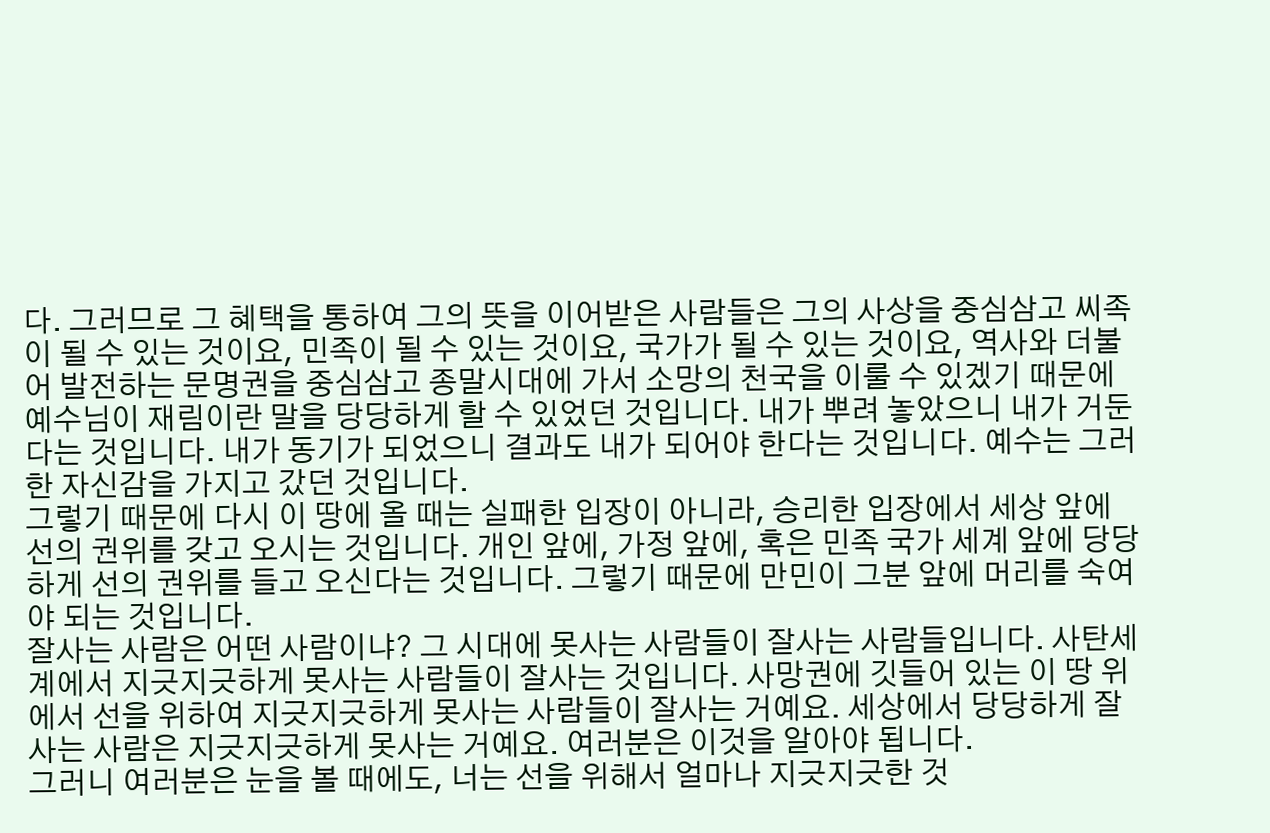다. 그러므로 그 혜택을 통하여 그의 뜻을 이어받은 사람들은 그의 사상을 중심삼고 씨족이 될 수 있는 것이요, 민족이 될 수 있는 것이요, 국가가 될 수 있는 것이요, 역사와 더불어 발전하는 문명권을 중심삼고 종말시대에 가서 소망의 천국을 이룰 수 있겠기 때문에 예수님이 재림이란 말을 당당하게 할 수 있었던 것입니다. 내가 뿌려 놓았으니 내가 거둔다는 것입니다. 내가 동기가 되었으니 결과도 내가 되어야 한다는 것입니다. 예수는 그러한 자신감을 가지고 갔던 것입니다.
그렇기 때문에 다시 이 땅에 올 때는 실패한 입장이 아니라, 승리한 입장에서 세상 앞에 선의 권위를 갖고 오시는 것입니다. 개인 앞에, 가정 앞에, 혹은 민족 국가 세계 앞에 당당하게 선의 권위를 들고 오신다는 것입니다. 그렇기 때문에 만민이 그분 앞에 머리를 숙여야 되는 것입니다.
잘사는 사람은 어떤 사람이냐? 그 시대에 못사는 사람들이 잘사는 사람들입니다. 사탄세계에서 지긋지긋하게 못사는 사람들이 잘사는 것입니다. 사망권에 깃들어 있는 이 땅 위에서 선을 위하여 지긋지긋하게 못사는 사람들이 잘사는 거예요. 세상에서 당당하게 잘사는 사람은 지긋지긋하게 못사는 거예요. 여러분은 이것을 알아야 됩니다.
그러니 여러분은 눈을 볼 때에도, 너는 선을 위해서 얼마나 지긋지긋한 것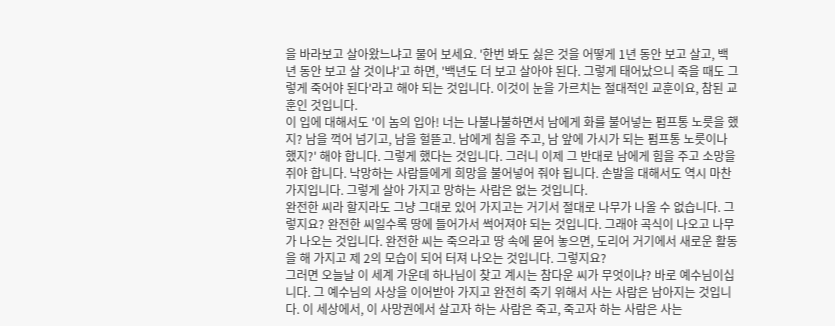을 바라보고 살아왔느냐고 물어 보세요. '한번 봐도 싫은 것을 어떻게 1년 동안 보고 살고, 백년 동안 보고 살 것이냐'고 하면, '백년도 더 보고 살아야 된다. 그렇게 태어났으니 죽을 때도 그렇게 죽어야 된다'라고 해야 되는 것입니다. 이것이 눈을 가르치는 절대적인 교훈이요, 참된 교훈인 것입니다.
이 입에 대해서도 '이 놈의 입아! 너는 나불나불하면서 남에게 화를 불어넣는 펌프통 노릇을 했지? 남을 꺽어 넘기고, 남을 헐뜯고. 남에게 침을 주고, 남 앞에 가시가 되는 펌프통 노릇이나 했지?' 해야 합니다. 그렇게 했다는 것입니다. 그러니 이제 그 반대로 남에게 힘을 주고 소망을 쥐야 합니다. 낙망하는 사람들에게 희망을 불어넣어 줘야 됩니다. 손발을 대해서도 역시 마찬가지입니다. 그렇게 살아 가지고 망하는 사람은 없는 것입니다.
완전한 씨라 할지라도 그냥 그대로 있어 가지고는 거기서 절대로 나무가 나올 수 없습니다. 그렇지요? 완전한 씨일수록 땅에 들어가서 썩어져야 되는 것입니다. 그래야 곡식이 나오고 나무가 나오는 것입니다. 완전한 씨는 죽으라고 땅 속에 묻어 놓으면, 도리어 거기에서 새로운 활동을 해 가지고 제 2의 모습이 되어 터져 나오는 것입니다. 그렇지요?
그러면 오늘날 이 세계 가운데 하나님이 찾고 계시는 참다운 씨가 무엇이냐? 바로 예수님이십니다. 그 예수님의 사상을 이어받아 가지고 완전히 죽기 위해서 사는 사람은 남아지는 것입니다. 이 세상에서, 이 사망권에서 살고자 하는 사람은 죽고, 죽고자 하는 사람은 사는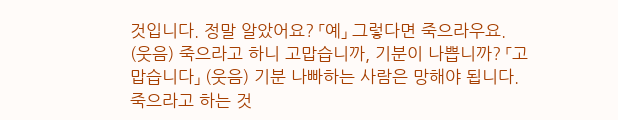것입니다. 정말 알았어요? 「예」 그렇다면 죽으라우요. (웃음) 죽으라고 하니 고맙습니까, 기분이 나쁩니까? 「고맙습니다」 (웃음) 기분 나빠하는 사람은 망해야 됩니다. 죽으라고 하는 것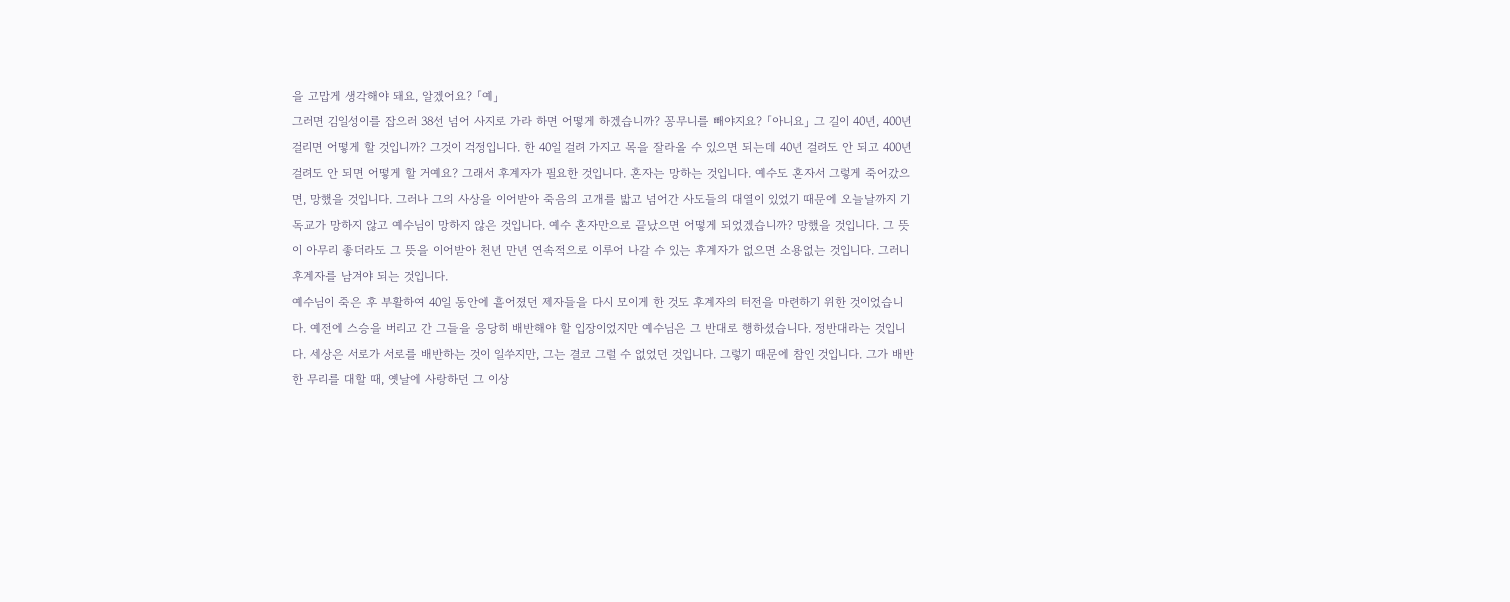을 고맙게 생각해야 돼요, 알겠어요? 「예」
그러면 김일성이를 잡으러 38선 넘어 사지로 가라 하면 어떻게 하겠습니까? 꽁무니를 빼야지요? 「아니요」 그 길이 40년, 400년 걸리면 어떻게 할 것입니까? 그것이 걱정입니다. 한 40일 걸려 가지고 목을 잘라올 수 있으면 되는데 40년 걸려도 안 되고 400년 걸려도 안 되면 어떻게 할 거예요? 그래서 후계자가 필요한 것입니다. 혼자는 망하는 것입니다. 예수도 혼자서 그렇게 죽어갔으면, 망했을 것입니다. 그러나 그의 사상을 이어받아 죽음의 고개를 밟고 넘어간 사도들의 대열이 있었기 때문에 오늘날까지 기독교가 망하지 않고 예수님이 망하지 않은 것입니다. 예수 혼자만으로 끝났으면 어떻게 되었겠습니까? 망했을 것입니다. 그 뜻이 아무리 좋더라도 그 뜻을 이어받아 천년 만년 연속적으로 이루어 나갈 수 있는 후계자가 없으면 소용없는 것입니다. 그러니 후계자를 남겨야 되는 것입니다.
예수님이 죽은 후 부활하여 40일 동안에 흩어졌던 제자들을 다시 모이게 한 것도 후계자의 터전을 마련하기 위한 것이었습니다. 예전에 스승을 버리고 간 그들을 응당히 배반해야 할 입장이었지만 예수님은 그 반대로 행하셨습니다. 정반대라는 것입니다. 세상은 서로가 서로를 배반하는 것이 일쑤지만, 그는 결코 그럴 수 없었던 것입니다. 그렇기 때문에 참인 것입니다. 그가 배반한 무리를 대할 때, 옛날에 사랑하던 그 이상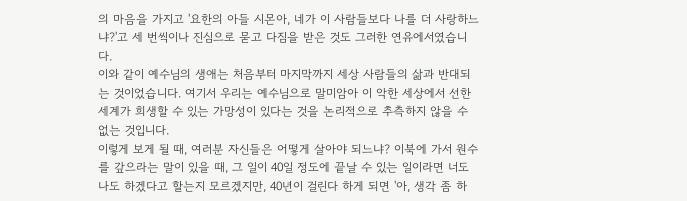의 마음을 가지고 '요한의 아들 시몬아, 네가 이 사람들보다 나를 더 사랑하느냐?'고 세 번씩이나 진심으로 묻고 다짐을 받은 것도 그러한 연유에서였습니다.
이와 같이 예수님의 생애는 처음부터 마지막까지 세상 사람들의 삶과 반대되는 것이었습니다. 여기서 우리는 예수님으로 말미암아 이 악한 세상에서 선한 세계가 희생할 수 있는 가망성이 있다는 것을 논리적으로 추측하지 않을 수 없는 것입니다.
이렇게 보게 될 때, 여러분 자신들은 어떻게 살아야 되느냐? 이북에 가서 원수를 갚으라는 말이 있을 때, 그 일이 40일 정도에 끝날 수 있는 일이라면 너도나도 하겠다고 할는지 모르겠지만, 40년이 걸린다 하게 되면 '아, 생각 좀 하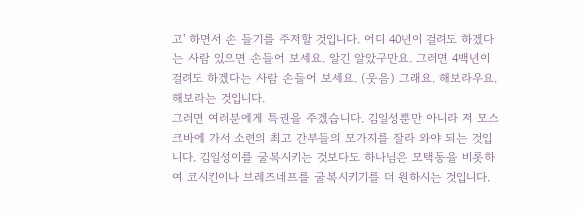고' 하면서 손 들기를 주저할 것입니다. 어디 40년이 걸려도 하겠다는 사람 있으면 손들어 보세요. 알긴 알았구만요. 그러면 4백년이 걸려도 하겠다는 사람 손들어 보세요. (웃음) 그래요. 해보라우요. 해보라는 것입니다.
그러면 여러분에게 특권을 주겠습니다. 김일성뿐만 아니라 저 모스크바에 가서 소련의 최고 간부들의 모가지를 잘라 와야 되는 것입니다. 김일성이를 굴복시키는 것보다도 하나님은 모택동을 비롯하여 코시킨이나 브레즈네프를 굴복시키기를 더 원하시는 것입니다.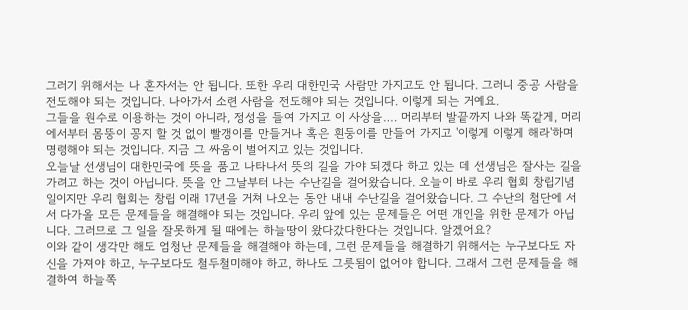그러기 위해서는 나 혼자서는 안 됩니다. 또한 우리 대한민국 사람만 가지고도 안 됩니다. 그러니 중공 사람을 전도해야 되는 것입니다. 나아가서 소련 사람을 전도해야 되는 것입니다. 이렇게 되는 거예요.
그들을 원수로 이용하는 것이 아니라, 정성을 들여 가지고 이 사상을…. 머리부터 발끝까지 나와 똑같게, 머리에서부터 몸뚱이 꽁지 할 것 없이 빨갱이를 만들거나 혹은 흰둥이를 만들어 가지고 '이렇게 이렇게 해라'하며 명령해야 되는 것입니다. 지금 그 싸움이 벌어지고 있는 것입니다.
오늘날 선생님이 대한민국에 뜻을 품고 나타나서 뜻의 길을 가야 되겠다 하고 있는 데 선생님은 잘사는 길을 가려고 하는 것이 아닙니다. 뜻을 안 그날부터 나는 수난길을 걸어왔습니다. 오늘이 바로 우리 협회 창립기념일이지만 우리 협회는 창립 이래 17년을 거쳐 나오는 동안 내내 수난길을 걸어왔습니다. 그 수난의 첨단에 서서 다가올 모든 문제들을 해결해야 되는 것입니다. 우리 앞에 있는 문제들은 어떤 개인을 위한 문제가 아닙니다. 그러므로 그 일을 잘못하게 될 때에는 하늘땅이 왔다갔다한다는 것입니다. 알겠어요?
이와 같이 생각만 해도 엄청난 문제들을 해결해야 하는데, 그런 문제들을 해결하기 위해서는 누구보다도 자신을 가져야 하고, 누구보다도 철두철미해야 하고, 하나도 그릇됨이 없어야 합니다. 그래서 그런 문제들을 해결하여 하늘쪽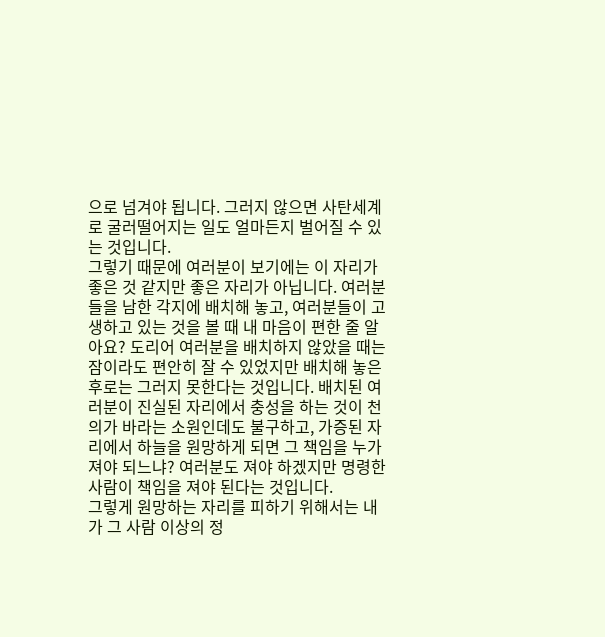으로 넘겨야 됩니다. 그러지 않으면 사탄세계로 굴러떨어지는 일도 얼마든지 벌어질 수 있는 것입니다.
그렇기 때문에 여러분이 보기에는 이 자리가 좋은 것 같지만 좋은 자리가 아닙니다. 여러분들을 남한 각지에 배치해 놓고, 여러분들이 고생하고 있는 것을 볼 때 내 마음이 편한 줄 알아요? 도리어 여러분을 배치하지 않았을 때는 잠이라도 편안히 잘 수 있었지만 배치해 놓은 후로는 그러지 못한다는 것입니다. 배치된 여러분이 진실된 자리에서 충성을 하는 것이 천의가 바라는 소원인데도 불구하고, 가증된 자리에서 하늘을 원망하게 되면 그 책임을 누가 져야 되느냐? 여러분도 져야 하겠지만 명령한 사람이 책임을 져야 된다는 것입니다.
그렇게 원망하는 자리를 피하기 위해서는 내가 그 사람 이상의 정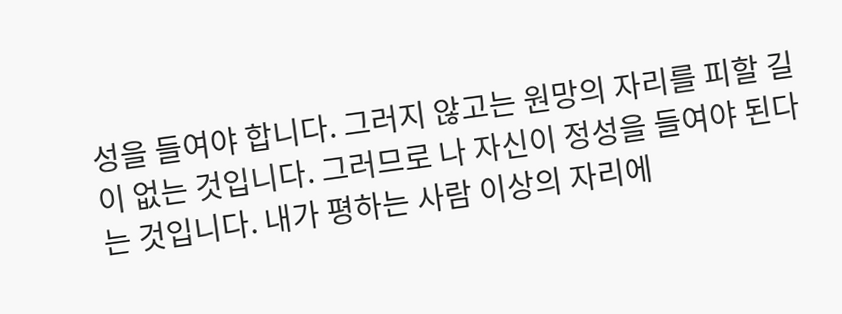성을 들여야 합니다. 그러지 않고는 원망의 자리를 피할 길이 없는 것입니다. 그러므로 나 자신이 정성을 들여야 된다는 것입니다. 내가 평하는 사람 이상의 자리에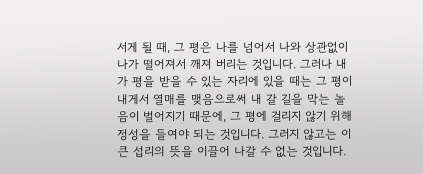서게 될 때, 그 평은 나를 넘어서 나와 상관없이 나가 떨어져서 깨져 버리는 것입니다. 그러나 내가 평을 받을 수 있는 자리에 있을 때는 그 평이 내게서 열매를 맺음으로써 내 갈 길을 막는 놀음이 벌어지기 때문에, 그 평에 걸리지 않기 위해 정성을 들여야 되는 것입니다. 그러지 않고는 이 큰 섭리의 뜻을 이끌어 나갈 수 없는 것입니다.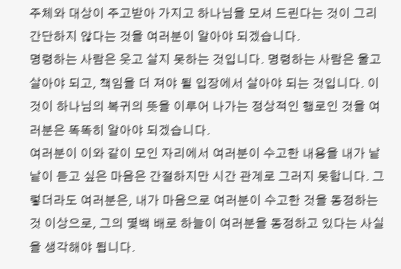주체와 대상이 주고받아 가지고 하나님을 모셔 드린다는 것이 그리 간단하지 않다는 것을 여러분이 알아야 되겠습니다.
명령하는 사람은 웃고 살지 못하는 것입니다. 명령하는 사람은 울고 살아야 되고, 책임을 더 져야 될 입장에서 살아야 되는 것입니다. 이것이 하나님의 복귀의 뜻을 이루어 나가는 정상적인 행로인 것을 여러분은 똑똑히 알아야 되겠습니다.
여러분이 이와 같이 모인 자리에서 여러분이 수고한 내용을 내가 낱낱이 듣고 싶은 마음은 간절하지만 시간 관계로 그러지 못합니다. 그렇더라도 여러분은, 내가 마음으로 여러분이 수고한 것을 동정하는 것 이상으로, 그의 몇백 배로 하늘이 여러분을 동정하고 있다는 사실을 생각해야 됩니다.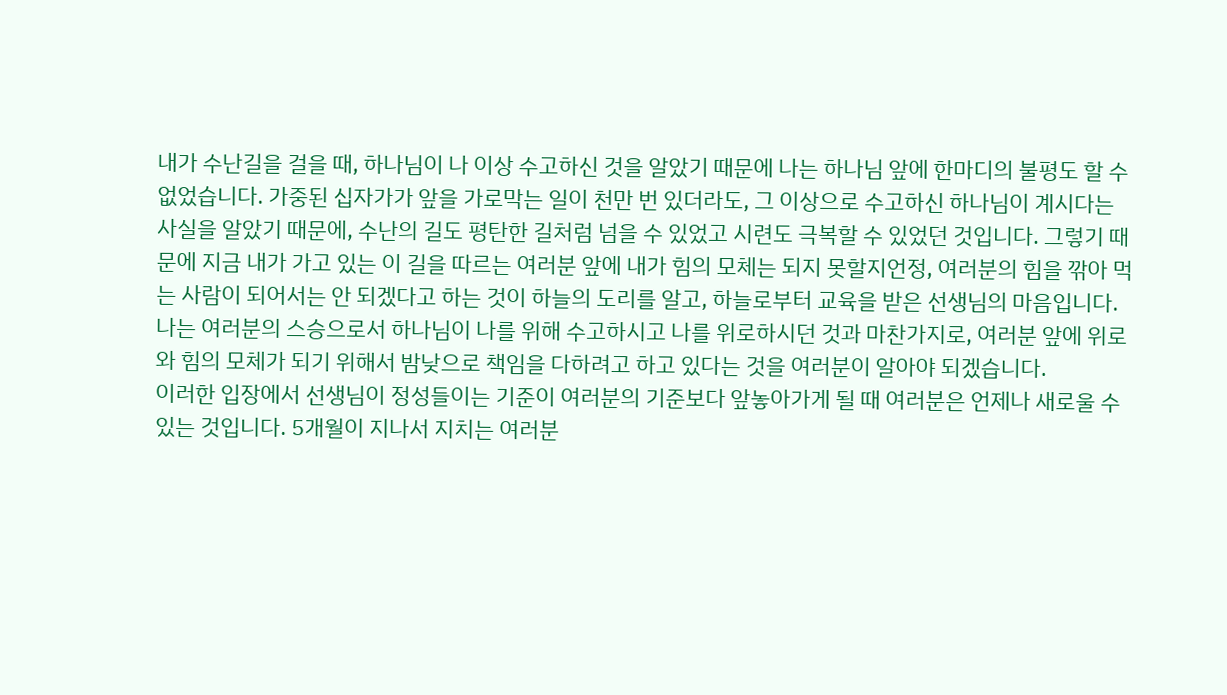내가 수난길을 걸을 때, 하나님이 나 이상 수고하신 것을 알았기 때문에 나는 하나님 앞에 한마디의 불평도 할 수 없었습니다. 가중된 십자가가 앞을 가로막는 일이 천만 번 있더라도, 그 이상으로 수고하신 하나님이 계시다는 사실을 알았기 때문에, 수난의 길도 평탄한 길처럼 넘을 수 있었고 시련도 극복할 수 있었던 것입니다. 그렇기 때문에 지금 내가 가고 있는 이 길을 따르는 여러분 앞에 내가 힘의 모체는 되지 못할지언정, 여러분의 힘을 깎아 먹는 사람이 되어서는 안 되겠다고 하는 것이 하늘의 도리를 알고, 하늘로부터 교육을 받은 선생님의 마음입니다. 나는 여러분의 스승으로서 하나님이 나를 위해 수고하시고 나를 위로하시던 것과 마찬가지로, 여러분 앞에 위로와 힘의 모체가 되기 위해서 밤낮으로 책임을 다하려고 하고 있다는 것을 여러분이 알아야 되겠습니다.
이러한 입장에서 선생님이 정성들이는 기준이 여러분의 기준보다 앞놓아가게 될 때 여러분은 언제나 새로울 수 있는 것입니다. 5개월이 지나서 지치는 여러분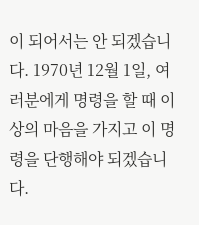이 되어서는 안 되겠습니다. 1970년 12월 1일, 여러분에게 명령을 할 때 이상의 마음을 가지고 이 명령을 단행해야 되겠습니다.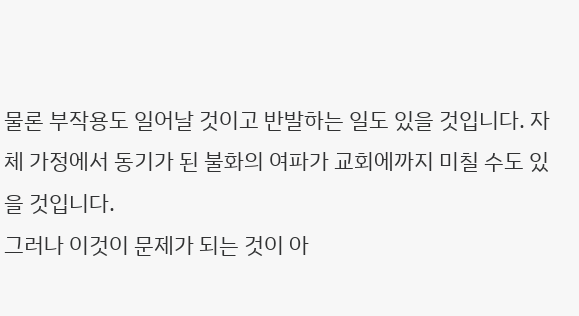물론 부작용도 일어날 것이고 반발하는 일도 있을 것입니다. 자체 가정에서 동기가 된 불화의 여파가 교회에까지 미칠 수도 있을 것입니다.
그러나 이것이 문제가 되는 것이 아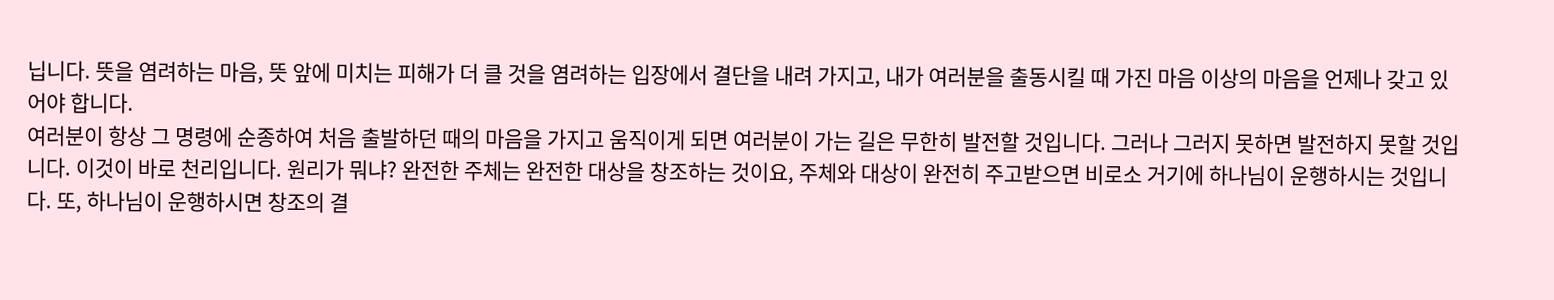닙니다. 뜻을 염려하는 마음, 뜻 앞에 미치는 피해가 더 클 것을 염려하는 입장에서 결단을 내려 가지고, 내가 여러분을 출동시킬 때 가진 마음 이상의 마음을 언제나 갖고 있어야 합니다.
여러분이 항상 그 명령에 순종하여 처음 출발하던 때의 마음을 가지고 움직이게 되면 여러분이 가는 길은 무한히 발전할 것입니다. 그러나 그러지 못하면 발전하지 못할 것입니다. 이것이 바로 천리입니다. 원리가 뭐냐? 완전한 주체는 완전한 대상을 창조하는 것이요, 주체와 대상이 완전히 주고받으면 비로소 거기에 하나님이 운행하시는 것입니다. 또, 하나님이 운행하시면 창조의 결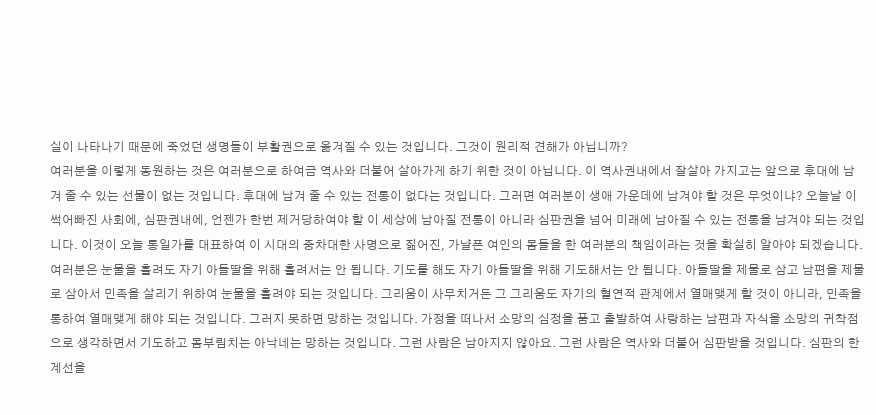실이 나타나기 때문에 죽었던 생명들이 부활권으로 옮겨질 수 있는 것입니다. 그것이 원리적 견해가 아닙니까?
여러분을 이렇게 동원하는 것은 여러분으로 하여금 역사와 더불어 살아가게 하기 위한 것이 아닙니다. 이 역사권내에서 잘살아 가지고는 앞으로 후대에 남겨 줄 수 있는 선물이 없는 것입니다. 후대에 남겨 줄 수 있는 전통이 없다는 것입니다. 그러면 여러분이 생애 가운데에 남겨야 할 것은 무엇이냐? 오늘날 이 썩어빠진 사회에, 심판권내에, 언젠가 한번 제거당하여야 할 이 세상에 남아질 전통이 아니라 심판권을 넘어 미래에 남아질 수 있는 전통을 남겨야 되는 것입니다. 이것이 오늘 통일가를 대표하여 이 시대의 중차대한 사명으로 짊어진, 가냘픈 여인의 몸들을 한 여러분의 책임이라는 것을 확실히 알아야 되겠습니다.
여러분은 눈물을 흘려도 자기 아들딸을 위해 흘려서는 안 됩니다. 기도를 해도 자기 아들딸을 위해 기도해서는 안 됩니다. 아들딸을 제물로 삼고 남편을 제물로 삼아서 민족을 살리기 위하여 눈물을 흘려야 되는 것입니다. 그리움이 사무치거든 그 그리움도 자기의 혈연적 관계에서 열매맺게 할 것이 아니라, 민족을 통하여 열매맺게 해야 되는 것입니다. 그러지 못하면 망하는 것입니다. 가정을 떠나서 소망의 심정을 품고 출발하여 사랑하는 남편과 자식을 소망의 귀착점으로 생각하면서 기도하고 몸부림치는 아낙네는 망하는 것입니다. 그런 사람은 남아지지 않아요. 그런 사람은 역사와 더불어 심판받을 것입니다. 심판의 한계선을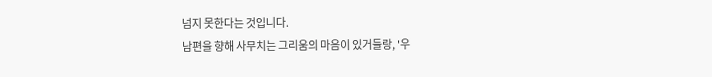넘지 못한다는 것입니다.
남편을 향해 사무치는 그리움의 마음이 있거들랑, '우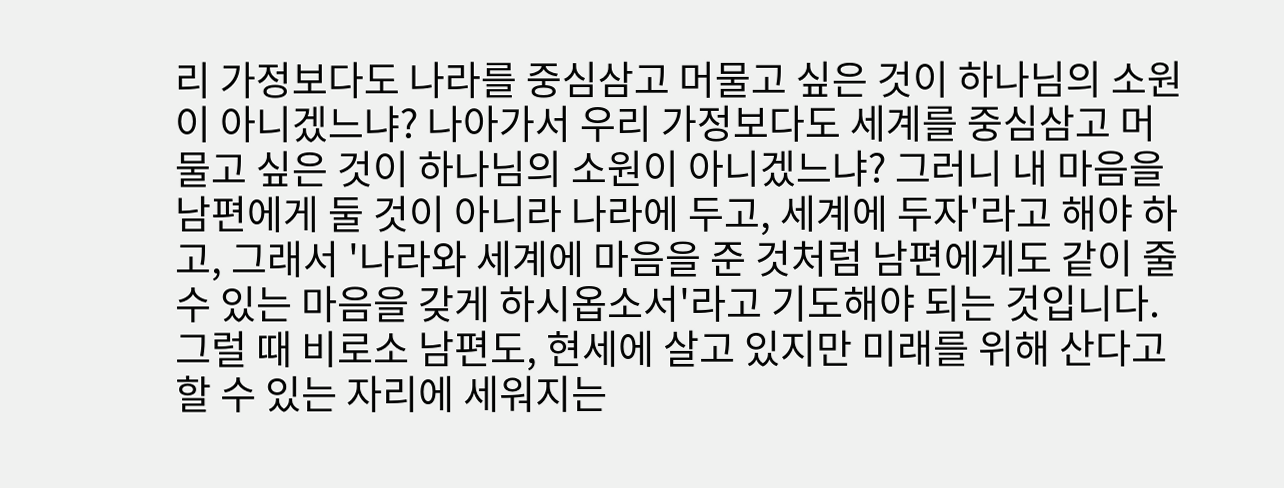리 가정보다도 나라를 중심삼고 머물고 싶은 것이 하나님의 소원이 아니겠느냐? 나아가서 우리 가정보다도 세계를 중심삼고 머물고 싶은 것이 하나님의 소원이 아니겠느냐? 그러니 내 마음을 남편에게 둘 것이 아니라 나라에 두고, 세계에 두자'라고 해야 하고, 그래서 '나라와 세계에 마음을 준 것처럼 남편에게도 같이 줄 수 있는 마음을 갖게 하시옵소서'라고 기도해야 되는 것입니다. 그럴 때 비로소 남편도, 현세에 살고 있지만 미래를 위해 산다고 할 수 있는 자리에 세워지는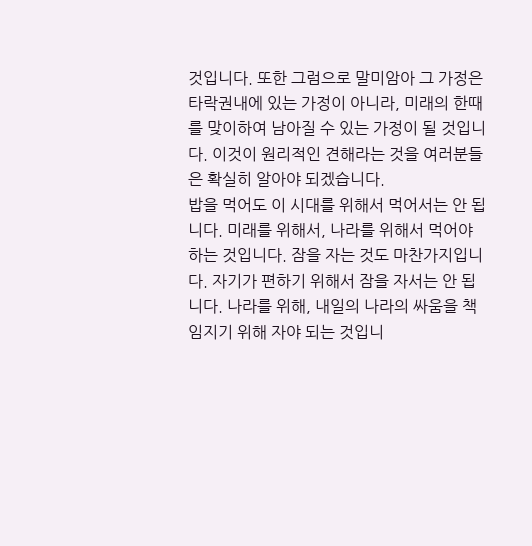것입니다. 또한 그럼으로 말미암아 그 가정은 타락권내에 있는 가정이 아니라, 미래의 한때를 맞이하여 남아질 수 있는 가정이 될 것입니다. 이것이 원리적인 견해라는 것을 여러분들은 확실히 알아야 되겠습니다.
밥을 먹어도 이 시대를 위해서 먹어서는 안 됩니다. 미래를 위해서, 나라를 위해서 먹어야 하는 것입니다. 잠을 자는 것도 마찬가지입니다. 자기가 편하기 위해서 잠을 자서는 안 됩니다. 나라를 위해, 내일의 나라의 싸움을 책임지기 위해 자야 되는 것입니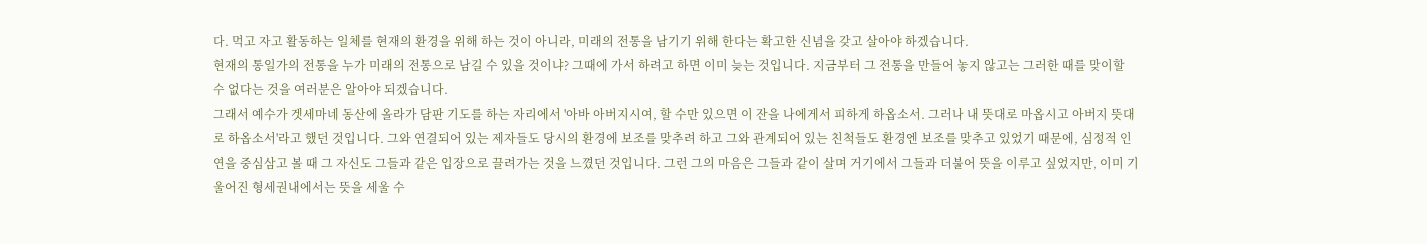다. 먹고 자고 활동하는 일체를 현재의 환경을 위해 하는 것이 아니라, 미래의 전통을 남기기 위해 한다는 확고한 신념을 갖고 살아야 하겠습니다.
현재의 통일가의 전통을 누가 미래의 전통으로 남길 수 있을 것이냐? 그때에 가서 하려고 하면 이미 늦는 것입니다. 지금부터 그 전통을 만들어 놓지 않고는 그러한 때를 맞이할 수 없다는 것을 여러분은 알아야 되겠습니다.
그래서 예수가 겟세마네 동산에 올라가 담판 기도를 하는 자리에서 '아바 아버지시여, 할 수만 있으면 이 잔을 나에게서 피하게 하옵소서. 그러나 내 뜻대로 마옵시고 아버지 뜻대로 하옵소서'라고 했던 것입니다. 그와 연결되어 있는 제자들도 당시의 환경에 보조를 맞추려 하고 그와 관계되어 있는 친척들도 환경엔 보조를 맞추고 있었기 때문에, 심정적 인연을 중심삼고 볼 때 그 자신도 그들과 같은 입장으로 끌려가는 것을 느꼈던 것입니다. 그런 그의 마음은 그들과 같이 살며 거기에서 그들과 더불어 뜻을 이루고 싶었지만, 이미 기울어진 형세권내에서는 뜻을 세울 수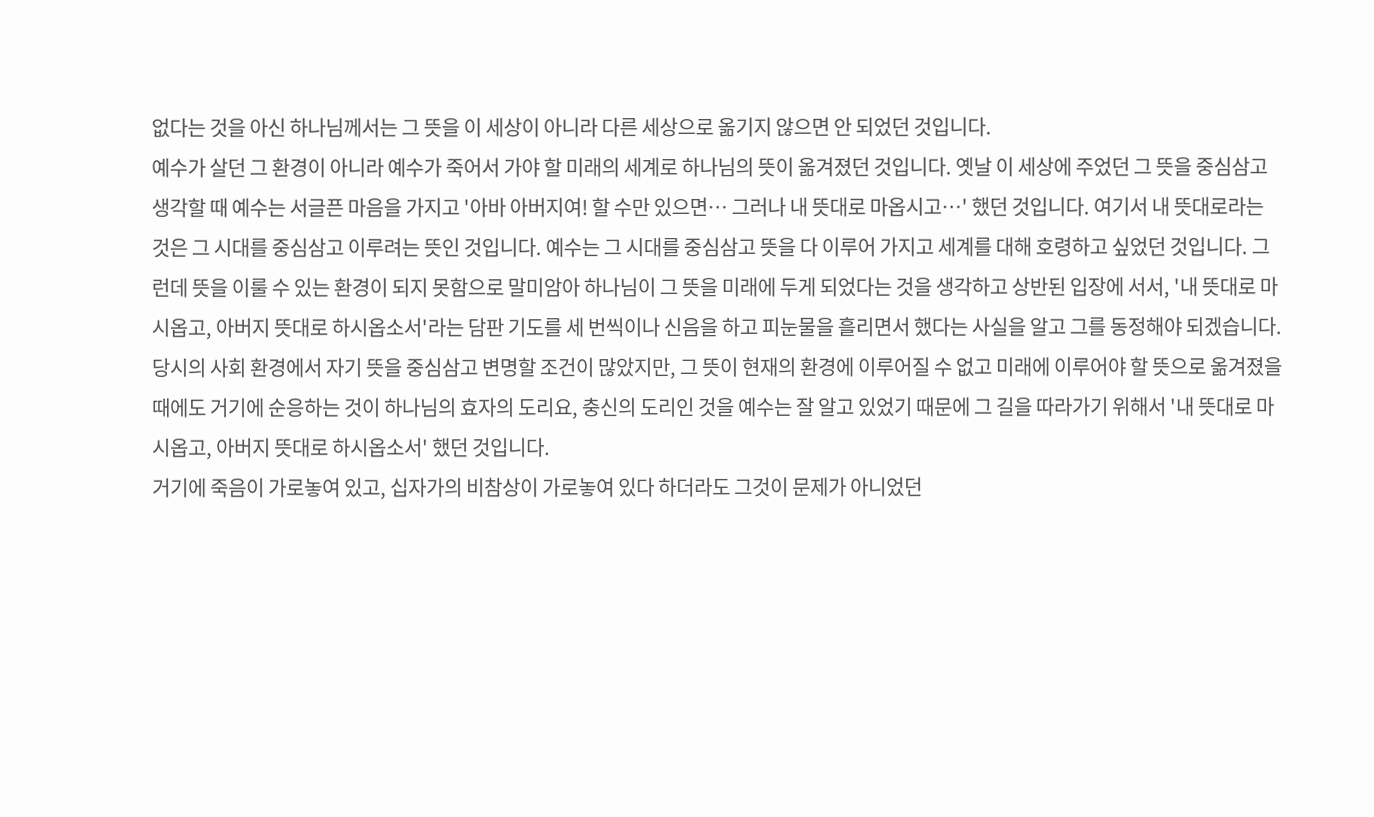없다는 것을 아신 하나님께서는 그 뜻을 이 세상이 아니라 다른 세상으로 옮기지 않으면 안 되었던 것입니다.
예수가 살던 그 환경이 아니라 예수가 죽어서 가야 할 미래의 세계로 하나님의 뜻이 옮겨졌던 것입니다. 옛날 이 세상에 주었던 그 뜻을 중심삼고 생각할 때 예수는 서글픈 마음을 가지고 '아바 아버지여! 할 수만 있으면… 그러나 내 뜻대로 마옵시고…' 했던 것입니다. 여기서 내 뜻대로라는 것은 그 시대를 중심삼고 이루려는 뜻인 것입니다. 예수는 그 시대를 중심삼고 뜻을 다 이루어 가지고 세계를 대해 호령하고 싶었던 것입니다. 그런데 뜻을 이룰 수 있는 환경이 되지 못함으로 말미암아 하나님이 그 뜻을 미래에 두게 되었다는 것을 생각하고 상반된 입장에 서서, '내 뜻대로 마시옵고, 아버지 뜻대로 하시옵소서'라는 담판 기도를 세 번씩이나 신음을 하고 피눈물을 흘리면서 했다는 사실을 알고 그를 동정해야 되겠습니다.
당시의 사회 환경에서 자기 뜻을 중심삼고 변명할 조건이 많았지만, 그 뜻이 현재의 환경에 이루어질 수 없고 미래에 이루어야 할 뜻으로 옮겨졌을 때에도 거기에 순응하는 것이 하나님의 효자의 도리요, 충신의 도리인 것을 예수는 잘 알고 있었기 때문에 그 길을 따라가기 위해서 '내 뜻대로 마시옵고, 아버지 뜻대로 하시옵소서' 했던 것입니다.
거기에 죽음이 가로놓여 있고, 십자가의 비참상이 가로놓여 있다 하더라도 그것이 문제가 아니었던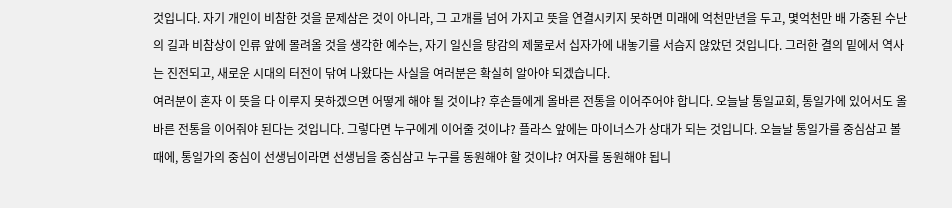것입니다. 자기 개인이 비참한 것을 문제삼은 것이 아니라, 그 고개를 넘어 가지고 뜻을 연결시키지 못하면 미래에 억천만년을 두고, 몇억천만 배 가중된 수난의 길과 비참상이 인류 앞에 몰려올 것을 생각한 예수는, 자기 일신을 탕감의 제물로서 십자가에 내놓기를 서슴지 않았던 것입니다. 그러한 결의 밑에서 역사는 진전되고, 새로운 시대의 터전이 닦여 나왔다는 사실을 여러분은 확실히 알아야 되겠습니다.
여러분이 혼자 이 뜻을 다 이루지 못하겠으면 어떻게 해야 될 것이냐? 후손들에게 올바른 전통을 이어주어야 합니다. 오늘날 통일교회, 통일가에 있어서도 올바른 전통을 이어줘야 된다는 것입니다. 그렇다면 누구에게 이어줄 것이냐? 플라스 앞에는 마이너스가 상대가 되는 것입니다. 오늘날 통일가를 중심삼고 볼 때에, 통일가의 중심이 선생님이라면 선생님을 중심삼고 누구를 동원해야 할 것이냐? 여자를 동원해야 됩니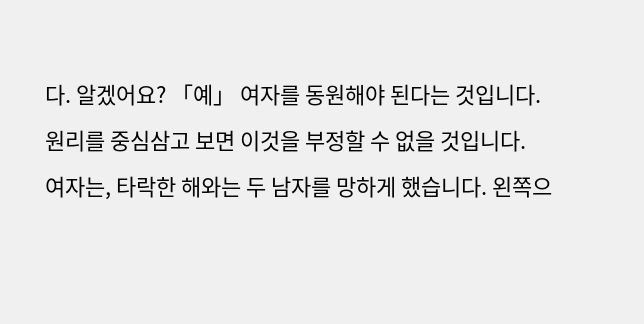다. 알겠어요? 「예」 여자를 동원해야 된다는 것입니다. 원리를 중심삼고 보면 이것을 부정할 수 없을 것입니다.
여자는, 타락한 해와는 두 남자를 망하게 했습니다. 왼쪽으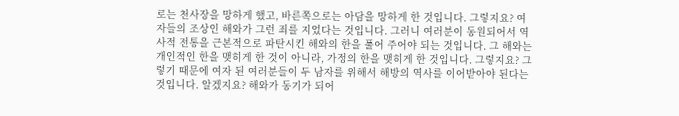로는 천사장을 망하게 했고, 바른쪽으로는 아담을 망하게 한 것입니다. 그렇지요? 여자들의 조상인 해와가 그런 죄를 지었다는 것입니다. 그러니 여러분이 동원되어서 역사적 전통을 근본적으로 파탄시킨 해와의 한을 풀어 주어야 되는 것입니다. 그 해와는 개인적인 한을 맺히게 한 것이 아니라, 가정의 한을 맺히게 한 것입니다. 그렇지요? 그렇기 때문에 여자 된 여러분들이 두 남자를 위해서 해방의 역사를 이어받아야 된다는 것입니다. 알겠지요? 해와가 동기가 되어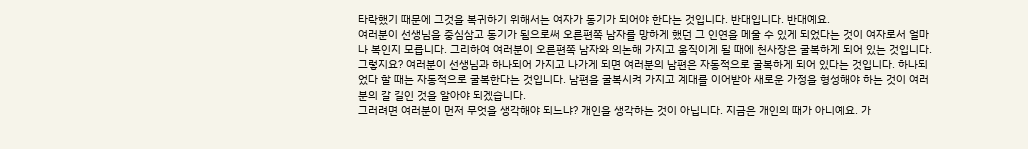타락했기 때문에 그것을 복귀하기 위해서는 여자가 동기가 되어야 한다는 것입니다. 반대입니다. 반대예요.
여러분이 선생님을 중심삼고 동기가 됨으로써 오른편쪽 남자를 망하게 했던 그 인연을 메울 수 있게 되었다는 것이 여자로서 얼마나 복인지 모릅니다. 그리하여 여러분이 오른편쪽 남자와 의논해 가지고 움직이게 될 때에 천사장은 굴복하게 되어 있는 것입니다. 그렇지요? 여러분이 선생님과 하나되어 가지고 나가게 되면 여러분의 남편은 자동적으로 굴복하게 되어 있다는 것입니다. 하나되었다 할 때는 자동적으로 굴복한다는 것입니다. 남편을 굴복시켜 가지고 계대를 이어받아 새로운 가정을 형성해야 하는 것이 여러분의 갈 길인 것을 알아야 되겠습니다.
그러려면 여러분이 먼저 무엇을 생각해야 되느냐? 개인을 생각하는 것이 아닙니다. 지금은 개인의 때가 아니예요. 가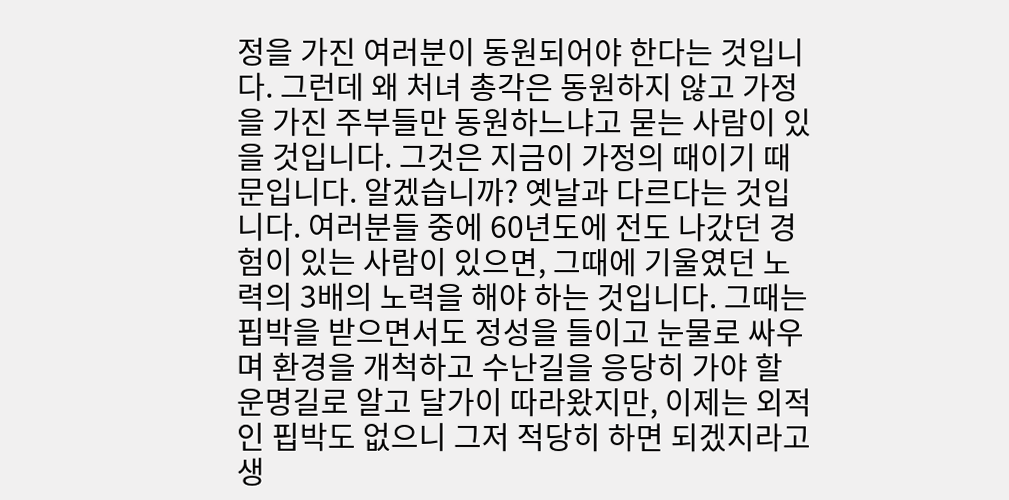정을 가진 여러분이 동원되어야 한다는 것입니다. 그런데 왜 처녀 총각은 동원하지 않고 가정을 가진 주부들만 동원하느냐고 묻는 사람이 있을 것입니다. 그것은 지금이 가정의 때이기 때문입니다. 알겠습니까? 옛날과 다르다는 것입니다. 여러분들 중에 60년도에 전도 나갔던 경험이 있는 사람이 있으면, 그때에 기울였던 노력의 3배의 노력을 해야 하는 것입니다. 그때는 핍박을 받으면서도 정성을 들이고 눈물로 싸우며 환경을 개척하고 수난길을 응당히 가야 할 운명길로 알고 달가이 따라왔지만, 이제는 외적인 핍박도 없으니 그저 적당히 하면 되겠지라고 생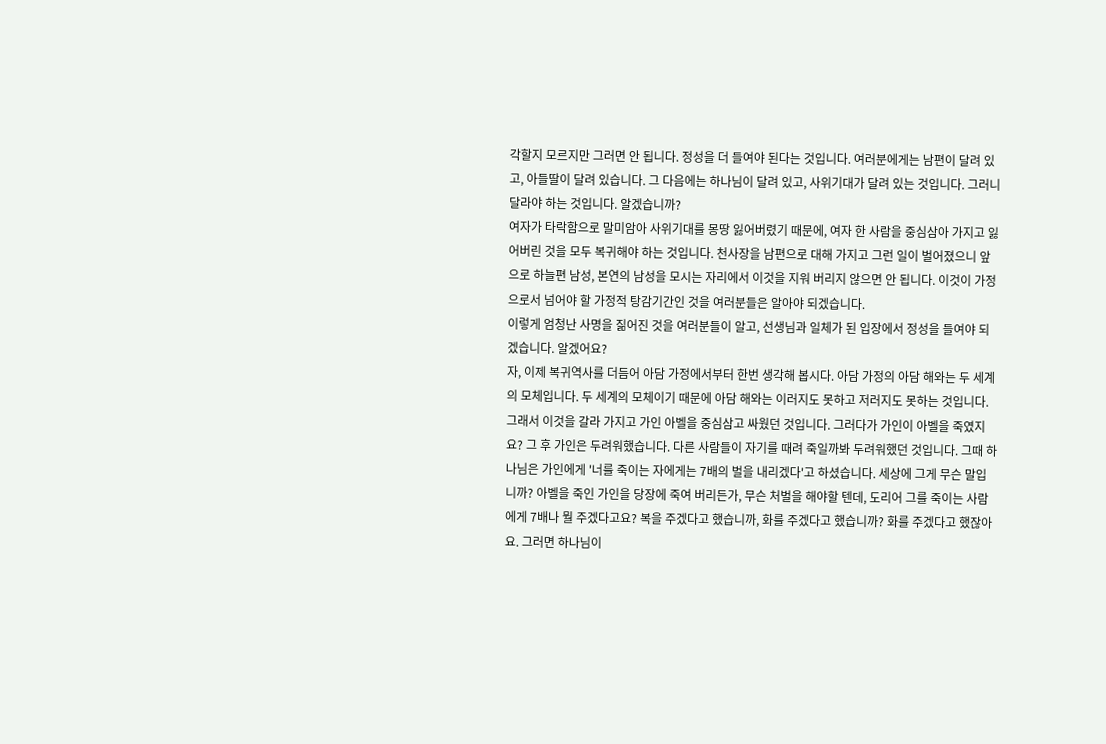각할지 모르지만 그러면 안 됩니다. 정성을 더 들여야 된다는 것입니다. 여러분에게는 남편이 달려 있고, 아들딸이 달려 있습니다. 그 다음에는 하나님이 달려 있고, 사위기대가 달려 있는 것입니다. 그러니 달라야 하는 것입니다. 알겠습니까?
여자가 타락함으로 말미암아 사위기대를 몽땅 잃어버렸기 때문에, 여자 한 사람을 중심삼아 가지고 잃어버린 것을 모두 복귀해야 하는 것입니다. 천사장을 남편으로 대해 가지고 그런 일이 벌어졌으니 앞으로 하늘편 남성, 본연의 남성을 모시는 자리에서 이것을 지워 버리지 않으면 안 됩니다. 이것이 가정으로서 넘어야 할 가정적 탕감기간인 것을 여러분들은 알아야 되겠습니다.
이렇게 엄청난 사명을 짊어진 것을 여러분들이 알고, 선생님과 일체가 된 입장에서 정성을 들여야 되겠습니다. 알겠어요?
자, 이제 복귀역사를 더듬어 아담 가정에서부터 한번 생각해 봅시다. 아담 가정의 아담 해와는 두 세계의 모체입니다. 두 세계의 모체이기 때문에 아담 해와는 이러지도 못하고 저러지도 못하는 것입니다. 그래서 이것을 갈라 가지고 가인 아벨을 중심삼고 싸웠던 것입니다. 그러다가 가인이 아벨을 죽였지요? 그 후 가인은 두려워했습니다. 다른 사람들이 자기를 때려 죽일까봐 두려워했던 것입니다. 그때 하나님은 가인에게 '너를 죽이는 자에게는 7배의 벌을 내리겠다'고 하셨습니다. 세상에 그게 무슨 말입니까? 아벨을 죽인 가인을 당장에 죽여 버리든가, 무슨 처벌을 해야할 텐데, 도리어 그를 죽이는 사람에게 7배나 뭘 주겠다고요? 복을 주겠다고 했습니까, 화를 주겠다고 했습니까? 화를 주겠다고 했잖아요. 그러면 하나님이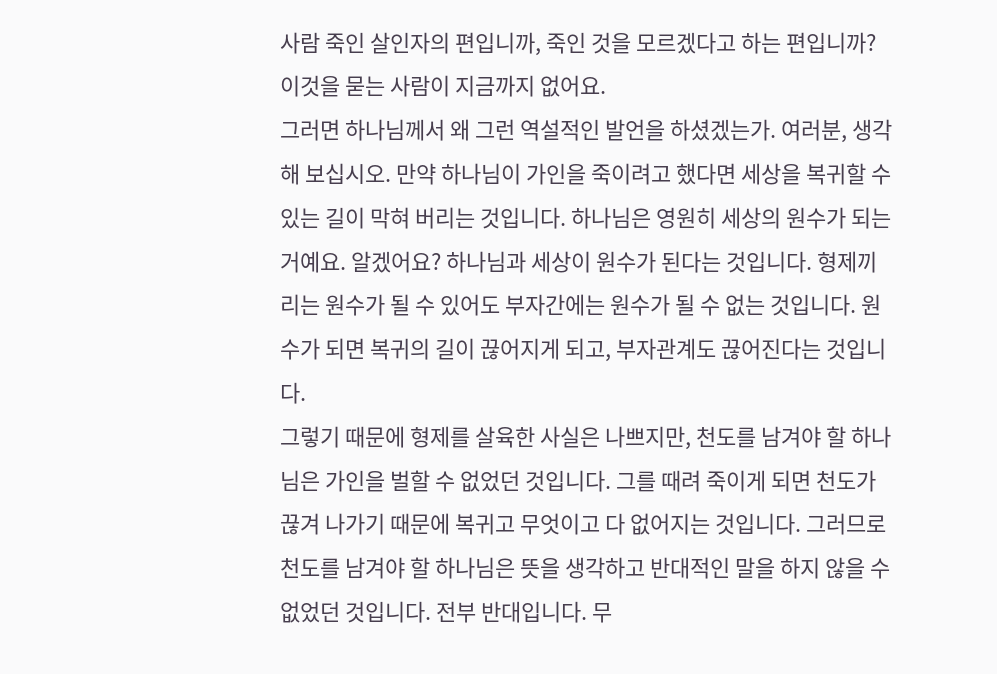사람 죽인 살인자의 편입니까, 죽인 것을 모르겠다고 하는 편입니까? 이것을 묻는 사람이 지금까지 없어요.
그러면 하나님께서 왜 그런 역설적인 발언을 하셨겠는가. 여러분, 생각해 보십시오. 만약 하나님이 가인을 죽이려고 했다면 세상을 복귀할 수 있는 길이 막혀 버리는 것입니다. 하나님은 영원히 세상의 원수가 되는 거예요. 알겠어요? 하나님과 세상이 원수가 된다는 것입니다. 형제끼리는 원수가 될 수 있어도 부자간에는 원수가 될 수 없는 것입니다. 원수가 되면 복귀의 길이 끊어지게 되고, 부자관계도 끊어진다는 것입니다.
그렇기 때문에 형제를 살육한 사실은 나쁘지만, 천도를 남겨야 할 하나님은 가인을 벌할 수 없었던 것입니다. 그를 때려 죽이게 되면 천도가 끊겨 나가기 때문에 복귀고 무엇이고 다 없어지는 것입니다. 그러므로 천도를 남겨야 할 하나님은 뜻을 생각하고 반대적인 말을 하지 않을 수 없었던 것입니다. 전부 반대입니다. 무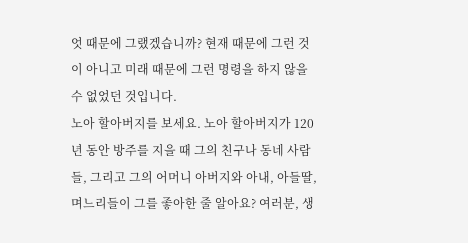엇 때문에 그랬겠습니까? 현재 때문에 그런 것이 아니고 미래 때문에 그런 명령을 하지 않을 수 없었던 것입니다.
노아 할아버지를 보세요. 노아 할아버지가 120년 동안 방주를 지을 때 그의 친구나 동네 사람들, 그리고 그의 어머니 아버지와 아내, 아들딸, 며느리들이 그를 좋아한 줄 알아요? 여러분, 생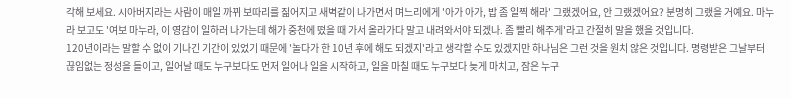각해 보세요. 시아버지라는 사람이 매일 까뀌 보따리를 짊어지고 새벽같이 나가면서 며느리에게 '아가 아가, 밥 좀 일찍 해라' 그랬겠어요, 안 그랬겠어요? 분명히 그랬을 거예요. 마누라 보고도 '여보 마누라, 이 영감이 일하러 나가는데 해가 중천에 떴을 때 가서 올라가다 말고 내려와서야 되겠나. 좀 빨리 해주게'라고 간절히 말을 했을 것입니다.
120년이라는 말할 수 없이 기나긴 기간이 있었기 때문에 '놀다가 한 10년 후에 해도 되겠지'라고 생각할 수도 있겠지만 하나님은 그런 것을 원치 않은 것입니다. 명령받은 그날부터 끊임없는 정성을 들이고, 일어날 때도 누구보다도 먼저 일어나 일을 시작하고, 일을 마칠 때도 누구보다 늦게 마치고, 잠은 누구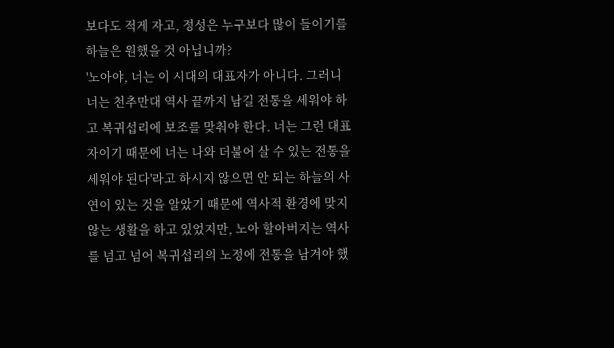보다도 적게 자고, 정성은 누구보다 많이 들이기를 하늘은 원했을 것 아닙니까?
'노아야, 너는 이 시대의 대표자가 아니다. 그러니 너는 천추만대 역사 끝까지 남길 전통을 세워야 하고 복귀섭리에 보조를 맞춰야 한다. 너는 그런 대표자이기 때문에 너는 나와 더불어 살 수 있는 전통을 세워야 된다'라고 하시지 않으면 안 되는 하늘의 사연이 있는 것을 알았기 때문에 역사적 환경에 맞지 않는 생활을 하고 있었지만, 노아 할아버지는 역사를 넘고 넘어 복귀섭리의 노정에 전통을 남겨야 했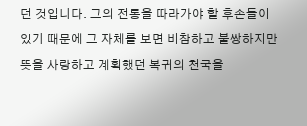던 것입니다. 그의 전통을 따라가야 할 후손들이 있기 때문에 그 자체를 보면 비참하고 불쌍하지만 뜻을 사랑하고 계획했던 복귀의 천국을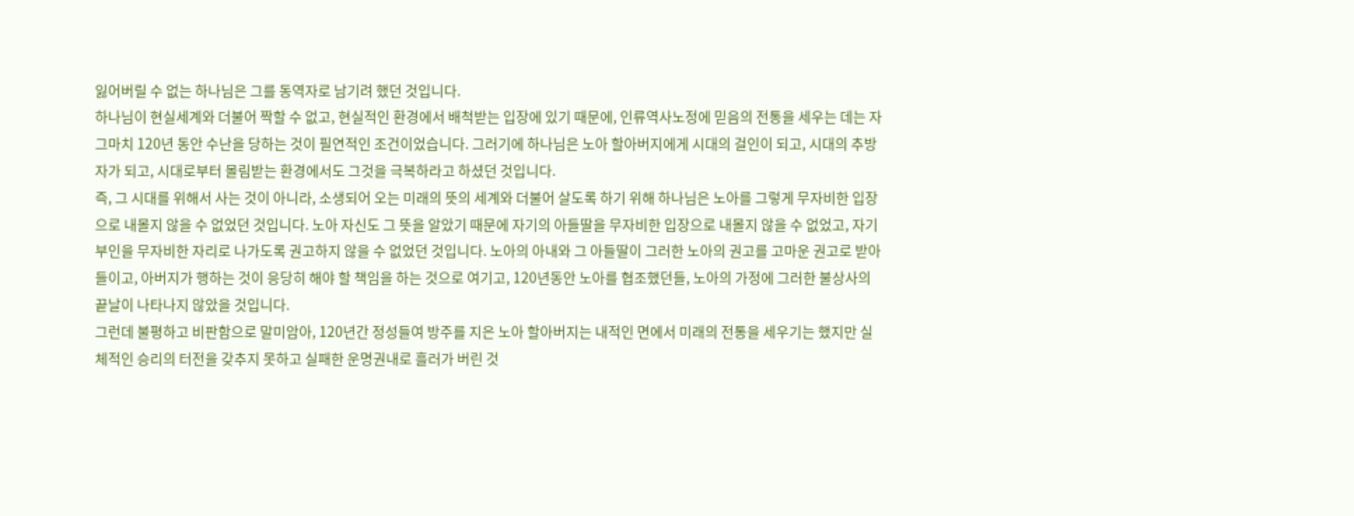잃어버릴 수 없는 하나님은 그를 동역자로 남기려 했던 것입니다.
하나님이 현실세계와 더불어 짝할 수 없고, 현실적인 환경에서 배척받는 입장에 있기 때문에, 인류역사노정에 믿음의 전통을 세우는 데는 자그마치 120년 동안 수난을 당하는 것이 필연적인 조건이었습니다. 그러기에 하나님은 노아 할아버지에게 시대의 걸인이 되고, 시대의 추방자가 되고, 시대로부터 몰림받는 환경에서도 그것을 극복하라고 하셨던 것입니다.
즉, 그 시대를 위해서 사는 것이 아니라, 소생되어 오는 미래의 뜻의 세계와 더불어 살도록 하기 위해 하나님은 노아를 그렇게 무자비한 입장으로 내몰지 않을 수 없었던 것입니다. 노아 자신도 그 뜻을 알았기 때문에 자기의 아들딸을 무자비한 입장으로 내몰지 않을 수 없었고, 자기 부인을 무자비한 자리로 나가도록 권고하지 않을 수 없었던 것입니다. 노아의 아내와 그 아들딸이 그러한 노아의 권고를 고마운 권고로 받아들이고, 아버지가 행하는 것이 응당히 해야 할 책임을 하는 것으로 여기고, 120년동안 노아를 협조했던들, 노아의 가정에 그러한 불상사의 끝날이 나타나지 않았을 것입니다.
그런데 불평하고 비판함으로 말미암아, 120년간 정성들여 방주를 지은 노아 할아버지는 내적인 면에서 미래의 전통을 세우기는 했지만 실체적인 승리의 터전을 갖추지 못하고 실패한 운명권내로 흘러가 버린 것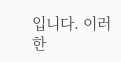입니다. 이러한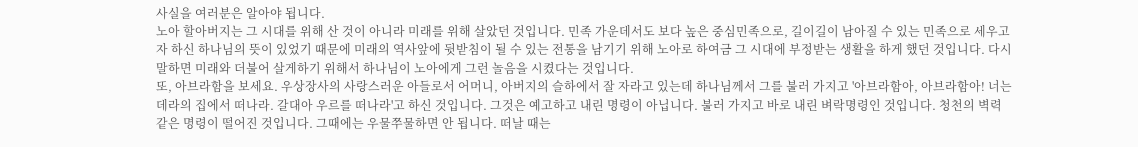사실을 여러분은 알아야 됩니다.
노아 할아버지는 그 시대를 위해 산 것이 아니라 미래를 위해 살았던 것입니다. 민족 가운데서도 보다 높은 중심민족으로, 길이길이 남아질 수 있는 민족으로 세우고자 하신 하나님의 뜻이 있었기 때문에 미래의 역사앞에 뒷받침이 될 수 있는 전통을 남기기 위해 노아로 하여금 그 시대에 부정받는 생활을 하게 했던 것입니다. 다시 말하면 미래와 더불어 살게하기 위해서 하나님이 노아에게 그런 놀음을 시켰다는 것입니다.
또, 아브라함을 보세요. 우상장사의 사랑스러운 아들로서 어머니, 아버지의 슬하에서 잘 자라고 있는데 하나님께서 그를 불러 가지고 '아브라함아, 아브라함아! 너는 데라의 집에서 떠나라. 갈대아 우르를 떠나라'고 하신 것입니다. 그것은 예고하고 내린 명령이 아닙니다. 불러 가지고 바로 내린 벼락명령인 것입니다. 청천의 벽력 같은 명령이 떨어진 것입니다. 그때에는 우물쭈물하면 안 됩니다. 떠날 때는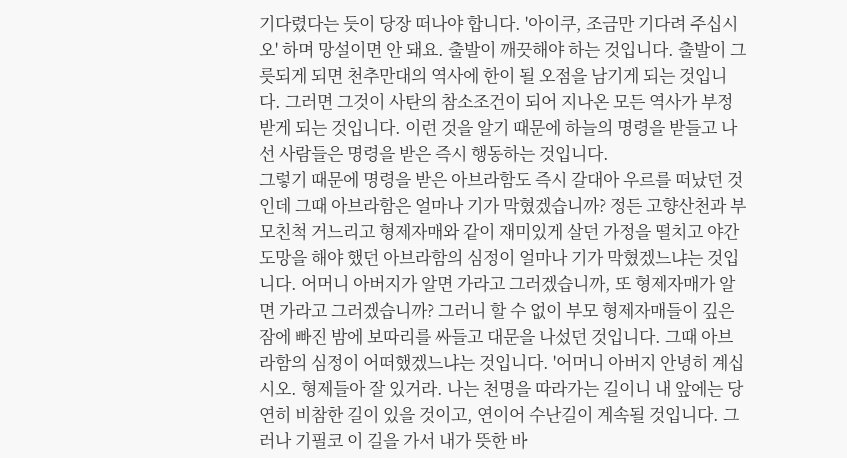기다렸다는 듯이 당장 떠나야 합니다. '아이쿠, 조금만 기다려 주십시오' 하며 망설이면 안 돼요. 출발이 깨끗해야 하는 것입니다. 출발이 그릇되게 되면 천추만대의 역사에 한이 될 오점을 남기게 되는 것입니다. 그러면 그것이 사탄의 참소조건이 되어 지나온 모든 역사가 부정받게 되는 것입니다. 이런 것을 알기 때문에 하늘의 명령을 받들고 나선 사람들은 명령을 받은 즉시 행동하는 것입니다.
그렇기 때문에 명령을 받은 아브라함도 즉시 갈대아 우르를 떠났던 것인데 그때 아브라함은 얼마나 기가 막혔겠습니까? 정든 고향산천과 부모친척 거느리고 형제자매와 같이 재미있게 살던 가정을 떨치고 야간 도망을 해야 했던 아브라함의 심정이 얼마나 기가 막혔겠느냐는 것입니다. 어머니 아버지가 알면 가라고 그러겠습니까, 또 형제자매가 알면 가라고 그러겠습니까? 그러니 할 수 없이 부모 형제자매들이 깊은 잠에 빠진 밤에 보따리를 싸들고 대문을 나섰던 것입니다. 그때 아브라함의 심정이 어떠했겠느냐는 것입니다. '어머니 아버지 안녕히 계십시오. 형제들아 잘 있거라. 나는 천명을 따라가는 길이니 내 앞에는 당연히 비참한 길이 있을 것이고, 연이어 수난길이 계속될 것입니다. 그러나 기필코 이 길을 가서 내가 뜻한 바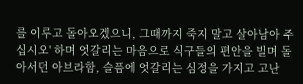를 이루고 돌아오겠으니, 그때까지 죽지 말고 살아남아 주십시오' 하며 엇갈리는 마음으로 식구들의 편안을 빌며 돌아서던 아브라함, 슬픔에 엇갈리는 심정을 가지고 고난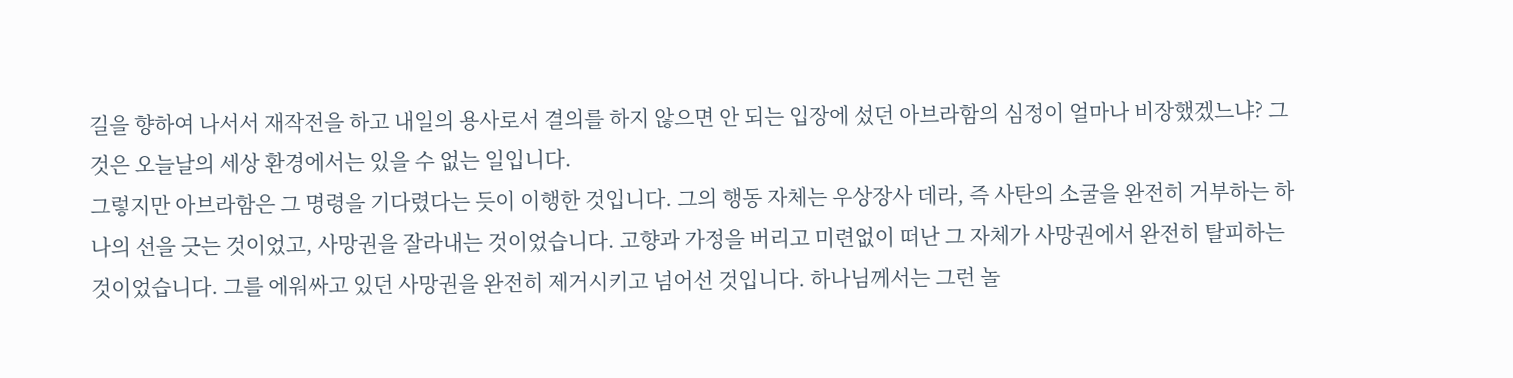길을 향하여 나서서 재작전을 하고 내일의 용사로서 결의를 하지 않으면 안 되는 입장에 섰던 아브라함의 심정이 얼마나 비장했겠느냐? 그것은 오늘날의 세상 환경에서는 있을 수 없는 일입니다.
그렇지만 아브라함은 그 명령을 기다렸다는 듯이 이행한 것입니다. 그의 행동 자체는 우상장사 데라, 즉 사탄의 소굴을 완전히 거부하는 하나의 선을 긋는 것이었고, 사망권을 잘라내는 것이었습니다. 고향과 가정을 버리고 미련없이 떠난 그 자체가 사망권에서 완전히 탈피하는 것이었습니다. 그를 에워싸고 있던 사망권을 완전히 제거시키고 넘어선 것입니다. 하나님께서는 그런 놀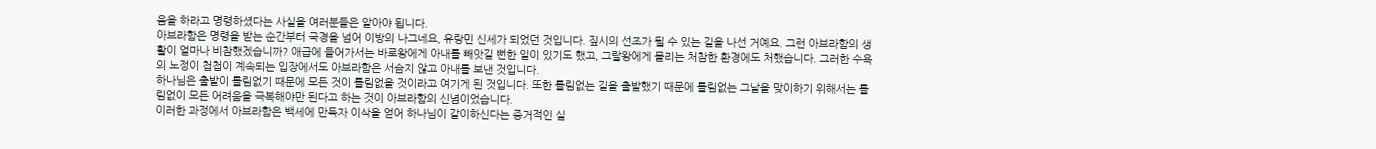음을 하라고 명령하셨다는 사실을 여러분들은 알아야 됩니다.
아브라함은 명령을 받는 순간부터 국경을 넘어 이방의 나그네요, 유랑민 신세가 되었던 것입니다. 짚시의 선조가 될 수 있는 길을 나선 거예요. 그런 아브라함의 생활이 얼마나 비참했겠습니까? 애급에 들어가서는 바로왕에게 아내를 빼앗길 뻔한 일이 있기도 했고, 그랄왕에게 몰리는 처참한 환경에도 처했습니다. 그러한 수욕의 노정이 첩첩이 계속되는 입장에서도 아브라함은 서슴지 않고 아내를 보낸 것입니다.
하나님은 출발이 틀림없기 때문에 모든 것이 틀림없을 것이라고 여기게 된 것입니다. 또한 틀림없는 길을 출발했기 때문에 틀림없는 그날을 맞이하기 위해서는 틀림없이 모든 어려움을 극복해야만 된다고 하는 것이 아브라함의 신념이었습니다.
이러한 과정에서 아브라함은 백세에 만득자 이삭을 얻어 하나님이 같이하신다는 증거적인 실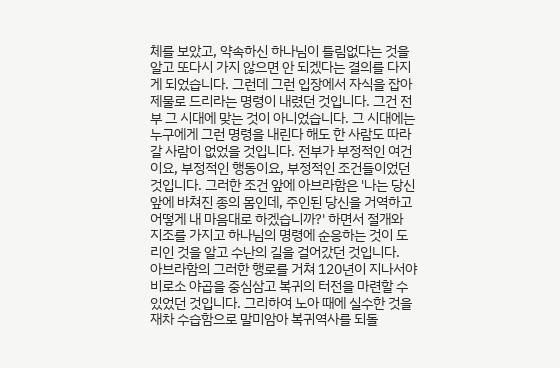체를 보았고, 약속하신 하나님이 틀림없다는 것을 알고 또다시 가지 않으면 안 되겠다는 결의를 다지게 되었습니다. 그런데 그런 입장에서 자식을 잡아 제물로 드리라는 명령이 내렸던 것입니다. 그건 전부 그 시대에 맞는 것이 아니었습니다. 그 시대에는 누구에게 그런 명령을 내린다 해도 한 사람도 따라갈 사람이 없었을 것입니다. 전부가 부정적인 여건이요, 부정적인 행동이요, 부정적인 조건들이었던 것입니다. 그러한 조건 앞에 아브라함은 '나는 당신 앞에 바쳐진 종의 몸인데, 주인된 당신을 거역하고 어떻게 내 마음대로 하겠습니까?' 하면서 절개와 지조를 가지고 하나님의 명령에 순응하는 것이 도리인 것을 알고 수난의 길을 걸어갔던 것입니다.
아브라함의 그러한 행로를 거쳐 120년이 지나서야 비로소 야곱을 중심삼고 복귀의 터전을 마련할 수 있었던 것입니다. 그리하여 노아 때에 실수한 것을 재차 수습함으로 말미암아 복귀역사를 되돌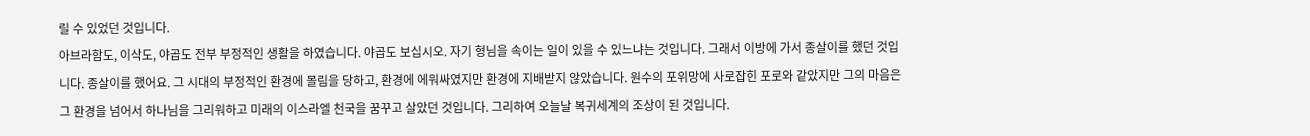릴 수 있었던 것입니다.
아브라함도, 이삭도, 야곱도 전부 부정적인 생활을 하였습니다. 야곱도 보십시오. 자기 형님을 속이는 일이 있을 수 있느냐는 것입니다. 그래서 이방에 가서 종살이를 했던 것입니다. 종살이를 했어요. 그 시대의 부정적인 환경에 몰림을 당하고, 환경에 에워싸였지만 환경에 지배받지 않았습니다. 원수의 포위망에 사로잡힌 포로와 같았지만 그의 마음은 그 환경을 넘어서 하나님을 그리워하고 미래의 이스라엘 천국을 꿈꾸고 살았던 것입니다. 그리하여 오늘날 복귀세계의 조상이 된 것입니다.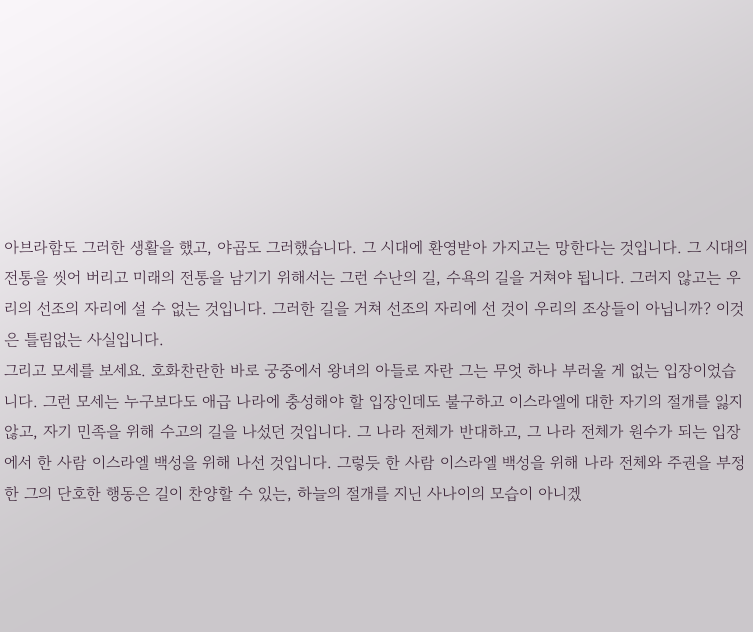아브라함도 그러한 생활을 했고, 야곱도 그러했습니다. 그 시대에 환영받아 가지고는 망한다는 것입니다. 그 시대의 전통을 씻어 버리고 미래의 전통을 남기기 위해서는 그런 수난의 길, 수욕의 길을 거쳐야 됩니다. 그러지 않고는 우리의 선조의 자리에 설 수 없는 것입니다. 그러한 길을 거쳐 선조의 자리에 선 것이 우리의 조상들이 아닙니까? 이것은 틀림없는 사실입니다.
그리고 모세를 보세요. 호화찬란한 바로 궁중에서 왕녀의 아들로 자란 그는 무엇 하나 부러울 게 없는 입장이었습니다. 그런 모세는 누구보다도 애급 나라에 충성해야 할 입장인데도 불구하고 이스라엘에 대한 자기의 절개를 잃지 않고, 자기 민족을 위해 수고의 길을 나섰던 것입니다. 그 나라 전체가 반대하고, 그 나라 전체가 원수가 되는 입장에서 한 사람 이스라엘 백성을 위해 나선 것입니다. 그렇듯 한 사람 이스라엘 백성을 위해 나라 전체와 주권을 부정한 그의 단호한 행동은 길이 찬양할 수 있는, 하늘의 절개를 지닌 사나이의 모습이 아니겠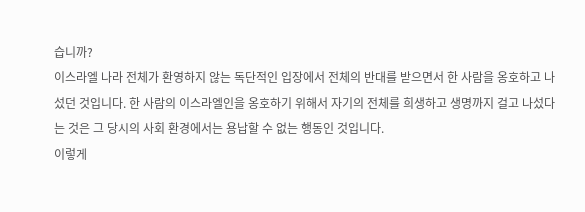습니까?
이스라엘 나라 전체가 환영하지 않는 독단적인 입장에서 전체의 반대를 받으면서 한 사람을 옹호하고 나섰던 것입니다. 한 사람의 이스라엘인을 옹호하기 위해서 자기의 전체를 희생하고 생명까지 걸고 나섰다는 것은 그 당시의 사회 환경에서는 용납할 수 없는 행동인 것입니다.
이렇게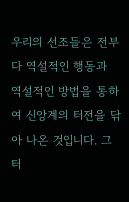우리의 선조들은 전부 다 역설적인 행동과 역설적인 방법을 통하여 신앙계의 터전을 닦아 나온 것입니다. 그 터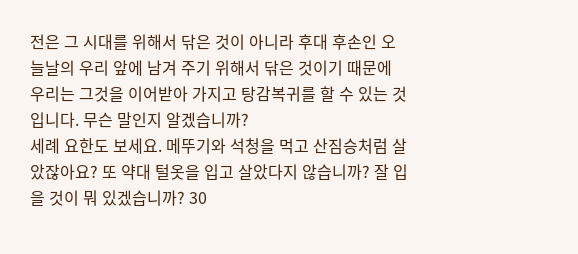전은 그 시대를 위해서 닦은 것이 아니라 후대 후손인 오늘날의 우리 앞에 남겨 주기 위해서 닦은 것이기 때문에 우리는 그것을 이어받아 가지고 탕감복귀를 할 수 있는 것입니다. 무슨 말인지 알겠습니까?
세례 요한도 보세요. 메뚜기와 석청을 먹고 산짐승처럼 살았잖아요? 또 약대 털옷을 입고 살았다지 않습니까? 잘 입을 것이 뭐 있겠습니까? 30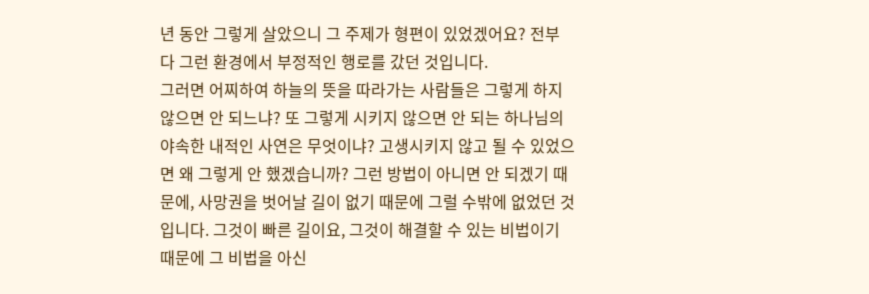년 동안 그렇게 살았으니 그 주제가 형편이 있었겠어요? 전부 다 그런 환경에서 부정적인 행로를 갔던 것입니다.
그러면 어찌하여 하늘의 뜻을 따라가는 사람들은 그렇게 하지 않으면 안 되느냐? 또 그렇게 시키지 않으면 안 되는 하나님의 야속한 내적인 사연은 무엇이냐? 고생시키지 않고 될 수 있었으면 왜 그렇게 안 했겠습니까? 그런 방법이 아니면 안 되겠기 때문에, 사망권을 벗어날 길이 없기 때문에 그럴 수밖에 없었던 것입니다. 그것이 빠른 길이요, 그것이 해결할 수 있는 비법이기 때문에 그 비법을 아신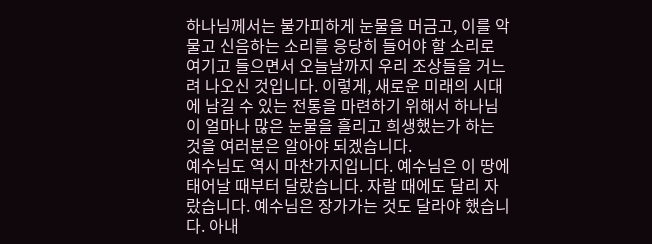하나님께서는 불가피하게 눈물을 머금고, 이를 악물고 신음하는 소리를 응당히 들어야 할 소리로 여기고 들으면서 오늘날까지 우리 조상들을 거느려 나오신 것입니다. 이렇게, 새로운 미래의 시대에 남길 수 있는 전통을 마련하기 위해서 하나님이 얼마나 많은 눈물을 흘리고 희생했는가 하는 것을 여러분은 알아야 되겠습니다.
예수님도 역시 마찬가지입니다. 예수님은 이 땅에 태어날 때부터 달랐습니다. 자랄 때에도 달리 자랐습니다. 예수님은 장가가는 것도 달라야 했습니다. 아내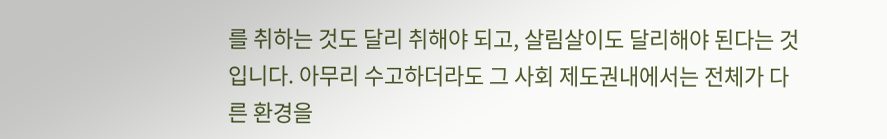를 취하는 것도 달리 취해야 되고, 살림살이도 달리해야 된다는 것입니다. 아무리 수고하더라도 그 사회 제도권내에서는 전체가 다른 환경을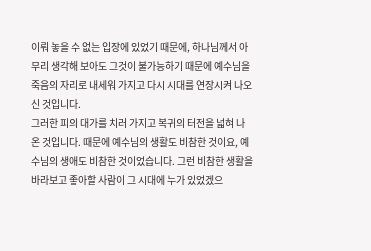이뤄 놓을 수 없는 입장에 있었기 때문에, 하나님께서 아무리 생각해 보아도 그것이 불가능하기 때문에 예수님을 죽음의 자리로 내세워 가지고 다시 시대를 연장시켜 나오신 것입니다.
그러한 피의 대가를 치러 가지고 복귀의 터전을 넓혀 나온 것입니다. 때문에 예수님의 생활도 비참한 것이요, 예수님의 생애도 비참한 것이었습니다. 그런 비참한 생활을 바라보고 좋아할 사람이 그 시대에 누가 있었겠으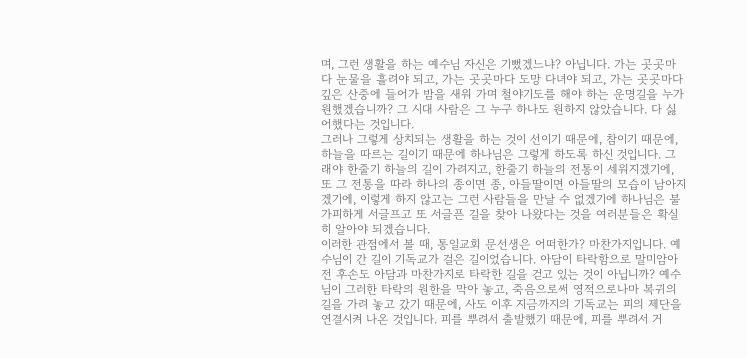며, 그런 생활을 하는 예수님 자신은 기뻤겠느냐? 아닙니다. 가는 곳곳마다 눈물을 흘려야 되고, 가는 곳곳마다 도망 다녀야 되고, 가는 곳곳마다 깊은 산중에 들어가 밤을 새워 가며 철야기도를 해야 하는 운명길을 누가 원했겠습니까? 그 시대 사람은 그 누구 하나도 원하지 않았습니다. 다 싫어했다는 것입니다.
그러나 그렇게 상치되는 생활을 하는 것이 선이기 때문에, 참이기 때문에, 하늘을 따르는 길이기 때문에 하나님은 그렇게 하도록 하신 것입니다. 그래야 한줄기 하늘의 길이 가려지고, 한줄기 하늘의 전통이 세워지겠기에, 또 그 전통을 따라 하나의 종이면 종, 아들딸이면 아들딸의 모습이 남아지겠기에, 이렇게 하지 않고는 그런 사람들을 만날 수 없겠기에 하나님은 불가피하게 서글프고 또 서글픈 길을 찾아 나왔다는 것을 여러분들은 확실히 알아야 되겠습니다.
이러한 관점에서 볼 때, 통일교회 문선생은 어떠한가? 마찬가지입니다. 예수님이 간 길이 기독교가 걸은 길이었습니다. 아담이 타락함으로 말미암아 전 후손도 아담과 마찬가지로 타락한 길을 걷고 있는 것이 아닙니까? 예수님이 그러한 타락의 원한을 막아 놓고, 죽음으로써 영적으로나마 복귀의 길을 가려 놓고 갔기 때문에, 사도 이후 지금까지의 기독교는 피의 제단을 연결시켜 나온 것입니다. 피를 뿌려서 출발했기 때문에, 피를 뿌려서 거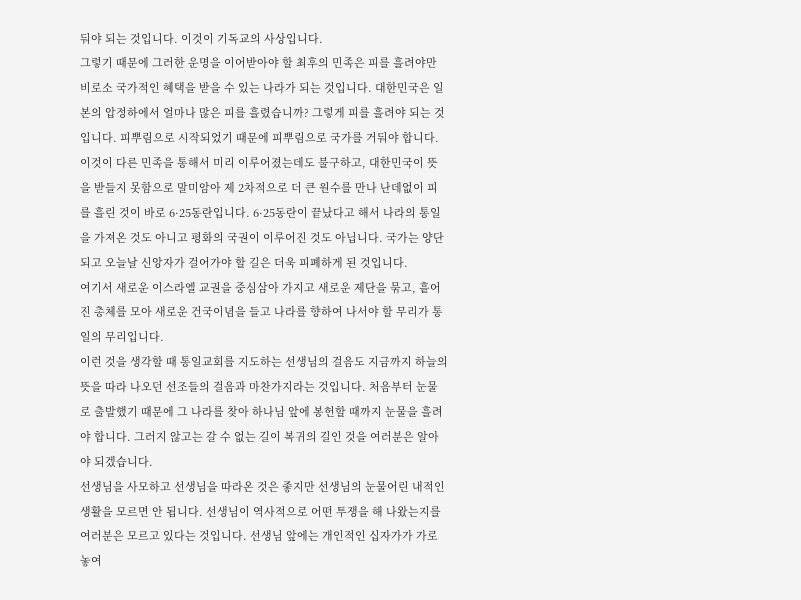둬야 되는 것입니다. 이것이 기독교의 사상입니다.
그렇기 때문에 그러한 운명을 이어받아야 할 최후의 민족은 피를 흘려야만 비로소 국가적인 혜택을 받을 수 있는 나라가 되는 것입니다. 대한민국은 일본의 압정하에서 얼마나 많은 피를 흘렸습니까? 그렇게 피를 흘려야 되는 것입니다. 피뿌림으로 시작되었기 때문에 피뿌림으로 국가를 거둬야 합니다. 이것이 다른 민족을 통해서 미리 이루어졌는데도 불구하고, 대한민국이 뜻을 받들지 못함으로 말미암아 제 2차적으로 더 큰 원수를 만나 난데없이 피를 흘린 것이 바로 6·25동란입니다. 6·25동란이 끝났다고 해서 나라의 통일을 가져온 것도 아니고 평화의 국권이 이루어진 것도 아닙니다. 국가는 양단되고 오늘날 신앙자가 걸어가야 할 길은 더욱 피폐하게 된 것입니다.
여기서 새로운 이스라엘 교권을 중심삼아 가지고 새로운 제단을 묶고, 흩어진 총체를 모아 새로운 건국이념을 들고 나라를 향하여 나서야 할 무리가 통일의 무리입니다.
이런 것을 생각할 때 통일교회를 지도하는 선생님의 걸음도 지금까지 하늘의 뜻을 따라 나오던 선조들의 걸음과 마찬가지라는 것입니다. 처음부터 눈물로 출발했기 때문에 그 나라를 찾아 하나님 앞에 봉헌할 때까지 눈물을 흘려야 합니다. 그러지 않고는 갈 수 없는 길이 복귀의 길인 것을 여러분은 알아야 되겠습니다.
선생님을 사모하고 선생님을 따라온 것은 좋지만 선생님의 눈물어린 내적인 생활을 모르면 안 됩니다. 선생님이 역사적으로 어떤 투쟁을 해 나왔는지를 여러분은 모르고 있다는 것입니다. 선생님 앞에는 개인적인 십자가가 가로놓여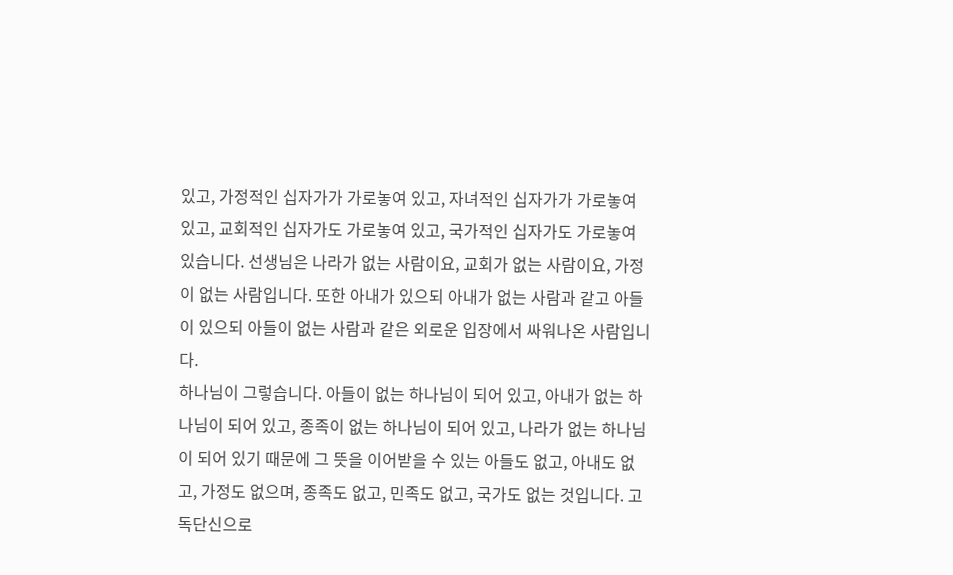있고, 가정적인 십자가가 가로놓여 있고, 자녀적인 십자가가 가로놓여 있고, 교회적인 십자가도 가로놓여 있고, 국가적인 십자가도 가로놓여 있습니다. 선생님은 나라가 없는 사람이요, 교회가 없는 사람이요, 가정이 없는 사람입니다. 또한 아내가 있으되 아내가 없는 사람과 같고 아들이 있으되 아들이 없는 사람과 같은 외로운 입장에서 싸워나온 사람입니다.
하나님이 그렇습니다. 아들이 없는 하나님이 되어 있고, 아내가 없는 하나님이 되어 있고, 종족이 없는 하나님이 되어 있고, 나라가 없는 하나님이 되어 있기 때문에 그 뜻을 이어받을 수 있는 아들도 없고, 아내도 없고, 가정도 없으며, 종족도 없고, 민족도 없고, 국가도 없는 것입니다. 고독단신으로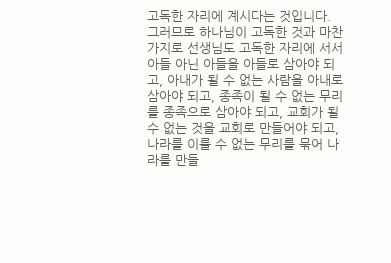고독한 자리에 계시다는 것입니다.
그러므로 하나님이 고독한 것과 마찬가지로 선생님도 고독한 자리에 서서 아들 아닌 아들을 아들로 삼아야 되고, 아내가 될 수 없는 사람을 아내로 삼아야 되고, 종족이 될 수 없는 무리를 종족으로 삼아야 되고, 교회가 될 수 없는 것을 교회로 만들어야 되고, 나라를 이룰 수 없는 무리를 묶어 나라를 만들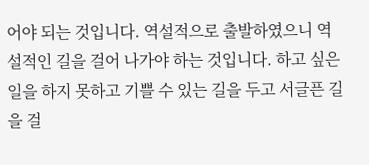어야 되는 것입니다. 역설적으로 출발하였으니 역설적인 길을 걸어 나가야 하는 것입니다. 하고 싶은 일을 하지 못하고 기쁠 수 있는 길을 두고 서글픈 길을 걸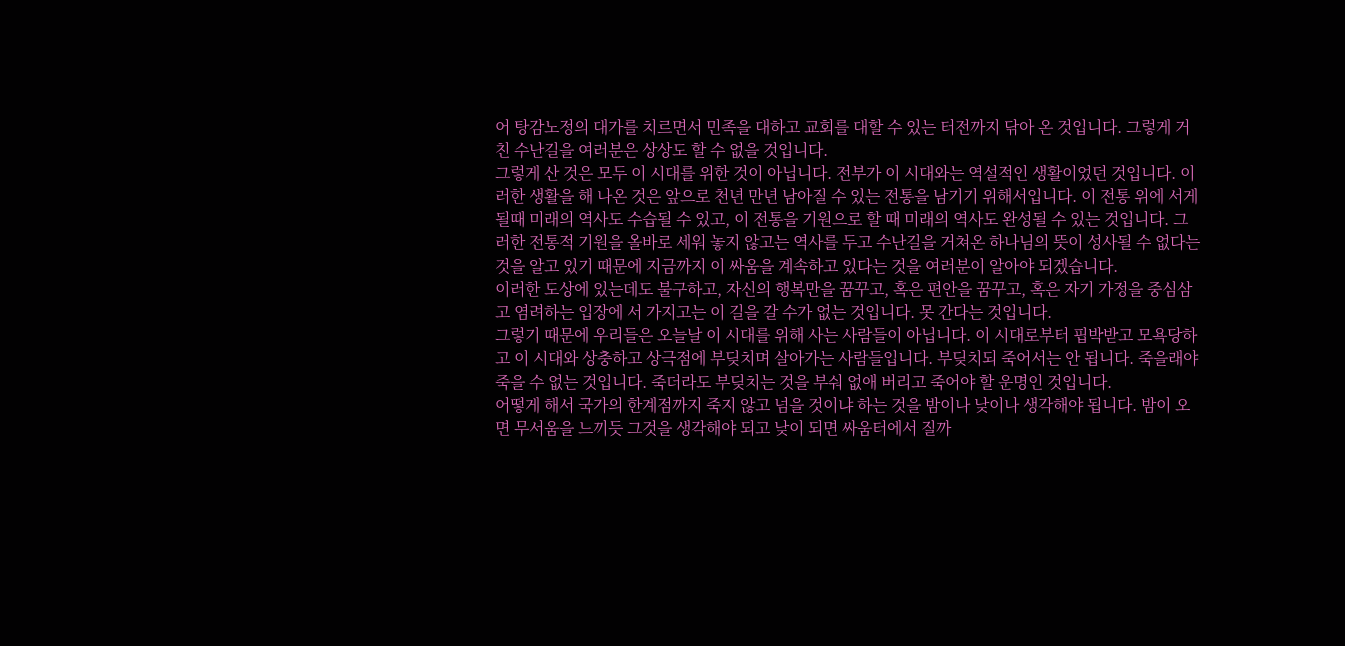어 탕감노정의 대가를 치르면서 민족을 대하고 교회를 대할 수 있는 터전까지 닦아 온 것입니다. 그렇게 거친 수난길을 여러분은 상상도 할 수 없을 것입니다.
그렇게 산 것은 모두 이 시대를 위한 것이 아닙니다. 전부가 이 시대와는 역설적인 생활이었던 것입니다. 이러한 생활을 해 나온 것은 앞으로 천년 만년 남아질 수 있는 전통을 남기기 위해서입니다. 이 전통 위에 서게 될때 미래의 역사도 수습될 수 있고, 이 전통을 기원으로 할 때 미래의 역사도 완성될 수 있는 것입니다. 그러한 전통적 기원을 올바로 세워 놓지 않고는 역사를 두고 수난길을 거쳐온 하나님의 뜻이 성사될 수 없다는 것을 알고 있기 때문에 지금까지 이 싸움을 계속하고 있다는 것을 여러분이 알아야 되겠습니다.
이러한 도상에 있는데도 불구하고, 자신의 행복만을 꿈꾸고, 혹은 편안을 꿈꾸고, 혹은 자기 가정을 중심삼고 염려하는 입장에 서 가지고는 이 길을 갈 수가 없는 것입니다. 못 간다는 것입니다.
그렇기 때문에 우리들은 오늘날 이 시대를 위해 사는 사람들이 아닙니다. 이 시대로부터 핍박받고 모욕당하고 이 시대와 상충하고 상극점에 부딪치며 살아가는 사람들입니다. 부딪치되 죽어서는 안 됩니다. 죽을래야 죽을 수 없는 것입니다. 죽더라도 부딪치는 것을 부숴 없애 버리고 죽어야 할 운명인 것입니다.
어떻게 해서 국가의 한계점까지 죽지 않고 넘을 것이냐 하는 것을 밤이나 낮이나 생각해야 됩니다. 밤이 오면 무서움을 느끼듯 그것을 생각해야 되고 낮이 되면 싸움터에서 질까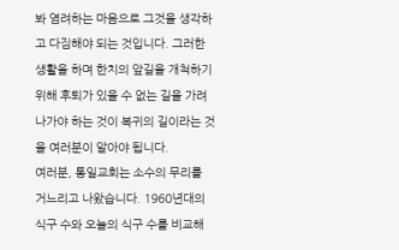봐 염려하는 마음으로 그것을 생각하고 다짐해야 되는 것입니다. 그러한 생활을 하며 한치의 앞길을 개척하기 위해 후퇴가 있을 수 없는 길을 가려 나가야 하는 것이 복귀의 길이라는 것을 여러분이 알아야 됩니다.
여러분, 통일교회는 소수의 무리를 거느리고 나왔습니다. 1960년대의 식구 수와 오늘의 식구 수를 비교해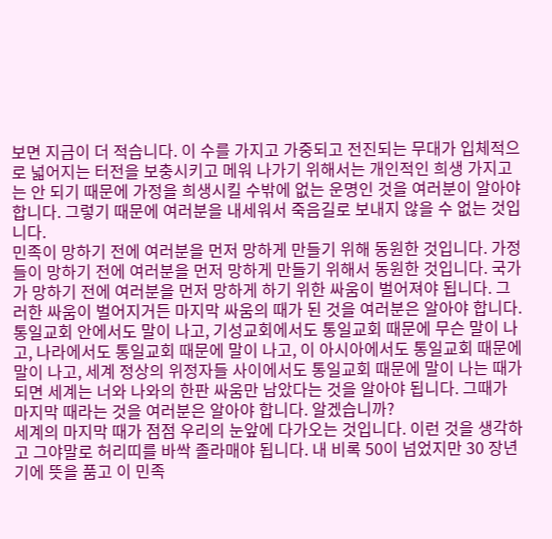보면 지금이 더 적습니다. 이 수를 가지고 가중되고 전진되는 무대가 입체적으로 넓어지는 터전을 보충시키고 메워 나가기 위해서는 개인적인 희생 가지고는 안 되기 때문에 가정을 희생시킬 수밖에 없는 운명인 것을 여러분이 알아야 합니다. 그렇기 때문에 여러분을 내세워서 죽음길로 보내지 않을 수 없는 것입니다.
민족이 망하기 전에 여러분을 먼저 망하게 만들기 위해 동원한 것입니다. 가정들이 망하기 전에 여러분을 먼저 망하게 만들기 위해서 동원한 것입니다. 국가가 망하기 전에 여러분을 먼저 망하게 하기 위한 싸움이 벌어져야 됩니다. 그러한 싸움이 벌어지거든 마지막 싸움의 때가 된 것을 여러분은 알아야 합니다.
통일교회 안에서도 말이 나고, 기성교회에서도 통일교회 때문에 무슨 말이 나고, 나라에서도 통일교회 때문에 말이 나고, 이 아시아에서도 통일교회 때문에 말이 나고, 세계 정상의 위정자들 사이에서도 통일교회 때문에 말이 나는 때가 되면 세계는 너와 나와의 한판 싸움만 남았다는 것을 알아야 됩니다. 그때가 마지막 때라는 것을 여러분은 알아야 합니다. 알겠습니까?
세계의 마지막 때가 점점 우리의 눈앞에 다가오는 것입니다. 이런 것을 생각하고 그야말로 허리띠를 바싹 졸라매야 됩니다. 내 비록 50이 넘었지만 30 장년기에 뜻을 품고 이 민족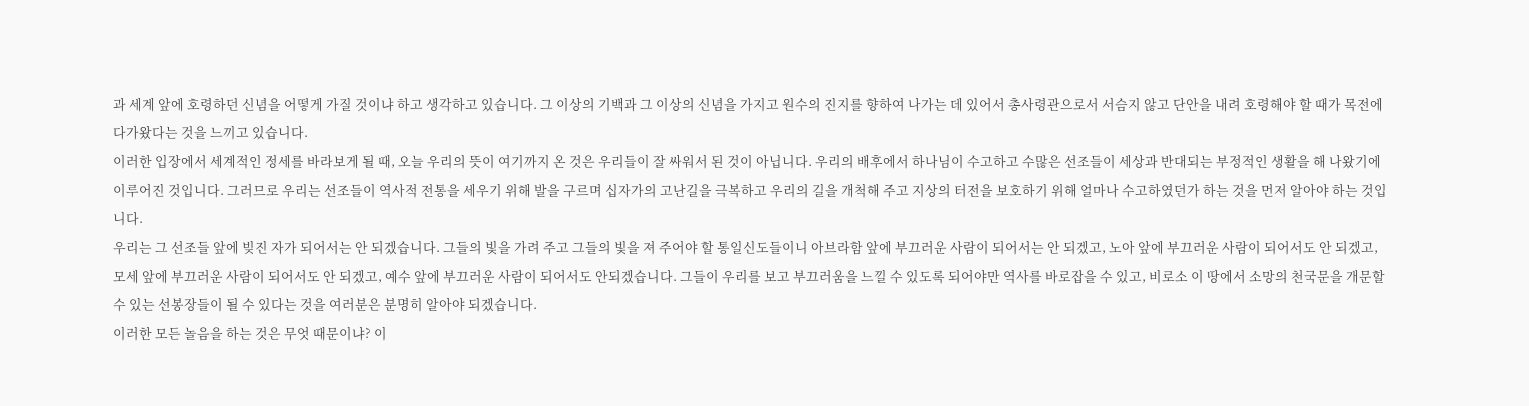과 세계 앞에 호령하던 신념을 어떻게 가질 것이냐 하고 생각하고 있습니다. 그 이상의 기백과 그 이상의 신념을 가지고 원수의 진지를 향하여 나가는 데 있어서 총사령관으로서 서슴지 않고 단안을 내려 호령해야 할 때가 목전에 다가왔다는 것을 느끼고 있습니다.
이러한 입장에서 세계적인 정세를 바라보게 될 때, 오늘 우리의 뜻이 여기까지 온 것은 우리들이 잘 싸워서 된 것이 아닙니다. 우리의 배후에서 하나님이 수고하고 수많은 선조들이 세상과 반대되는 부정적인 생활을 해 나왔기에 이루어진 것입니다. 그러므로 우리는 선조들이 역사적 전통을 세우기 위해 발을 구르며 십자가의 고난길을 극복하고 우리의 길을 개척해 주고 지상의 터전을 보호하기 위해 얼마나 수고하였던가 하는 것을 먼저 알아야 하는 것입니다.
우리는 그 선조들 앞에 빚진 자가 되어서는 안 되겠습니다. 그들의 빛을 가려 주고 그들의 빛을 져 주어야 할 통일신도들이니 아브라함 앞에 부끄러운 사람이 되어서는 안 되겠고, 노아 앞에 부끄러운 사람이 되어서도 안 되겠고, 모세 앞에 부끄러운 사람이 되어서도 안 되겠고, 예수 앞에 부끄러운 사람이 되어서도 안되겠습니다. 그들이 우리를 보고 부끄러움을 느낄 수 있도록 되어야만 역사를 바로잡을 수 있고, 비로소 이 땅에서 소망의 천국문을 개문할 수 있는 선봉장들이 될 수 있다는 것을 여러분은 분명히 알아야 되겠습니다.
이러한 모든 놀음을 하는 것은 무엇 때문이냐? 이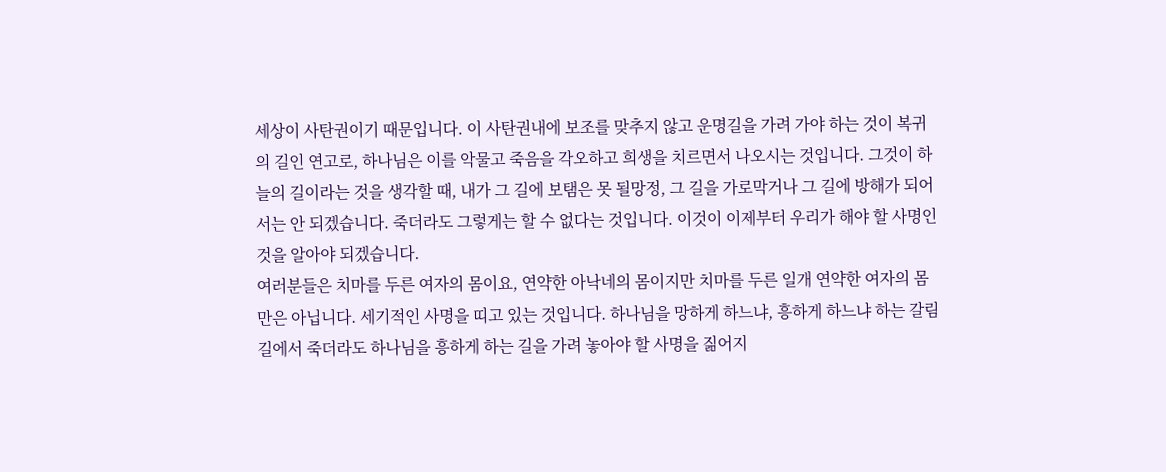세상이 사탄권이기 때문입니다. 이 사탄권내에 보조를 맞추지 않고 운명길을 가려 가야 하는 것이 복귀의 길인 연고로, 하나님은 이를 악물고 죽음을 각오하고 희생을 치르면서 나오시는 것입니다. 그것이 하늘의 길이라는 것을 생각할 때, 내가 그 길에 보탬은 못 될망정, 그 길을 가로막거나 그 길에 방해가 되어서는 안 되겠습니다. 죽더라도 그렇게는 할 수 없다는 것입니다. 이것이 이제부터 우리가 해야 할 사명인 것을 알아야 되겠습니다.
여러분들은 치마를 두른 여자의 몸이요, 연약한 아낙네의 몸이지만 치마를 두른 일개 연약한 여자의 몸만은 아닙니다. 세기적인 사명을 띠고 있는 것입니다. 하나님을 망하게 하느냐, 흥하게 하느냐 하는 갈림길에서 죽더라도 하나님을 흥하게 하는 길을 가려 놓아야 할 사명을 짊어지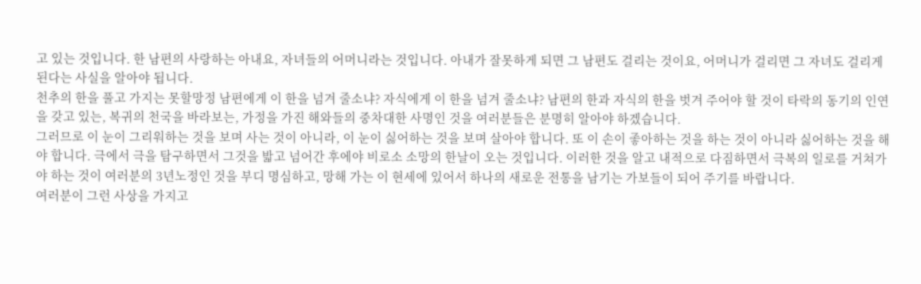고 있는 것입니다. 한 남편의 사랑하는 아내요, 자녀들의 어머니라는 것입니다. 아내가 잘못하게 되면 그 남편도 걸리는 것이요, 어머니가 걸리면 그 자녀도 걸리게 된다는 사실을 알아야 됩니다.
천추의 한을 풀고 가지는 못할망정 남편에게 이 한을 넘겨 줄소냐? 자식에게 이 한을 넘겨 줄소냐? 남편의 한과 자식의 한을 벗겨 주어야 할 것이 타락의 동기의 인연을 갖고 있는, 복귀의 천국을 바라보는, 가정을 가진 해와들의 중차대한 사명인 것을 여러분들은 분명히 알아야 하겠습니다.
그러므로 이 눈이 그리워하는 것을 보며 사는 것이 아니라, 이 눈이 싫어하는 것을 보며 살아야 합니다. 또 이 손이 좋아하는 것을 하는 것이 아니라 싫어하는 것을 해야 합니다. 극에서 극을 탐구하면서 그것을 밟고 넘어간 후에야 비로소 소망의 한날이 오는 것입니다. 이러한 것을 알고 내적으로 다짐하면서 극복의 일로를 거쳐가야 하는 것이 여러분의 3년노정인 것을 부디 명심하고, 망해 가는 이 현세에 있어서 하나의 새로운 전통을 남기는 가보들이 되어 주기를 바랍니다.
여러분이 그런 사상을 가지고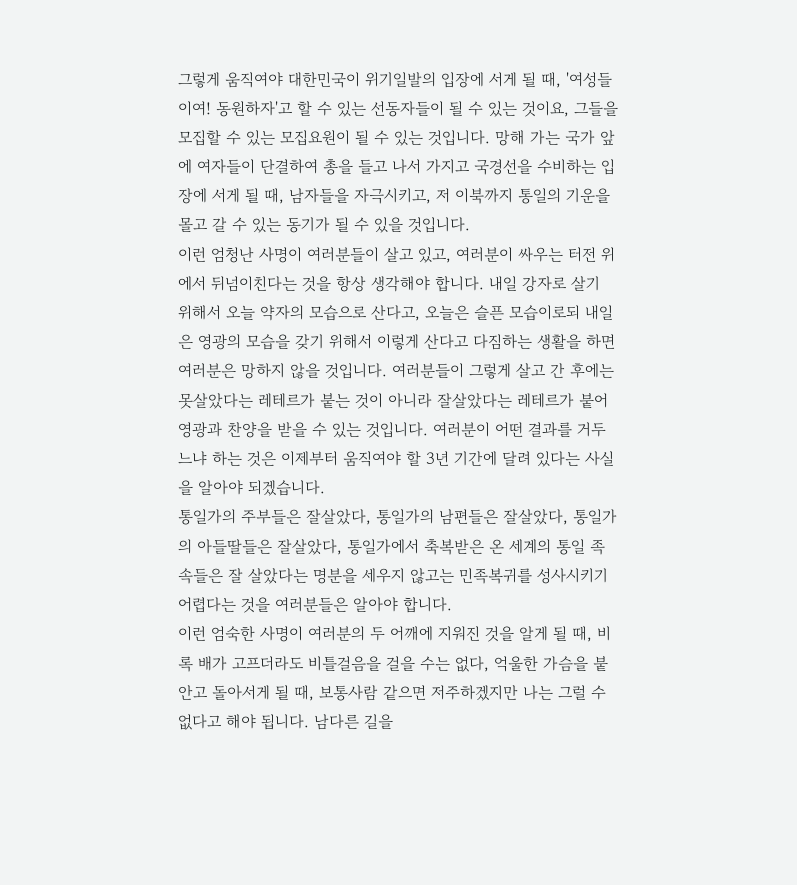그렇게 움직여야 대한민국이 위기일발의 입장에 서게 될 때, '여성들이여! 동원하자'고 할 수 있는 선동자들이 될 수 있는 것이요, 그들을 모집할 수 있는 모집요원이 될 수 있는 것입니다. 망해 가는 국가 앞에 여자들이 단결하여 총을 들고 나서 가지고 국경선을 수비하는 입장에 서게 될 때, 남자들을 자극시키고, 저 이북까지 통일의 기운을 몰고 갈 수 있는 동기가 될 수 있을 것입니다.
이런 엄청난 사명이 여러분들이 살고 있고, 여러분이 싸우는 터전 위에서 뒤넘이친다는 것을 항상 생각해야 합니다. 내일 강자로 살기 위해서 오늘 약자의 모습으로 산다고, 오늘은 슬픈 모습이로되 내일은 영광의 모습을 갖기 위해서 이렇게 산다고 다짐하는 생활을 하면 여러분은 망하지 않을 것입니다. 여러분들이 그렇게 살고 간 후에는 못살았다는 레테르가 붙는 것이 아니라 잘살았다는 레테르가 붙어 영광과 찬양을 받을 수 있는 것입니다. 여러분이 어떤 결과를 거두느냐 하는 것은 이제부터 움직여야 할 3년 기간에 달려 있다는 사실을 알아야 되겠습니다.
통일가의 주부들은 잘살았다, 통일가의 남편들은 잘살았다, 통일가의 아들딸들은 잘살았다, 통일가에서 축복받은 온 세계의 통일 족속들은 잘 살았다는 명분을 세우지 않고는 민족복귀를 성사시키기 어렵다는 것을 여러분들은 알아야 합니다.
이런 엄숙한 사명이 여러분의 두 어깨에 지워진 것을 알게 될 때, 비록 배가 고프더라도 비틀걸음을 걸을 수는 없다, 억울한 가슴을 붙안고 돌아서게 될 때, 보통사람 같으면 저주하겠지만 나는 그럴 수 없다고 해야 됩니다. 남다른 길을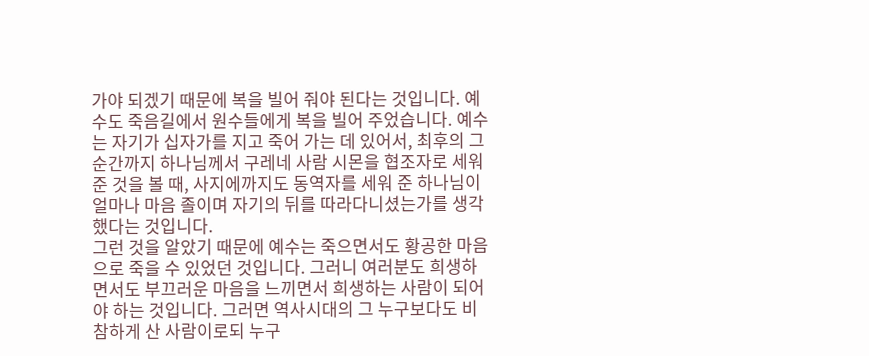가야 되겠기 때문에 복을 빌어 줘야 된다는 것입니다. 예수도 죽음길에서 원수들에게 복을 빌어 주었습니다. 예수는 자기가 십자가를 지고 죽어 가는 데 있어서, 최후의 그 순간까지 하나님께서 구레네 사람 시몬을 협조자로 세워 준 것을 볼 때, 사지에까지도 동역자를 세워 준 하나님이 얼마나 마음 졸이며 자기의 뒤를 따라다니셨는가를 생각했다는 것입니다.
그런 것을 알았기 때문에 예수는 죽으면서도 황공한 마음으로 죽을 수 있었던 것입니다. 그러니 여러분도 희생하면서도 부끄러운 마음을 느끼면서 희생하는 사람이 되어야 하는 것입니다. 그러면 역사시대의 그 누구보다도 비참하게 산 사람이로되 누구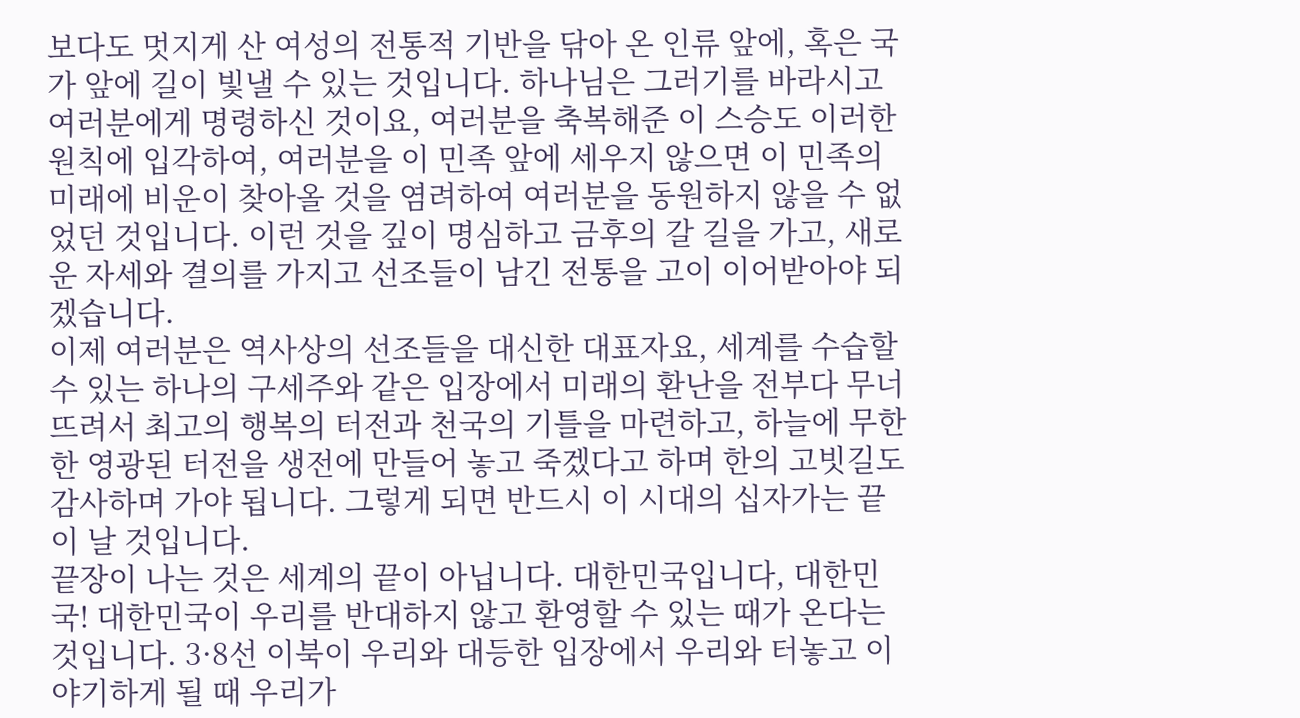보다도 멋지게 산 여성의 전통적 기반을 닦아 온 인류 앞에, 혹은 국가 앞에 길이 빛낼 수 있는 것입니다. 하나님은 그러기를 바라시고 여러분에게 명령하신 것이요, 여러분을 축복해준 이 스승도 이러한 원칙에 입각하여, 여러분을 이 민족 앞에 세우지 않으면 이 민족의 미래에 비운이 찾아올 것을 염려하여 여러분을 동원하지 않을 수 없었던 것입니다. 이런 것을 깊이 명심하고 금후의 갈 길을 가고, 새로운 자세와 결의를 가지고 선조들이 남긴 전통을 고이 이어받아야 되겠습니다.
이제 여러분은 역사상의 선조들을 대신한 대표자요, 세계를 수습할 수 있는 하나의 구세주와 같은 입장에서 미래의 환난을 전부다 무너뜨려서 최고의 행복의 터전과 천국의 기틀을 마련하고, 하늘에 무한한 영광된 터전을 생전에 만들어 놓고 죽겠다고 하며 한의 고빗길도 감사하며 가야 됩니다. 그렇게 되면 반드시 이 시대의 십자가는 끝이 날 것입니다.
끝장이 나는 것은 세계의 끝이 아닙니다. 대한민국입니다, 대한민국! 대한민국이 우리를 반대하지 않고 환영할 수 있는 때가 온다는 것입니다. 3·8선 이북이 우리와 대등한 입장에서 우리와 터놓고 이야기하게 될 때 우리가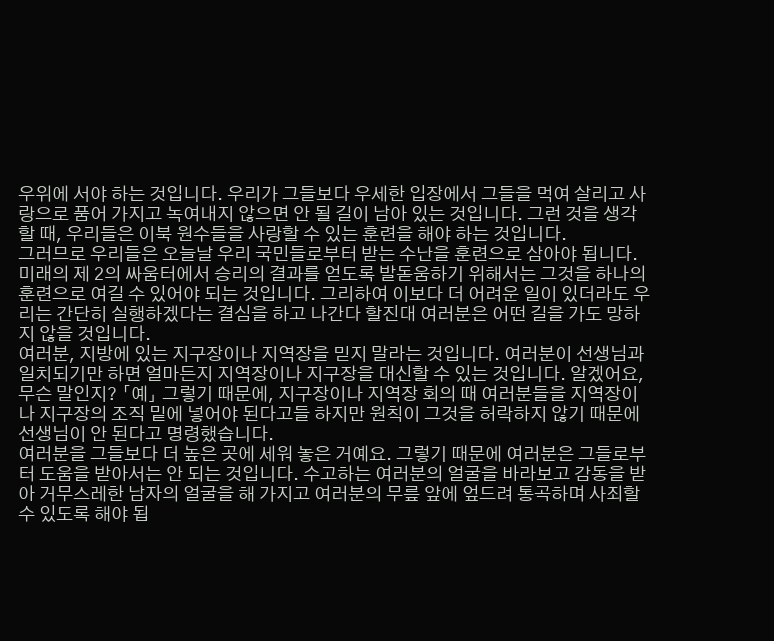우위에 서야 하는 것입니다. 우리가 그들보다 우세한 입장에서 그들을 먹여 살리고 사랑으로 품어 가지고 녹여내지 않으면 안 될 길이 남아 있는 것입니다. 그런 것을 생각할 때, 우리들은 이북 원수들을 사랑할 수 있는 훈련을 해야 하는 것입니다.
그러므로 우리들은 오늘날 우리 국민들로부터 받는 수난을 훈련으로 삼아야 됩니다. 미래의 제 2의 싸움터에서 승리의 결과를 얻도록 발돋움하기 위해서는 그것을 하나의 훈련으로 여길 수 있어야 되는 것입니다. 그리하여 이보다 더 어려운 일이 있더라도 우리는 간단히 실행하겠다는 결심을 하고 나간다 할진대 여러분은 어떤 길을 가도 망하지 않을 것입니다.
여러분, 지방에 있는 지구장이나 지역장을 믿지 말라는 것입니다. 여러분이 선생님과 일치되기만 하면 얼마든지 지역장이나 지구장을 대신할 수 있는 것입니다. 알겠어요, 무슨 말인지? 「예」 그렇기 때문에, 지구장이나 지역장 회의 때 여러분들을 지역장이나 지구장의 조직 밑에 넣어야 된다고들 하지만 원칙이 그것을 허락하지 않기 때문에 선생님이 안 된다고 명령했습니다.
여러분을 그들보다 더 높은 곳에 세워 놓은 거예요. 그렇기 때문에 여러분은 그들로부터 도움을 받아서는 안 되는 것입니다. 수고하는 여러분의 얼굴을 바라보고 감동을 받아 거무스레한 남자의 얼굴을 해 가지고 여러분의 무릎 앞에 엎드려 통곡하며 사죄할 수 있도록 해야 됩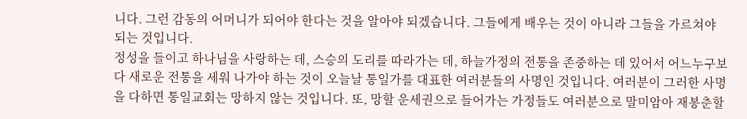니다. 그런 감동의 어머니가 되어야 한다는 것을 알아야 되겠습니다. 그들에게 배우는 것이 아니라 그들을 가르쳐야 되는 것입니다.
정성을 들이고 하나님을 사랑하는 데, 스승의 도리를 따라가는 데, 하늘가정의 전통을 존중하는 데 있어서 어느누구보다 새로운 전통을 세워 나가야 하는 것이 오늘날 통일가를 대표한 여러분들의 사명인 것입니다. 여러분이 그러한 사명을 다하면 통일교회는 망하지 않는 것입니다. 또, 망할 운세권으로 들어가는 가정들도 여러분으로 말미암아 재봉춘할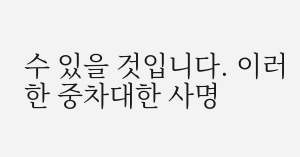수 있을 것입니다. 이러한 중차대한 사명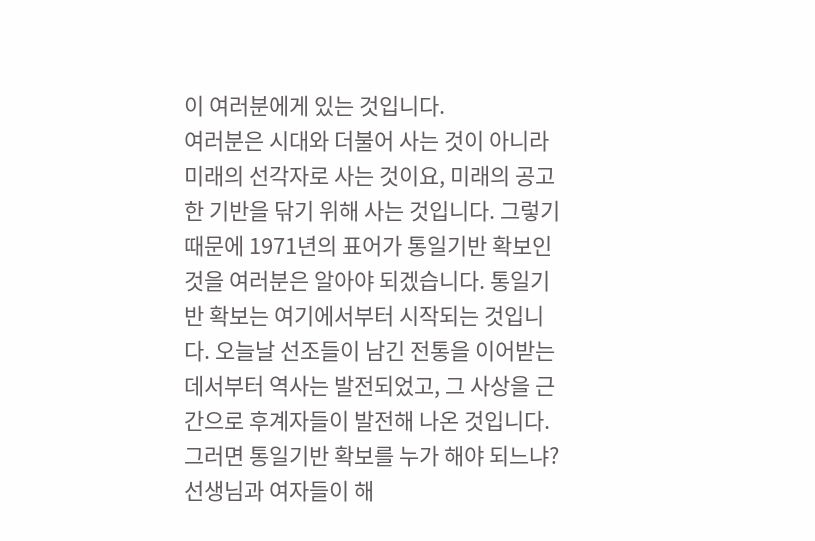이 여러분에게 있는 것입니다.
여러분은 시대와 더불어 사는 것이 아니라 미래의 선각자로 사는 것이요, 미래의 공고한 기반을 닦기 위해 사는 것입니다. 그렇기 때문에 1971년의 표어가 통일기반 확보인 것을 여러분은 알아야 되겠습니다. 통일기반 확보는 여기에서부터 시작되는 것입니다. 오늘날 선조들이 남긴 전통을 이어받는 데서부터 역사는 발전되었고, 그 사상을 근간으로 후계자들이 발전해 나온 것입니다. 그러면 통일기반 확보를 누가 해야 되느냐? 선생님과 여자들이 해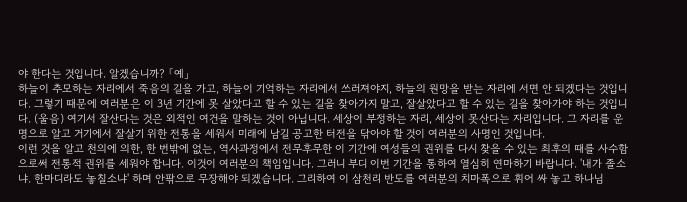야 한다는 것입니다. 알겠습니까? 「예」
하늘이 추모하는 자리에서 죽음의 길을 가고, 하늘이 기억하는 자리에서 쓰러져야지, 하늘의 원망을 받는 자리에 서면 안 되겠다는 것입니다. 그렇기 때문에 여러분은 이 3년 기간에 못 살았다고 할 수 있는 길을 찾아가지 말고, 잘살았다고 할 수 있는 길을 찾아가야 하는 것입니다. (울음) 여기서 잘산다는 것은 외적인 여건을 말하는 것이 아닙니다. 세상이 부정하는 자리, 세상이 못산다는 자리입니다. 그 자리를 운명으로 알고 거기에서 잘살기 위한 전통을 세워서 미래에 남길 공고한 터전을 닦아야 할 것이 여러분의 사명인 것입니다.
이런 것을 알고 천의에 의한, 한 번밖에 없는, 역사과정에서 전무후무한 이 기간에 여성들의 권위를 다시 찾을 수 있는 최후의 때를 사수함으로써 전통적 권위를 세워야 합니다. 이것이 여러분의 책임입니다. 그러니 부디 이번 기간을 통하여 열심히 연마하기 바랍니다. '내가 졸소냐. 한마디라도 놓칠소냐' 하며 안팎으로 무장해야 되겠습니다. 그리하여 이 삼천리 반도를 여러분의 치마폭으로 휘어 싸 놓고 하나님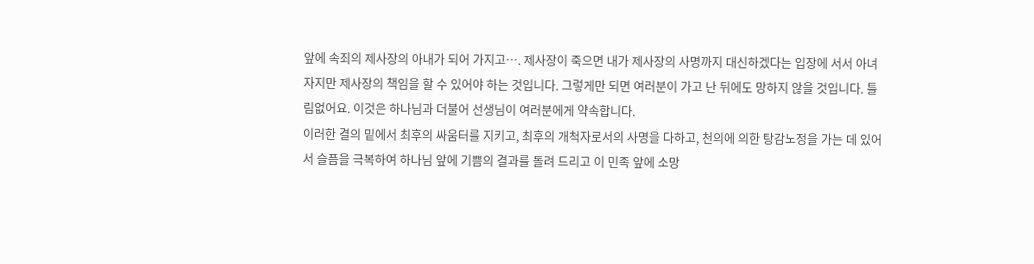앞에 속죄의 제사장의 아내가 되어 가지고…. 제사장이 죽으면 내가 제사장의 사명까지 대신하겠다는 입장에 서서 아녀자지만 제사장의 책임을 할 수 있어야 하는 것입니다. 그렇게만 되면 여러분이 가고 난 뒤에도 망하지 않을 것입니다. 틀림없어요. 이것은 하나님과 더불어 선생님이 여러분에게 약속합니다.
이러한 결의 밑에서 최후의 싸움터를 지키고, 최후의 개척자로서의 사명을 다하고, 천의에 의한 탕감노정을 가는 데 있어서 슬픔을 극복하여 하나님 앞에 기쁨의 결과를 돌려 드리고 이 민족 앞에 소망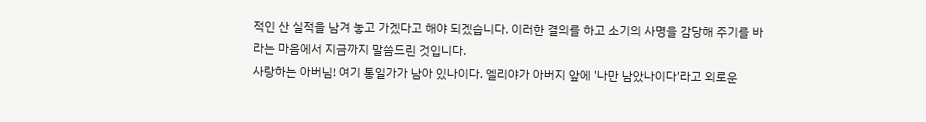적인 산 실적을 남겨 놓고 가겠다고 해야 되겠습니다. 이러한 결의를 하고 소기의 사명을 감당해 주기를 바라는 마음에서 지금까지 말씀드린 것입니다.
사랑하는 아버님! 여기 통일가가 남아 있나이다. 엘리야가 아버지 앞에 '나만 남았나이다'라고 외로운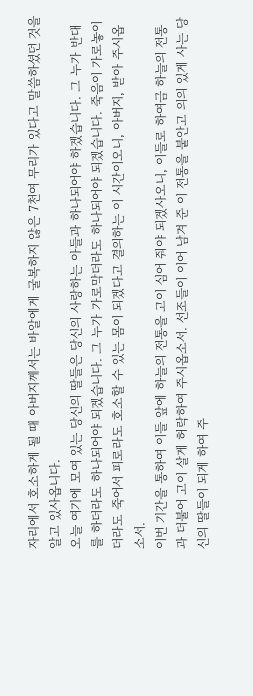자리에서 호소하게 될 때 아버지께서는 바알에게 굴복하지 않은 7천여 무리가 있다고 말씀하셨던 것을 알고 있사옵니다.
오늘 여기에 모여 있는 당신의 딸들은 당신의 사랑하는 아들과 하나되어야 하겠습니다. 그 누가 반대를 하더라도 하나되어야 되겠습니다. 그 누가 가로막더라도 하나되어야 되겠습니다. 죽음이 가로놓이더라도 죽어서 피로라도 호소할 수 있는 몸이 되겠다고 결의하는 이 시간이오니, 아버지, 받아 주시옵소서.
이번 기간을 통하여 이들 앞에 하늘의 전통을 고이 심어 줘야 되겠사오니, 이들로 하여금 하늘의 전통과 더불어 고이 살게 허락하여 주시옵소서. 선조들이 이어 남겨 준 이 전통을 붙안고 의의 있게 사는 당신의 딸들이 되게 하여 주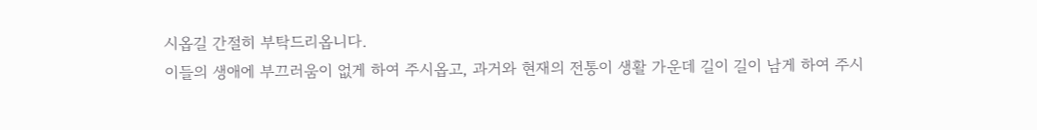시옵길 간절히 부탁드리옵니다.
이들의 생애에 부끄러움이 없게 하여 주시옵고, 과거와 현재의 전통이 생활 가운데 길이 길이 남게 하여 주시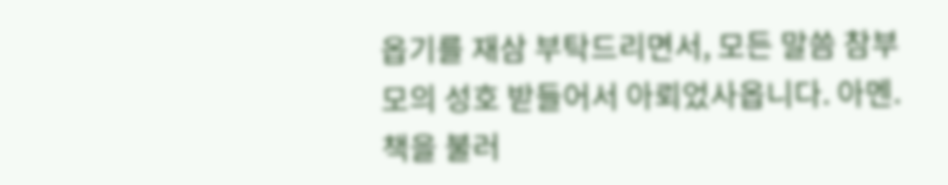옵기를 재삼 부탁드리면서, 모든 말씀 참부모의 성호 받들어서 아뢰었사옵니다. 아멘.
책을 불러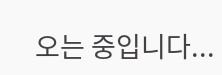오는 중입니다...